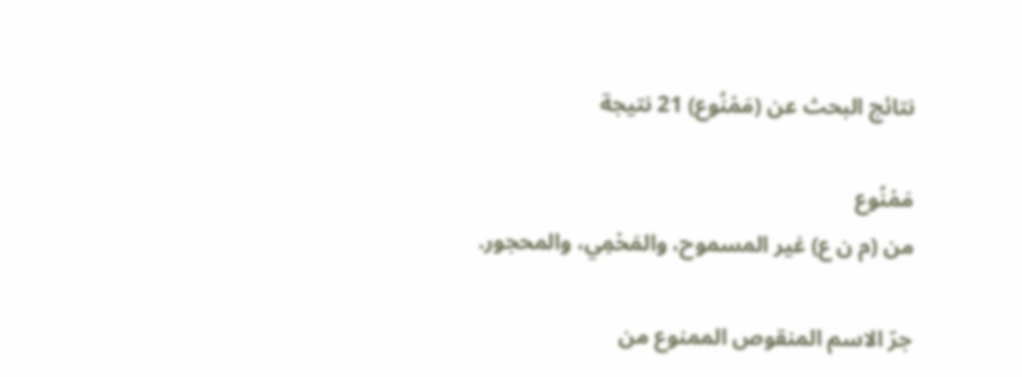نتائج البحث عن (مَمْنُوع) 21 نتيجة

مَمْنُوع
من (م ن ع) غير المسموح، والمَحْمِي، والمحجور.

جرّ الاسم المنقوص الممنوع من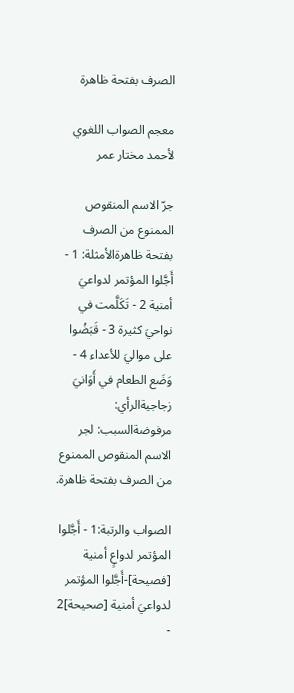الصرف بفتحة ظاهرة

معجم الصواب اللغوي لأحمد مختار عمر

جرّ الاسم المنقوص الممنوع من الصرف بفتحة ظاهرةالأمثلة: 1 - أَجَّلوا المؤتمر لدواعيَ أمنية 2 - تَكَلَّمت في نواحيَ كثيرة 3 - قَبَضُوا على مواليَ للأعداء 4 - وَضَع الطعام في أَوَانيَ زجاجيةالرأي: مرفوضةالسبب: لجر الاسم المنقوص الممنوع من الصرف بفتحة ظاهرة.

الصواب والرتبة:1 - أَجَّلوا المؤتمر لدواعٍ أمنية [فصيحة]-أَجَّلوا المؤتمر لدواعيَ أمنية [صحيحة]2 -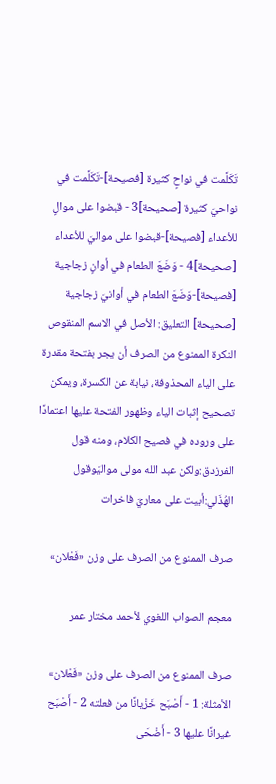تَكَلَّمت في نواحٍ كثيرة [فصيحة]-تَكَلَّمت في نواحيَ كثيرة [صحيحة]3 - قبضوا على موالٍ للأعداء [فصيحة]-قبضوا على مواليَ للأعداء [صحيحة]4 - وَضَعَ الطعام في أوانٍ زجاجية [فصيحة]-وَضَعَ الطعام في أوانيَ زجاجية [صحيحة] التعليق: الأصل في الاسم المنقوص النكرة الممنوع من الصرف أن يجر بفتحة مقدرة على الياء المحذوفة، نيابة عن الكسرة، ويمكن تصحيح إثبات الياء وظهور الفتحة عليها اعتمادًا على وروده في فصيح الكلام، ومنه قول الفرزدق:ولكن عبد الله مولى مواليَوقول الهُذَلي:أبيت على معاريَ فاخرات

صرف الممنوع من الصرف على وزن «فَعْلان»

معجم الصواب اللغوي لأحمد مختار عمر

صرف الممنوع من الصرف على وزن «فَعْلان» الأمثلة: 1 - أَصْبَح خَزْيانًا من فعلته 2 - أَصْبَح غيرانًا عليها 3 - أَضْحَى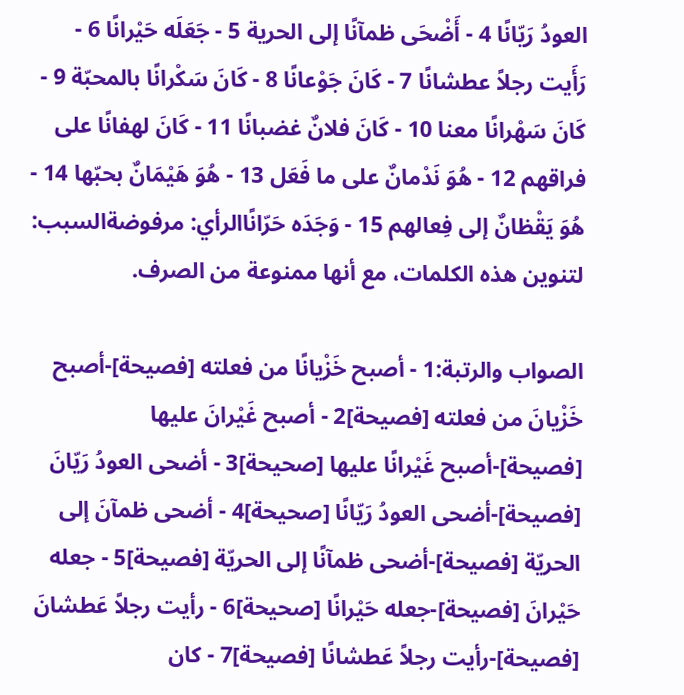العودُ رَيّانًا 4 - أَضْحَى ظمآنًا إلى الحرية 5 - جَعَلَه حَيْرانًا 6 - رَأَيت رجلاً عطشانًا 7 - كَانَ جَوْعانًا 8 - كَانَ سَكْرانًا بالمحبّة 9 - كَانَ سَهْرانًا معنا 10 - كَانَ فلانٌ غضبانًا 11 - كَانَ لهفانًا على فراقهم 12 - هُوَ نَدْمانٌ على ما فَعَل 13 - هُوَ هَيْمَانٌ بحبّها 14 - هُوَ يَقْظانٌ إلى فِعالهم 15 - وَجَدَه حَرّانًاالرأي: مرفوضةالسبب: لتنوين هذه الكلمات، مع أنها ممنوعة من الصرف.

الصواب والرتبة:1 - أصبح خَزْيانًا من فعلته [فصيحة]-أصبح خَزْيانَ من فعلته [فصيحة]2 - أصبح غَيْرانَ عليها [فصيحة]-أصبح غَيْرانًا عليها [صحيحة]3 - أضحى العودُ رَيّانَ [فصيحة]-أضحى العودُ رَيّانًا [صحيحة]4 - أضحى ظمآنَ إلى الحريّة [فصيحة]-أضحى ظمآنًا إلى الحريّة [فصيحة]5 - جعله حَيْرانَ [فصيحة]-جعله حَيْرانًا [صحيحة]6 - رأيت رجلاً عَطشانَ [فصيحة]-رأيت رجلاً عَطشانًا [فصيحة]7 - كان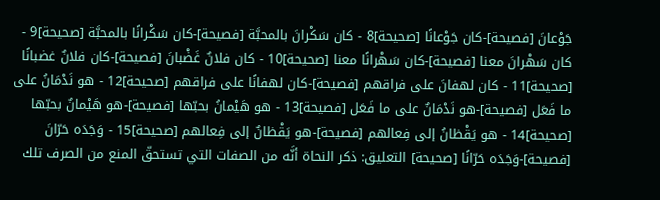جَوْعانَ [فصيحة]-كان جَوْعانًا [صحيحة]8 - كان سَكْرانَ بالمحبَّة [فصيحة]-كان سَكْرانًا بالمحبَّة [صحيحة]9 - كان سَهْرانَ معنا [فصيحة]-كان سَهْرانًا معنا [صحيحة]10 - كان فلانٌ غَضْبانَ [فصيحة]-كان فلانٌ غضبانًا [صحيحة]11 - كان لهفانَ على فراقهم [فصيحة]-كان لهفانًا على فراقهم [صحيحة]12 - هو نَدْمَانُ على ما فَعَل [فصيحة]-هو نَدْمَانٌ على ما فَعَل [فصيحة]13 - هو هَيْمانُ بحبّها [فصيحة]-هو هَيْمانٌ بحبّها [صحيحة]14 - هو يَقْظانُ إلى فِعالهم [فصيحة]-هو يَقْظانٌ إلى فِعالهم [صحيحة]15 - وَجَدَه حَرّانَ [فصيحة]-وَجَدَه حَرّانًا [صحيحة] التعليق: ذكر النحاة أنَّه من الصفات التي تستحقّ المنع من الصرف تلك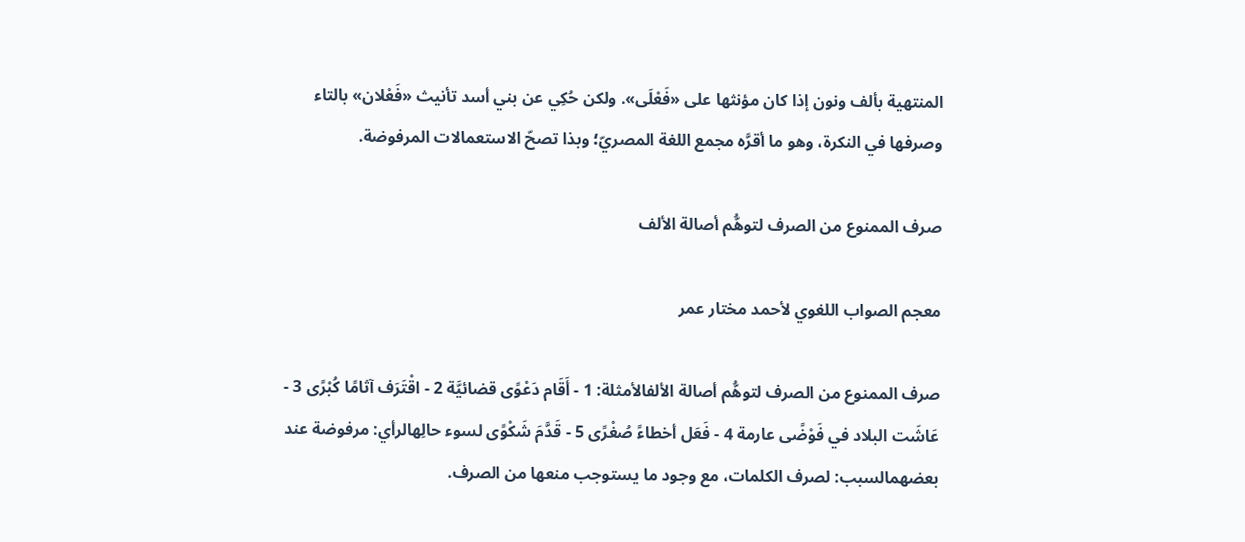المنتهية بألف ونون إذا كان مؤنثها على «فَعْلَى». ولكن حُكِي عن بني أسد تأنيث «فَعْلان» بالتاء وصرفها في النكرة، وهو ما أقرَّه مجمع اللغة المصريّ؛ وبذا تصحّ الاستعمالات المرفوضة.

صرف الممنوع من الصرف لتوهُّم أصالة الألف

معجم الصواب اللغوي لأحمد مختار عمر

صرف الممنوع من الصرف لتوهُّم أصالة الألفالأمثلة: 1 - أَقَام دَعْوًى قضائيَّة 2 - اقْتَرَف آثامًا كُبْرًى 3 - عَاشَت البلاد في فَوْضًى عارمة 4 - فَعَل أخطاءً صُغْرًى 5 - قَدَّمَ شَكْوًى لسوء حالِهالرأي: مرفوضة عند بعضهمالسبب: لصرف الكلمات، مع وجود ما يستوجب منعها من الصرف.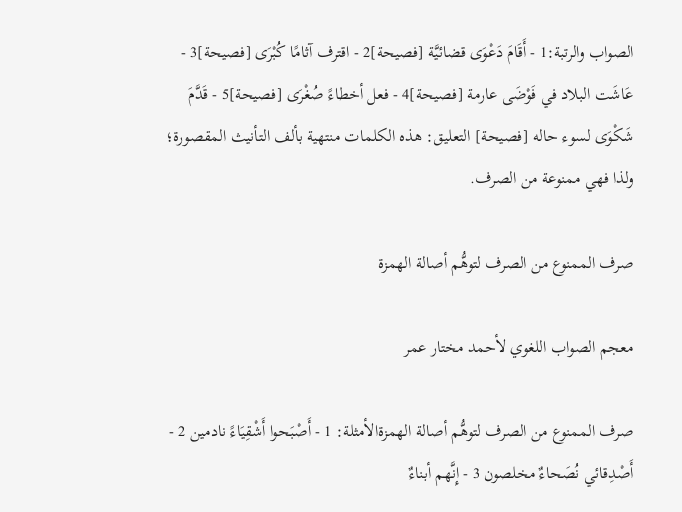الصواب والرتبة:1 - أَقَامَ دَعْوَى قضائيَّة [فصيحة]2 - اقترف آثامًا كُبْرَى [فصيحة]3 - عَاشَت البلاد في فَوْضَى عارمة [فصيحة]4 - فعل أخطاءً صُغْرَى [فصيحة]5 - قَدَّمَ شَكْوَى لسوء حاله [فصيحة] التعليق: هذه الكلمات منتهية بألف التأنيث المقصورة؛ ولذا فهي ممنوعة من الصرف.

صرف الممنوع من الصرف لتوهُّم أصالة الهمزة

معجم الصواب اللغوي لأحمد مختار عمر

صرف الممنوع من الصرف لتوهُّم أصالة الهمزةالأمثلة: 1 - أَصْبَحوا أَشْقِيَاءً نادمين 2 - أَصْدِقائي نُصَحاءٌ مخلصون 3 - إِنَّهم أبناءٌ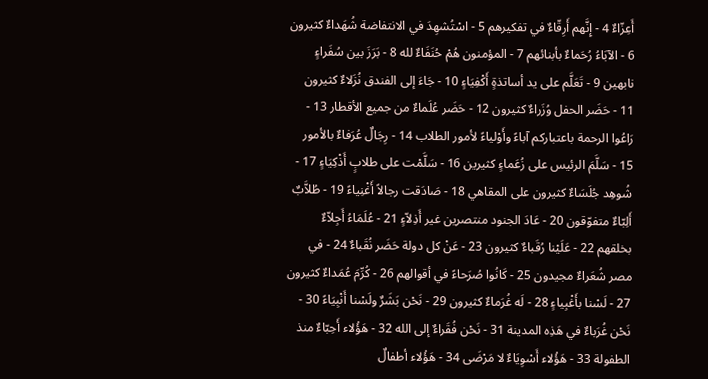أَعِزّاءٌ 4 - إِنَّهم أَرِقّاءٌ في تفكيرهم 5 - اسْتُشهِدَ في الانتفاضة شُهَداءٌ كثيرون 6 - الآبَاءُ رُحَماءٌ بأبنائهم 7 - المؤمنون هُمْ حُنَفَاءٌ لله 8 - بَرَزَ بين سُفَراءٍ نابهين 9 - تَعَلَّم على يد أساتذةٍ أَكْفِيَاءٍ 10 - جَاءَ إلى الفندق نُزَلاءٌ كثيرون 11 - حَضَر الحفل وُزَراءٌ كثيرون 12 - حَضَر عُلَماءٌ من جميع الأقطار 13 - رَاعُوا الرحمة باعتباركم آباءً وأَوْلياءً لأمور الطلاب 14 - رِجَالٌ عُرَفاءٌ بالأمور 15 - سَلَّمَ الرئيس على زُعَماءٍ كثيرين 16 - سَلَّمْت على طلابٍ أَذْكِيَاءٍ 17 - شُوهِد جُلَسَاءٌ كثيرون على المقاهي 18 - صَادَقت رجالاً أَغْنِياءً 19 - طُلاَّبٌ أَلِبّاءٌ متفوّقون 20 - عَادَ الجنود منتصرين غير أَذِلاّءٍ 21 - عُلَمَاءُ أَجِلاّءٌ بخلقهم 22 - عَلَيْنا رُقَباءٌ كثيرون 23 - عَنْ كل دولة حَضَر نُقَباءٌ 24 - في مصر شُعَراءٌ مجيدون 25 - كَانُوا صُرَحاءً في أقوالهم 26 - كُرِّمَ عُمَداءٌ كثيرون 27 - لَسْنا بأَغْبِياءٍ 28 - لَه غُرَماءٌ كثيرون 29 - نَحْن بَشَرٌ ولَسْنا أَنْبِيَاءً 30 - نَحْن غُرَباءٌ في هَذِه المدينة 31 - نَحْن فُقَراءٌ إلى الله 32 - هَؤُلاء أَحِبّاءٌ منذ الطفولة 33 - هَؤُلاء أَسْوِيَاءٌ لا مَرْضَى 34 - هَؤُلاء أطفالٌ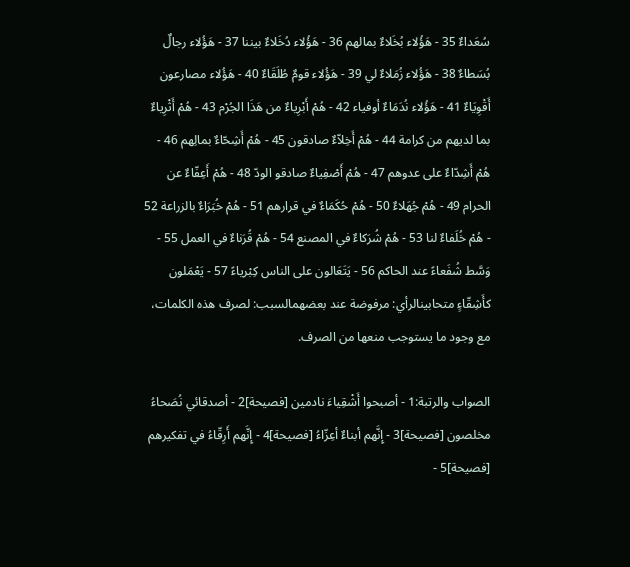سُعَداءٌ 35 - هَؤُلاء بُخَلاءٌ بمالهم 36 - هَؤُلاء دُخَلاءٌ بيننا 37 - هَؤُلاء رجالٌ بُسَطاءٌ 38 - هَؤُلاء زُمَلاءٌ لي 39 - هَؤُلاء قومٌ طُلَقَاءٌ 40 - هَؤُلاء مصارعون أَقْوِيَاءٌ 41 - هَؤُلاء نُدَمَاءٌ أوفياء 42 - هُمْ أَبْرِياءٌ من هَذَا الجُرْم 43 - هُمْ أَثْرِياءٌ بما لديهم من كرامة 44 - هُمْ أَخِلاّءٌ صادقون 45 - هُمْ أَشِحّاءٌ بمالِهم 46 - هُمْ أَشِدّاءٌ على عدوهم 47 - هُمْ أَصْفِياءٌ صادقو الودّ 48 - هُمْ أَعِفّاءٌ عن الحرام 49 - هُمْ جُهَلاءٌ 50 - هُمْ حُكَمَاءٌ في قرارهم 51 - هُمْ خُبَرَاءٌ بالزراعة 52 - هُمْ خُلَفاءٌ لنا 53 - هُمْ شُرَكاءٌ في المصنع 54 - هُمْ قُرَناءٌ في العمل 55 - وَسَّط شُفَعاءً عند الحاكم 56 - يَتَعَالون على الناس كِبْرياءً 57 - يَعْمَلون كأَشِقّاءٍ متحابينالرأي: مرفوضة عند بعضهمالسبب: لصرف هذه الكلمات، مع وجود ما يستوجب منعها من الصرف.

الصواب والرتبة:1 - أصبحوا أَشْقِياءَ نادمين [فصيحة]2 - أصدقائي نُصَحاءُ مخلصون [فصيحة]3 - إِنَّهم أبناءٌ أعِزّاءُ [فصيحة]4 - إِنَّهم أَرِقّاءُ في تفكيرهم [فصيحة]5 -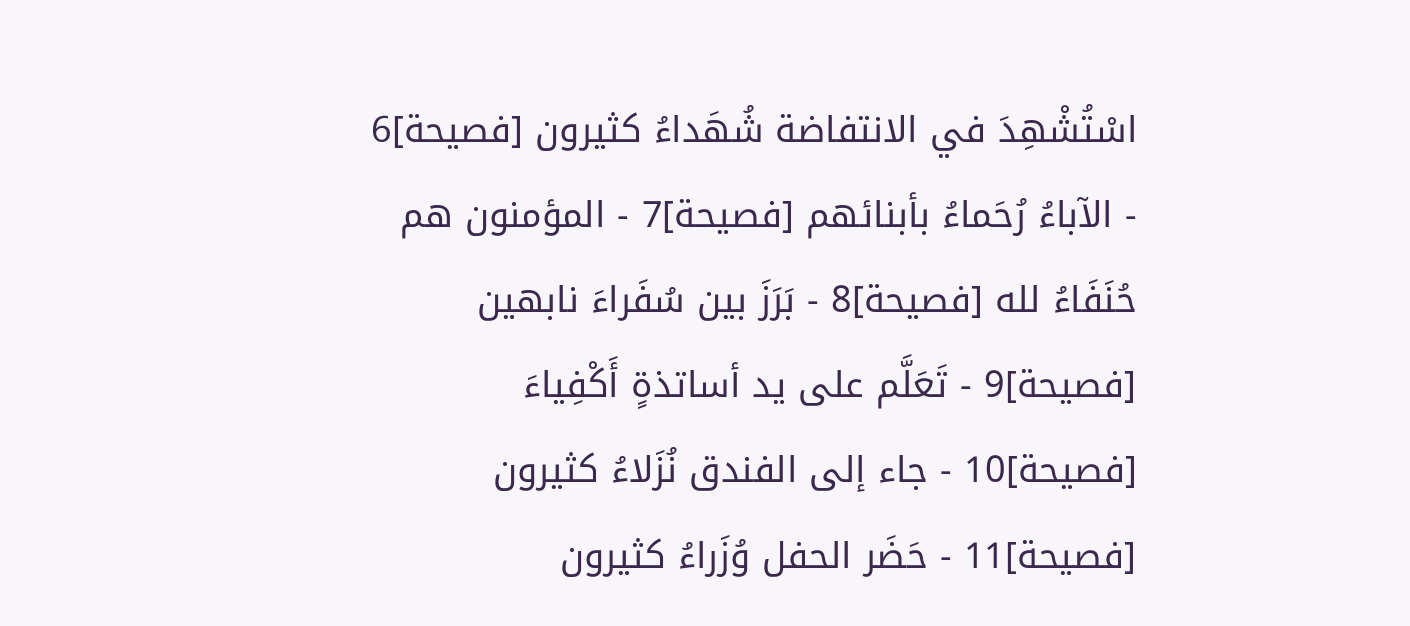اسْتُشْهِدَ في الانتفاضة شُهَداءُ كثيرون [فصيحة]6 - الآباءُ رُحَماءُ بأبنائهم [فصيحة]7 - المؤمنون هم حُنَفَاءُ لله [فصيحة]8 - بَرَزَ بين سُفَراءَ نابهين [فصيحة]9 - تَعَلَّم على يد أساتذةٍ أَكْفِياءَ [فصيحة]10 - جاء إلى الفندق نُزَلاءُ كثيرون [فصيحة]11 - حَضَر الحفل وُزَراءُ كثيرون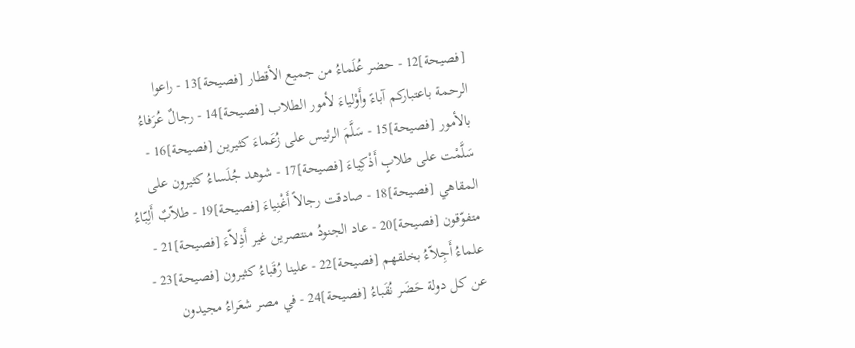[فصيحة]12 - حضر عُلَماءُ من جميع الأقطار [فصيحة]13 - راعوا الرحمة باعتباركم آباءً وأَوْلياءَ لأمور الطلاب [فصيحة]14 - رجالٌ عُرَفاءُ بالأمور [فصيحة]15 - سَلَّمَ الرئيس على زُعَماءَ كثيرين [فصيحة]16 - سَلَّمْت على طلابٍ أَذْكِياءَ [فصيحة]17 - شوهد جُلَساءُ كثيرون على المقاهي [فصيحة]18 - صادقت رجالاً أَغْنِياءَ [فصيحة]19 - طلاّبٌ أَلِبّاءُ متفوّقون [فصيحة]20 - عاد الجنودُ منتصرين غير أَذِلاّءَ [فصيحة]21 - علماءُ أَجِلاّءُ بخلقهم [فصيحة]22 - علينا رُقَباءُ كثيرون [فصيحة]23 - عن كل دولة حَضَر نُقَباءُ [فصيحة]24 - في مصر شعَراءُ مجيدون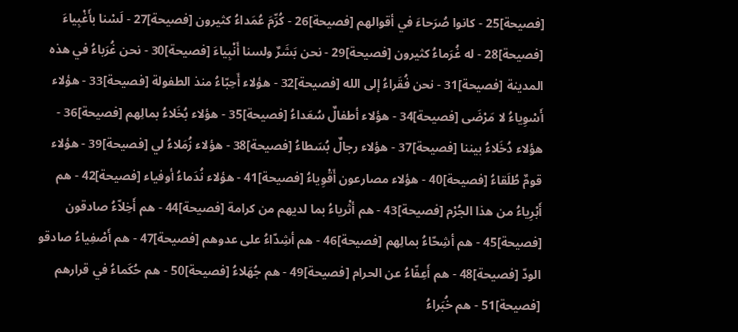[فصيحة]25 - كانوا صُرَحاءَ في أقوالهم [فصيحة]26 - كُرِّمَ عُمَداءُ كثيرون [فصيحة]27 - لَسْنا بأَغْبِياءَ [فصيحة]28 - له غُرَماءُ كثيرون [فصيحة]29 - نحن بَشَرٌ ولسنا أَنْبِياءَ [فصيحة]30 - نحن غُرَباءُ في هذه المدينة [فصيحة]31 - نحن فُقَراءُ إلى الله [فصيحة]32 - هؤلاء أَحِبّاءُ منذ الطفولة [فصيحة]33 - هؤلاء أَسْوِياءُ لا مَرْضَى [فصيحة]34 - هؤلاء أطفالٌ سُعَداءُ [فصيحة]35 - هؤلاء بُخَلاءُ بمالِهم [فصيحة]36 - هؤلاء دُخَلاءُ بيننا [فصيحة]37 - هؤلاء رجالٌ بُسَطاءُ [فصيحة]38 - هؤلاء زُمَلاءُ لي [فصيحة]39 - هؤلاء قومٌ طُلَقاءُ [فصيحة]40 - هؤلاء مصارعون أَقْوِياءُ [فصيحة]41 - هؤلاء نُدَماءُ أوفياء [فصيحة]42 - هم أَبْرِياءُ من هذا الجُرْم [فصيحة]43 - هم أثْرياءُ بما لديهم من كرامة [فصيحة]44 - هم أَخِلاّءُ صادقون [فصيحة]45 - هم أشِحّاءُ بمالِهم [فصيحة]46 - هم أشِدّاءُ على عدوهم [فصيحة]47 - هم أَصْفِياءُ صادقو الودّ [فصيحة]48 - هم أَعِفّاءُ عن الحرام [فصيحة]49 - هم جُهَلاءُ [فصيحة]50 - هم حُكَماءُ في قرارهم [فصيحة]51 - هم خُبَراءُ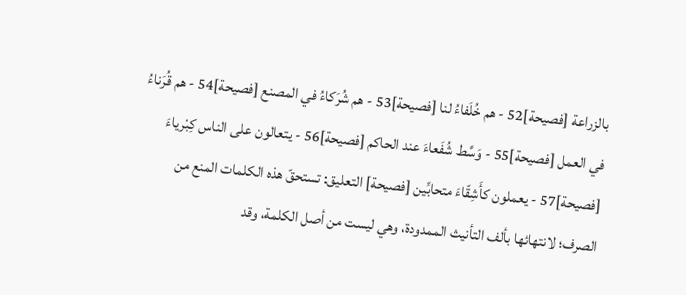بالزراعة [فصيحة]52 - هم خُلَفاءُ لنا [فصيحة]53 - هم شُرَكاءُ في المصنع [فصيحة]54 - هم قُرَناءُ في العمل [فصيحة]55 - وَسَّط شُفَعاءَ عند الحاكم [فصيحة]56 - يتعالون على الناس كِبْرياءَ [فصيحة]57 - يعملون كأَشِقّاءَ متحابِّين [فصيحة] التعليق: تستحقّ هذه الكلمات المنع من الصرف؛ لانتهائها بألف التأنيث الممدودة، وهي ليست من أصل الكلمة، وقد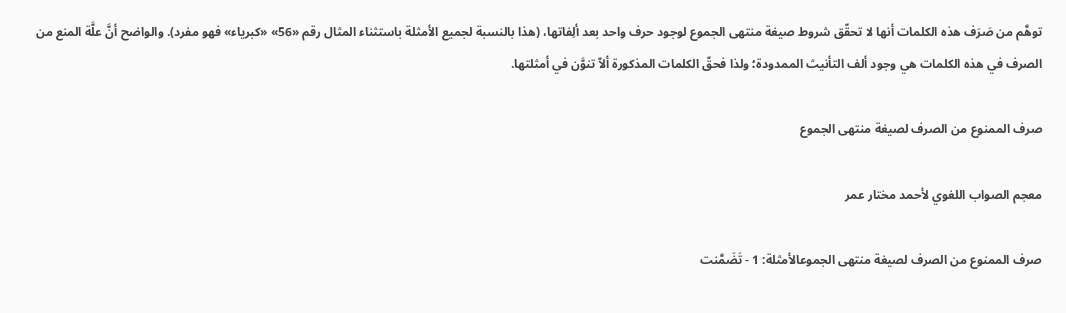توهَّم من صَرَف هذه الكلمات أنها لا تحقّق شروط صيغة منتهى الجموع لوجود حرف واحد بعد ألِفاتها، (هذا بالنسبة لجميع الأمثلة باستثناء المثال رقم «56» «كبرياء» فهو مفرد). والواضح أنَّ علَّة المنع من الصرف في هذه الكلمات هي وجود ألف التأنيث الممدودة؛ ولذا فحقّ الكلمات المذكورة ألاّ تنوَّن في أمثلتها.

صرف الممنوع من الصرف لصيغة منتهى الجموع

معجم الصواب اللغوي لأحمد مختار عمر

صرف الممنوع من الصرف لصيغة منتهى الجموعالأمثلة: 1 - تَضَمَّنت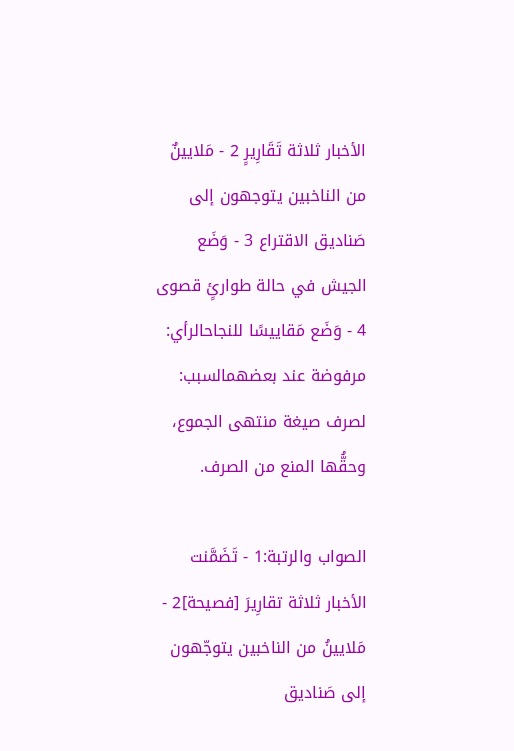الأخبار ثلاثة تَقَارِيرٍ 2 - مَلايينٌ من الناخبين يتوجهون إلى صَناديق الاقتراع 3 - وَضَع الجيش في حالة طوارئٍ قصوى 4 - وَضَع مَقاييسًا للنجاحالرأي: مرفوضة عند بعضهمالسبب: لصرف صيغة منتهى الجموع، وحقُّها المنع من الصرف.

الصواب والرتبة:1 - تَضَمَّنت الأخبار ثلاثة تقارِيرَ [فصيحة]2 - مَلايينُ من الناخبين يتوجّهون إلى صَناديق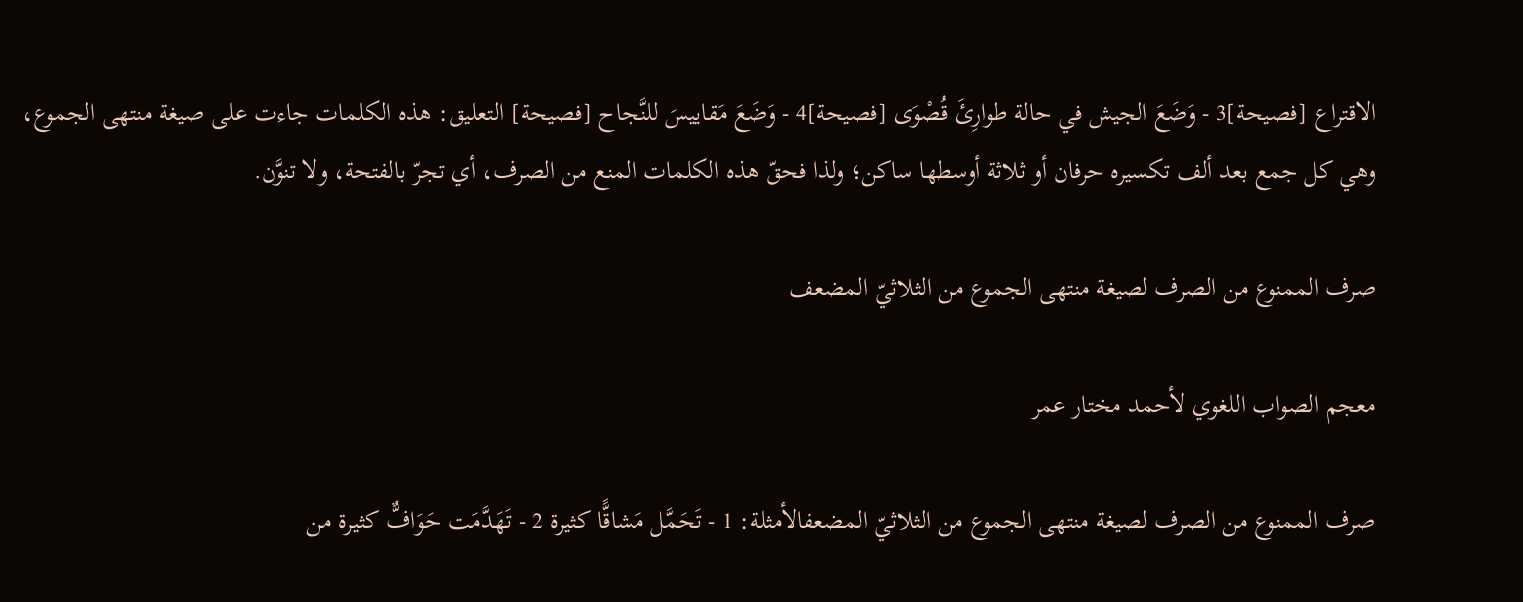الاقتراع [فصيحة]3 - وَضَعَ الجيش في حالة طوارِئَ قُصْوَى [فصيحة]4 - وَضَعَ مَقاييسَ للنَّجاح [فصيحة] التعليق: هذه الكلمات جاءت على صيغة منتهى الجموع، وهي كل جمع بعد ألف تكسيره حرفان أو ثلاثة أوسطها ساكن؛ ولذا فحقّ هذه الكلمات المنع من الصرف، أي تجرّ بالفتحة، ولا تنوَّن.

صرف الممنوع من الصرف لصيغة منتهى الجموع من الثلاثيّ المضعف

معجم الصواب اللغوي لأحمد مختار عمر

صرف الممنوع من الصرف لصيغة منتهى الجموع من الثلاثيّ المضعفالأمثلة: 1 - تَحَمَّل مَشاقًّا كثيرة 2 - تَهَدَّمَت حَوَافٌّ كثيرة من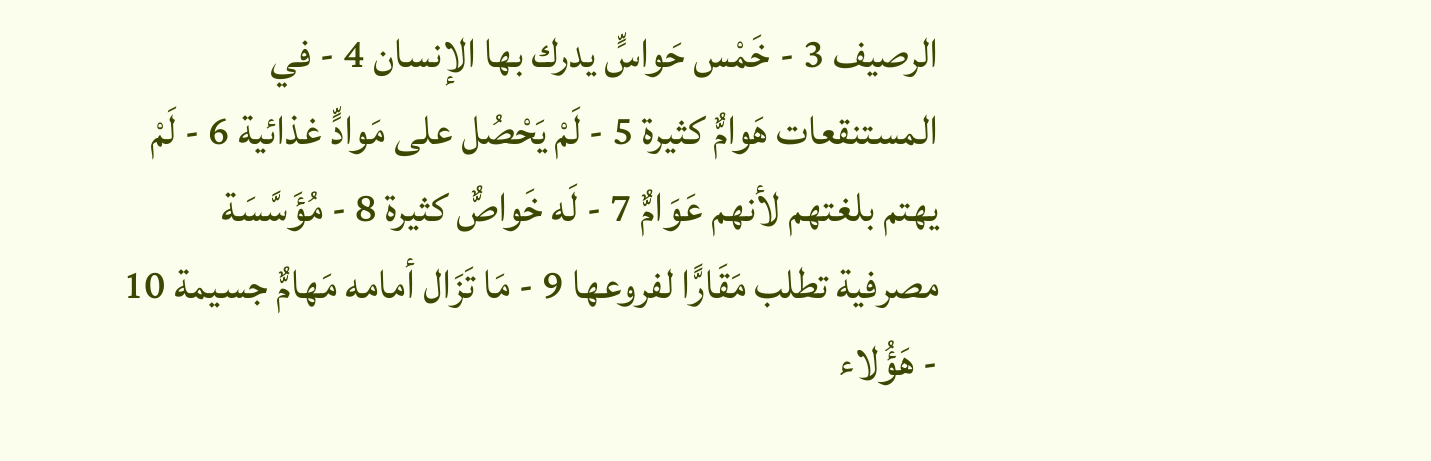الرصيف 3 - خَمْس حَواسٍّ يدرك بها الإنسان 4 - في المستنقعات هَوامٌّ كثيرة 5 - لَمْ يَحْصُل على مَوادٍّ غذائية 6 - لَمْ يهتم بلغتهم لأنهم عَوَامٌّ 7 - لَه خَواصٌّ كثيرة 8 - مُؤَسَّسَة مصرفية تطلب مَقَارًّا لفروعها 9 - مَا تَزَال أمامه مَهامٌّ جسيمة 10 - هَؤُلاء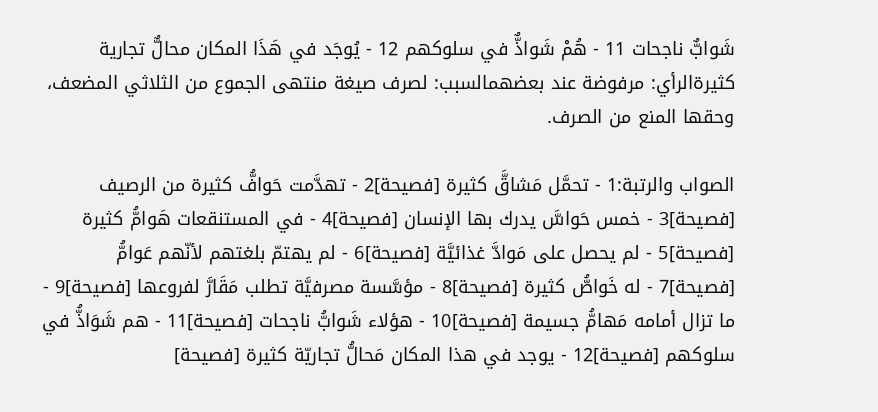شَوابٌّ ناجحات 11 - هُمْ شَواذٌّ في سلوكهم 12 - يُوجَد في هَذَا المكان محالٌّ تجارية كثيرةالرأي: مرفوضة عند بعضهمالسبب: لصرف صيغة منتهى الجموع من الثلاثي المضعف، وحقها المنع من الصرف.

الصواب والرتبة:1 - تحمَّل مَشاقَّ كثيرة [فصيحة]2 - تهدَّمت حَوافُّ كثيرة من الرصيف [فصيحة]3 - خمس حَواسَّ يدرك بها الإنسان [فصيحة]4 - في المستنقعات هَوامُّ كثيرة [فصيحة]5 - لم يحصل على مَوادَّ غذائيَّة [فصيحة]6 - لم يهتمّ بلغتهم لأنّهم عَوامُّ [فصيحة]7 - له خَواصُّ كثيرة [فصيحة]8 - مؤسَّسة مصرفيَّة تطلب مَقَارَّ لفروعها [فصيحة]9 - ما تزال أمامه مَهامُّ جسيمة [فصيحة]10 - هؤلاء شَوابُّ ناجحات [فصيحة]11 - هم شَوَاذُّ في سلوكهم [فصيحة]12 - يوجد في هذا المكان مَحالُّ تجاريّة كثيرة [فصيحة]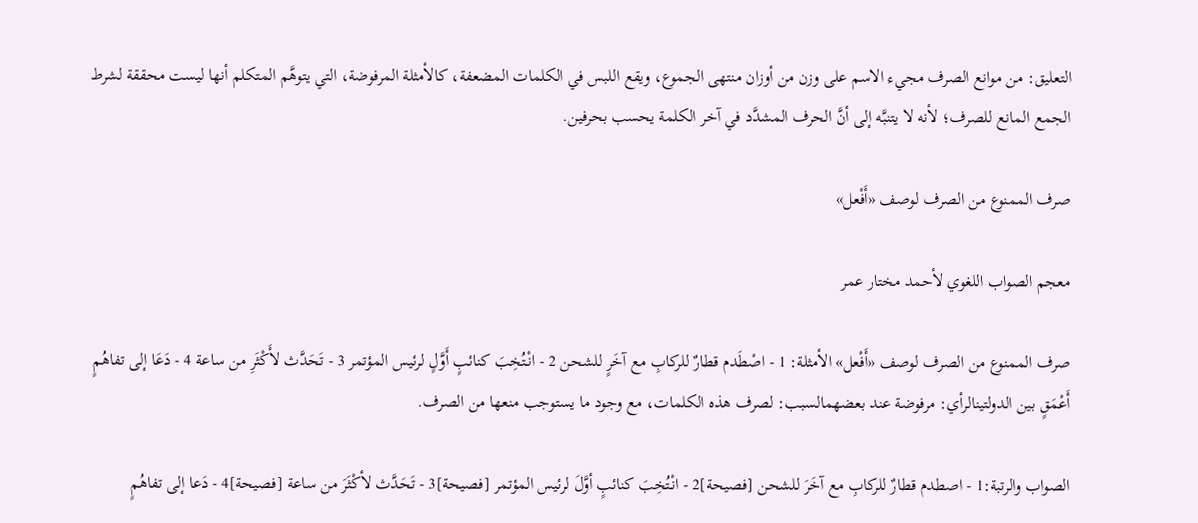التعليق: من موانع الصرف مجيء الاسم على وزن من أوزان منتهى الجموع، ويقع اللبس في الكلمات المضعفة، كالأمثلة المرفوضة، التي يتوهَّم المتكلم أنها ليست محققة لشرط الجمع المانع للصرف؛ لأنه لا يتنبَّه إلى أنَّ الحرف المشدَّد في آخر الكلمة يحسب بحرفين.

صرف الممنوع من الصرف لوصف «أَفْعل»

معجم الصواب اللغوي لأحمد مختار عمر

صرف الممنوع من الصرف لوصف «أَفْعل» الأمثلة: 1 - اصْطَدم قطارٌ للركابِ مع آخَرٍ للشحن 2 - انْتُخِبَ كنائبٍ أَوَّلٍ لرئيس المؤتمر 3 - تَحَدَّث لأَكْثَرِ من ساعة 4 - دَعَا إلى تفاهُمٍ أَعْمَقٍ بين الدولتينالرأي: مرفوضة عند بعضهمالسبب: لصرف هذه الكلمات، مع وجود ما يستوجب منعها من الصرف.

الصواب والرتبة:1 - اصطدم قطارٌ للركابِ مع آخَرَ للشحن [فصيحة]2 - انْتُخِبَ كنائبٍ أوَّلَ لرئيس المؤتمر [فصيحة]3 - تَحَدَّث لأكْثَرَ من ساعة [فصيحة]4 - دَعا إلى تفاهُمٍ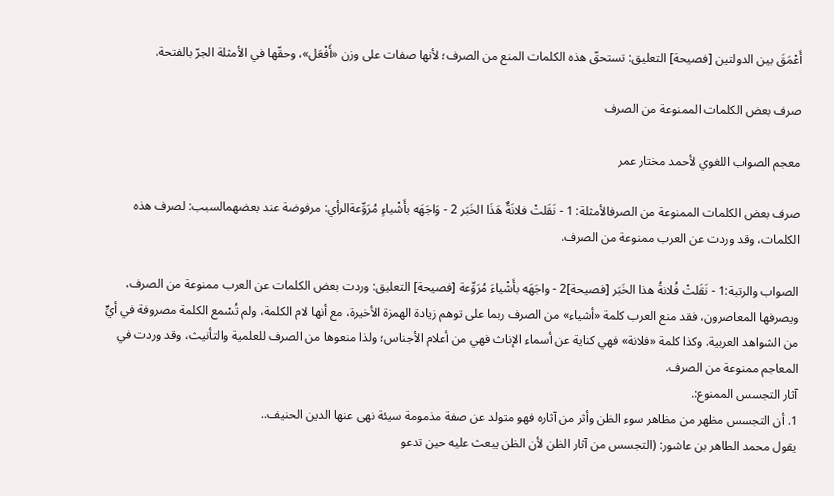أَعْمَقَ بين الدولتين [فصيحة] التعليق: تستحقّ هذه الكلمات المنع من الصرف؛ لأنها صفات على وزن «أَفْعَل»، وحقّها في الأمثلة الجرّ بالفتحة.

صرف بعض الكلمات الممنوعة من الصرف

معجم الصواب اللغوي لأحمد مختار عمر

صرف بعض الكلمات الممنوعة من الصرفالأمثلة: 1 - نَقَلتْ فلانَةٌ هَذَا الخَبَر 2 - وَاجَهَه بأَشْياءٍ مُرَوِّعةالرأي: مرفوضة عند بعضهمالسبب: لصرف هذه الكلمات، وقد وردت عن العرب ممنوعة من الصرف.

الصواب والرتبة:1 - نَقَلتْ فُلانةُ هذا الخَبَر [فصيحة]2 - واجَهَه بأَشْياءَ مُرَوِّعة [فصيحة] التعليق: وردت بعض الكلمات عن العرب ممنوعة من الصرف، ويصرفها المعاصرون، فقد منع العرب كلمة «أشياء» من الصرف ربما على توهم زيادة الهمزة الأخيرة، مع أنها لام الكلمة، ولم تُسْمع الكلمة مصروفة في أيٍّ من الشواهد العربية. وكذا كلمة «فلانة» فهي كناية عن أسماء الإناث فهي من أعلام الأجناس؛ ولذا منعوها من الصرف للعلمية والتأنيث، وقد وردت في المعاجم ممنوعة من الصرف.
آثار التجسس الممنوع:.
1. أن التجسس مظهر من مظاهر سوء الظن وأثر من آثاره فهو متولد عن صفة مذمومة سيئة نهى عنها الدين الحنيف..
يقول محمد الطاهر بن عاشور: (التجسس من آثار الظن لأن الظن يبعث عليه حين تدعو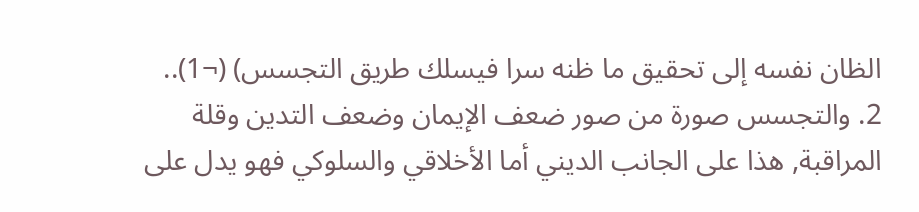الظان نفسه إلى تحقيق ما ظنه سرا فيسلك طريق التجسس) (¬1)..
2. والتجسس صورة من صور ضعف الإيمان وضعف التدين وقلة المراقبة, هذا على الجانب الديني أما الأخلاقي والسلوكي فهو يدل على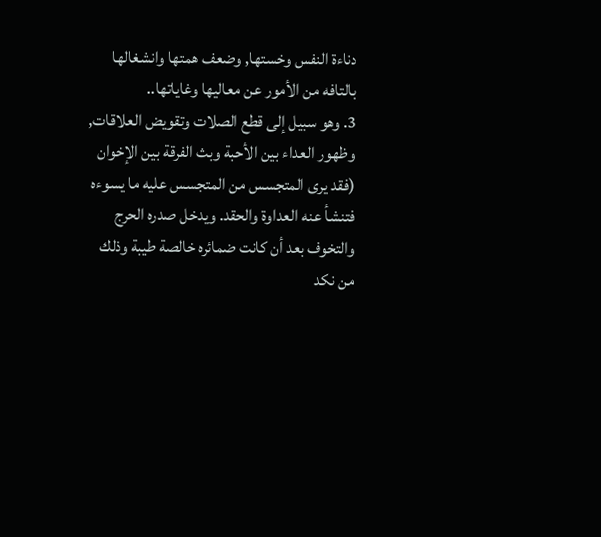دناءة النفس وخستها, وضعف همتها وانشغالها بالتافه من الأمور عن معاليها وغاياتها..
3. وهو سبيل إلى قطع الصلات وتقويض العلاقات, وظهور العداء بين الأحبة وبث الفرقة بين الإخوان (فقد يرى المتجسس من المتجسس عليه ما يسوءه فتنشأ عنه العداوة والحقد. ويدخل صدره الحرج والتخوف بعد أن كانت ضمائره خالصة طيبة وذلك من نكد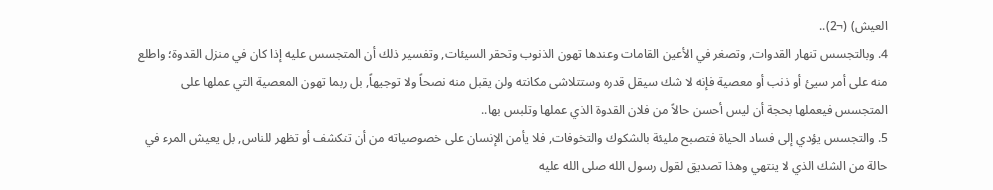العيش) (¬2)..
4. وبالتجسس تنهار القدوات, وتصغر في الأعين القامات وعندها تهون الذنوب وتحقر السيئات, وتفسير ذلك أن المتجسس عليه إذا كان في منزل القدوة؛ واطلع منه على أمر سيئ أو ذنب أو معصية فإنه لا شك سيقل قدره وستتلاشى مكانته ولن يقبل منه نصحاً ولا توجيهاً, بل ربما تهون المعصية التي عملها على المتجسس فيعملها بحجة أن ليس أحسن حالاً من فلان القدوة الذي عملها وتلبس بها..
5. والتجسس يؤدي إلى فساد الحياة فتصبح مليئة بالشكوك والتخوفات, فلا يأمن الإنسان على خصوصياته من أن تنكشف أو تظهر للناس, بل يعيش المرء في حالة من الشك الذي لا ينتهي وهذا تصديق لقول رسول الله صلى الله عليه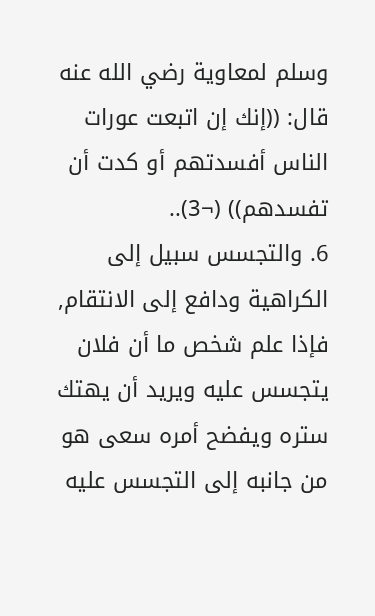وسلم لمعاوية رضي الله عنه قال: ((إنك إن اتبعت عورات الناس أفسدتهم أو كدت أن تفسدهم)) (¬3)..
6. والتجسس سبيل إلى الكراهية ودافع إلى الانتقام, فإذا علم شخص ما أن فلان يتجسس عليه ويريد أن يهتك ستره ويفضح أمره سعى هو من جانبه إلى التجسس عليه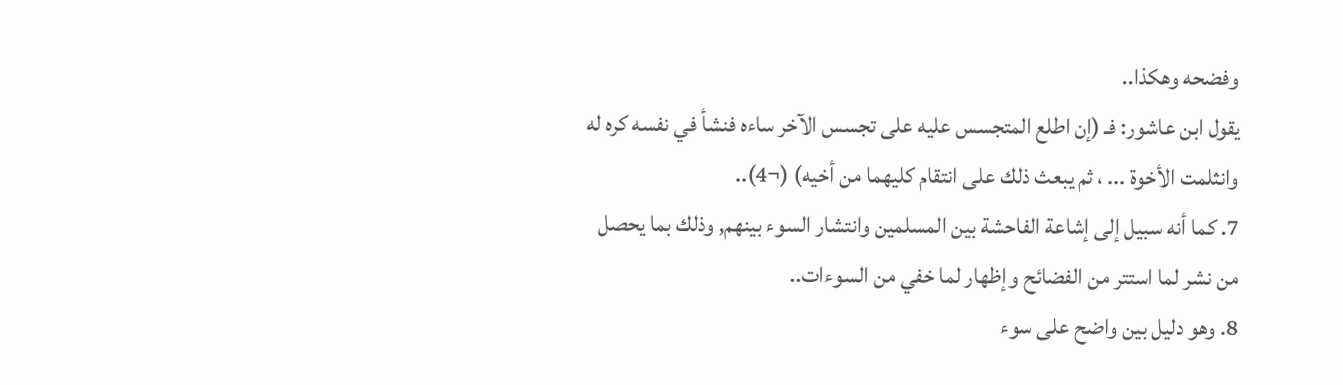وفضحه وهكذا..
يقول ابن عاشور: فـ (إن اطلع المتجسس عليه على تجسس الآخر ساءه فنشأ في نفسه كره له وانثلمت الأخوة ... ، ثم يبعث ذلك على انتقام كليهما من أخيه) (¬4)..
7. كما أنه سبيل إلى إشاعة الفاحشة بين المسلمين وانتشار السوء بينهم, وذلك بما يحصل من نشر لما استتر من الفضائح وإظهار لما خفي من السوءات..
8. وهو دليل بين واضح على سوء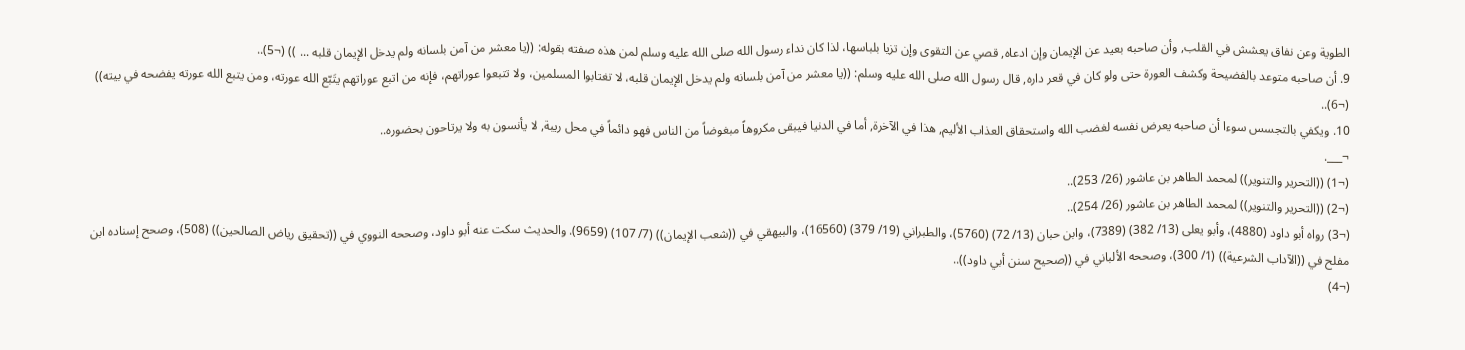الطوية وعن نفاق يعشش في القلب, وأن صاحبه بعيد عن الإيمان وإن ادعاه, قصي عن التقوى وإن تزيا بلباسها، لذا كان نداء رسول الله صلى الله عليه وسلم لمن هذه صفته بقوله: ((يا معشر من آمن بلسانه ولم يدخل الإيمان قلبه ... )) (¬5)..
9. أن صاحبه متوعد بالفضيحة وكشف العورة حتى ولو كان في قعر داره, قال رسول الله صلى الله عليه وسلم: ((يا معشر من آمن بلسانه ولم يدخل الإيمان قلبه، لا تغتابوا المسلمين، ولا تتبعوا عوراتهم، فإنه من اتبع عوراتهم يتَبّع الله عورته، ومن يتبع الله عورته يفضحه في بيته)) (¬6)..
10. ويكفي بالتجسس سوءا أن صاحبه يعرض نفسه لغضب الله واستحقاق العذاب الأليم, هذا في الآخرة, أما في الدنيا فيبقى مكروهاً مبغوضاً من الناس فهو دائماً في محل ريبة, لا يأنسون به ولا يرتاحون بحضوره..
¬___.
(¬1) ((التحرير والتنوير)) لمحمد الطاهر بن عاشور (26/ 253)..
(¬2) ((التحرير والتنوير)) لمحمد الطاهر بن عاشور (26/ 254)..
(¬3) رواه أبو داود (4880)، وأبو يعلى (13/ 382) (7389)، وابن حبان (13/ 72) (5760)، والطبراني (19/ 379) (16560)، والبيهقي في ((شعب الإيمان)) (7/ 107) (9659). والحديث سكت عنه أبو داود، وصححه النووي في ((تحقيق رياض الصالحين)) (508)، وصحح إسناده ابن مفلح في ((الآداب الشرعية)) (1/ 300)، وصححه الألباني في ((صحيح سنن أبي داود))..
(¬4)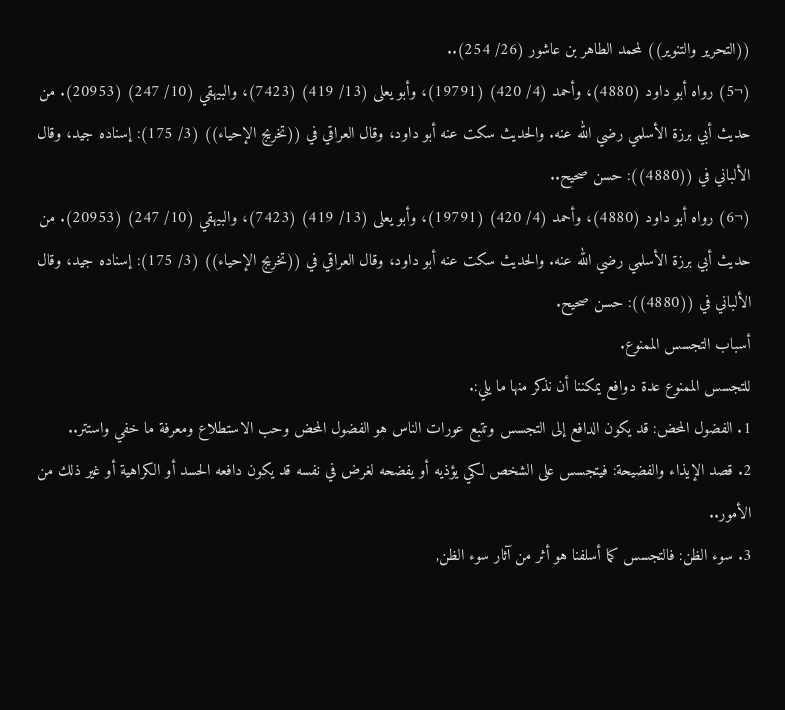((التحرير والتنوير)) لمحمد الطاهر بن عاشور (26/ 254)..
(¬5) رواه أبو داود (4880)، وأحمد (4/ 420) (19791)، وأبو يعلى (13/ 419) (7423)، والبيهقي (10/ 247) (20953). من حديث أبي برزة الأسلمي رضي الله عنه. والحديث سكت عنه أبو داود، وقال العراقي في ((تخريج الإحياء)) (3/ 175): إسناده جيد، وقال الألباني في ((4880)): حسن صحيح..
(¬6) رواه أبو داود (4880)، وأحمد (4/ 420) (19791)، وأبو يعلى (13/ 419) (7423)، والبيهقي (10/ 247) (20953). من حديث أبي برزة الأسلمي رضي الله عنه. والحديث سكت عنه أبو داود، وقال العراقي في ((تخريج الإحياء)) (3/ 175): إسناده جيد، وقال الألباني في ((4880)): حسن صحيح.
أسباب التجسس الممنوع.
للتجسس الممنوع عدة دوافع يمكننا أن نذكر منها ما يلي:.
1. الفضول المحض: قد يكون الدافع إلى التجسس وتتبع عورات الناس هو الفضول المحض وحب الاستطلاع ومعرفة ما خفي واستتر..
2. قصد الإيذاء والفضيحة: فيتجسس على الشخص لكي يؤذيه أو يفضحه لغرض في نفسه قد يكون دافعه الحسد أو الكراهية أو غير ذلك من الأمور..
3. سوء الظن: فالتجسس كما أسلفنا هو أثر من آثار سوء الظن,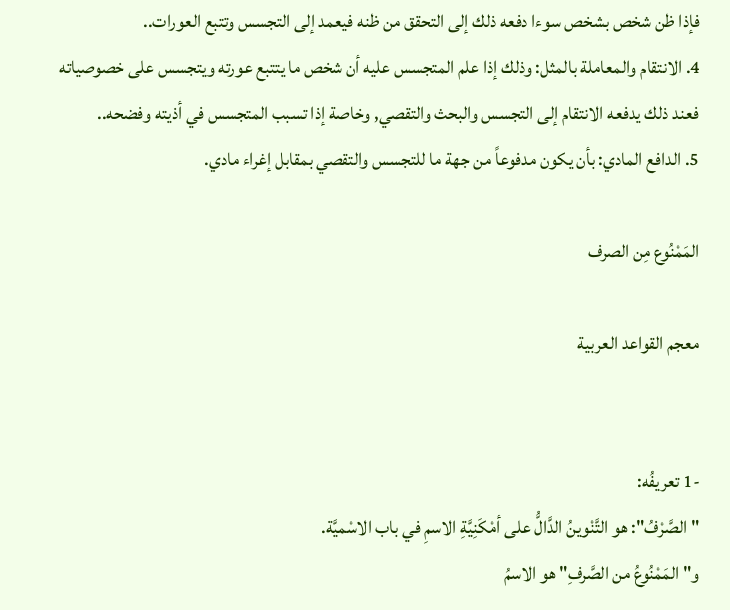فإذا ظن شخص بشخص سوءا دفعه ذلك إلى التحقق من ظنه فيعمد إلى التجسس وتتبع العورات..
4. الانتقام والمعاملة بالمثل: وذلك إذا علم المتجسس عليه أن شخص ما يتتبع عورته ويتجسس على خصوصياته فعند ذلك يدفعه الانتقام إلى التجسس والبحث والتقصي, وخاصة إذا تسبب المتجسس في أذيته وفضحه..
5. الدافع المادي: بأن يكون مدفوعاً من جهة ما للتجسس والتقصي بمقابل إغراء مادي.

المَمْنُوع مِن الصرف

معجم القواعد العربية


-1 تعريفُه:
"الصَّرْفُ": هو التَّنْوينُ الدَّالُّ على أمْكَنِيَّةِ الاسمِ في باب الاسْميَّة.
و"المَمْنُوعُ من الصَّرفِ" هو الاسمُ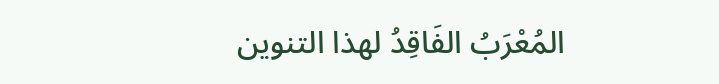المُعْرَبُ الفَاقِدُ لهذا التنوين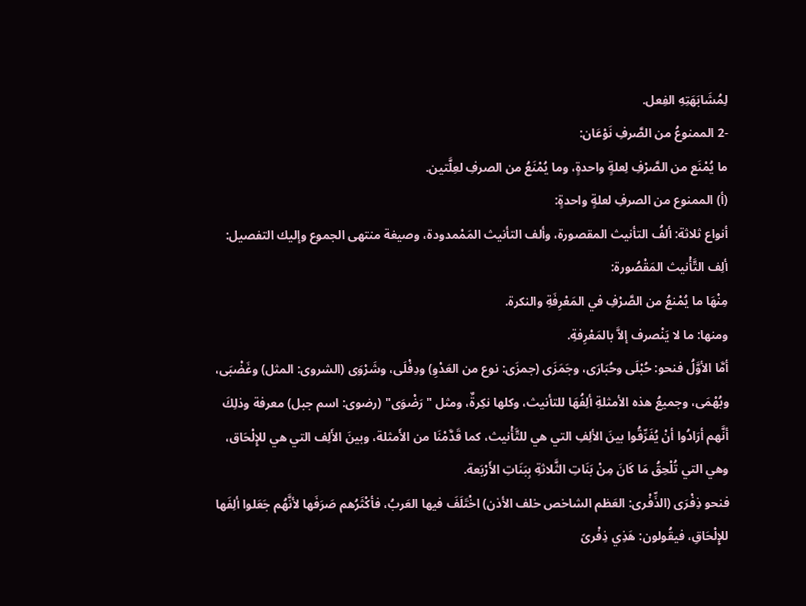لِمُشَابَهَتِهِ الفِعل.
-2 الممنوعُ من الصَّرفِ نَوْعَان:
ما يُمْنَع من الصَّرْفِ لِعلةٍ واحدةٍ، وما يُمْنَعُ من الصرفِ لعِلَّتين.
(أ) الممنوع من الصرفِ لعلةٍ واحدةٍ:
أنواع ثلاثة: ألفُ التأنيث المقصورة، وألف التأنيث المَمْمدودة، وصيغة منتهى الجموع وإليك التفصيل:
ألِف التَّأْنيث المَقْصُورة:
مِنْهَا ما يُمْنعُ من الصَّرْفِ في المَعْرِفَةِ والنكرة.
ومنها: ما لا يَنْصرف إلاَّ بالمَعْرِفةِ.
أمَّا الأوَّلُ فنحو: حُبْلَى وحُبَارَى، وجَمَزَى (جمزَى: نوع من العَدْوِ) ودِفْلَى، وشَرْوَى (الشروى: المثل) وغَضْبَى، وبُهْمَى، وجميعُ هذه الأمثلةِ ألِفُهَا للتأنيث، وكلها نكِرةٌ، ومثل "رَضْوَى" (رضوى: اسم جبل) معرفة وذلِكَ أنَّهم أرَادُوا أنْ يُفَرِّقُوا بينَ الألِفِ التي هي للتَّأْنيث، كما قَدَّمْنَا من الأَمثلة، وبينَ الأَلِف التي هي للإِلْحَاق، وهي التي تُلْحِقُ مَا كَانَ مِنْ بَنَاتِ الثَّلاثةِ بِبَنَاتِ الأَرْبَعة.
فنحو ذِفْرَى (الذِّفْرى: العَظم الشاخص خلف الأذن) اخْتَلَفَ فيها العَربُ، فأكْثَرُهم صَرَفَها لأنَّهُم جَعَلوا ألِفَها للإِلْحَاقِ، فيقُولون: هَذِي ذِفْرىً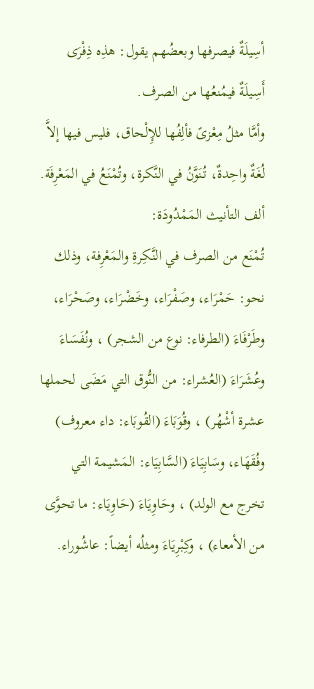أسِيلَةٌ فيصرفها وبعضُهم يقول: هذِه ذِفْرَى أَسِيلَةٌ فيمُنعُها من الصرف.
وأمَّا مثلُ مِعْزىً فألِفُها للإِلْحاق، فليس فيها إلاَّ لُغَةٌ واحِدةٌ، تُنَوَّنُ في النَّكرة، وتُمْنَعُ في المَعْرِفَة.
ألف التأنيث المَمْدُودَة:
تُمْنَع من الصرف في النَّكِرةِ والمَعْرِفة، وذلك نحو: حَمْرَاء، وصَفْرَاء، وخَضْرَاء، وصَحْرَاء، وطَرْفَاءَ (الطرفاء: نوع من الشجر) ، ونُفَسَاءَ وعُشَرَاءَ (العُشراء: من النُّوق التي مَضَى لحملها عشرة أشْهُر) ، وقُوَبَاءَ (القُوبَاء: داء معروف) وفُقَهَاء، وسَابِيَاءَ (السَّابِيَاء: المَشيمة التي تخرج مع الولد) ، وحَاوِيَاءَ (حَاوِيَاء: ما تحوَّى من الأمعاء) ، وكِبْرِيَاءَ ومثلُه أيضاً: عاشُوراء.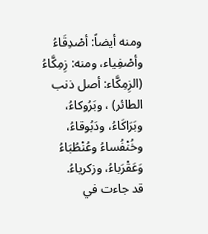ومنه أيضاً: أصْدِقَاءُ وأصْفِياء، ومنه: زِمِكَّاءُ (الزِمِكَّاء: أصل ذنب الطائر) ، وبَرُوكاءُ، وبَرَاكَاءُ، ودَبُوقاءُ، وخُنْفُساءُ وعُنْطُبَاءُ وَعَقْرَباءُ، وزكرياءُ.
قد جاءت في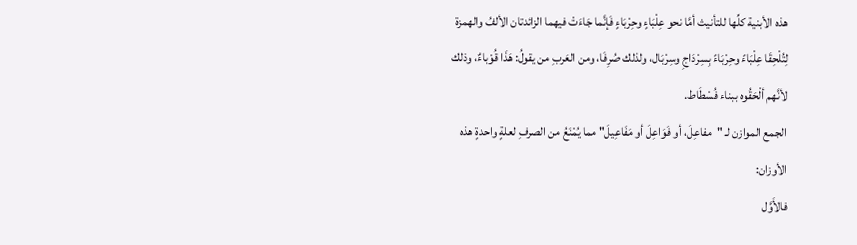هذه الأبنية كلِّها للتأنيث أمَّا نحو عِلْبَاءٍ وحِرْبَاءٍ فَإنَّما جَاءَتْ فيهما الزائدتان الألفُ والهمزة لِتُلْحِقَا عِلْبَاءً وحِرْبَاءً بِسِرْدَاجِ وسِرْبَال، ولذلك صُرِفَا، ومن العَربِ من يقولُ: هَذَا قُوْباءٌ، وذلك لأنَّهم ألْحَقُوه ببناء فُسْطَاط.
الجمع الموازن لـ "مفاعِلَ، أو فَوَاعِلَ أو مَفَاعِيلَ" مما يُمْنَعُ من الصرفِ لعلةٍ واحدةٍ هذه الأوزان:
فالأَوَّل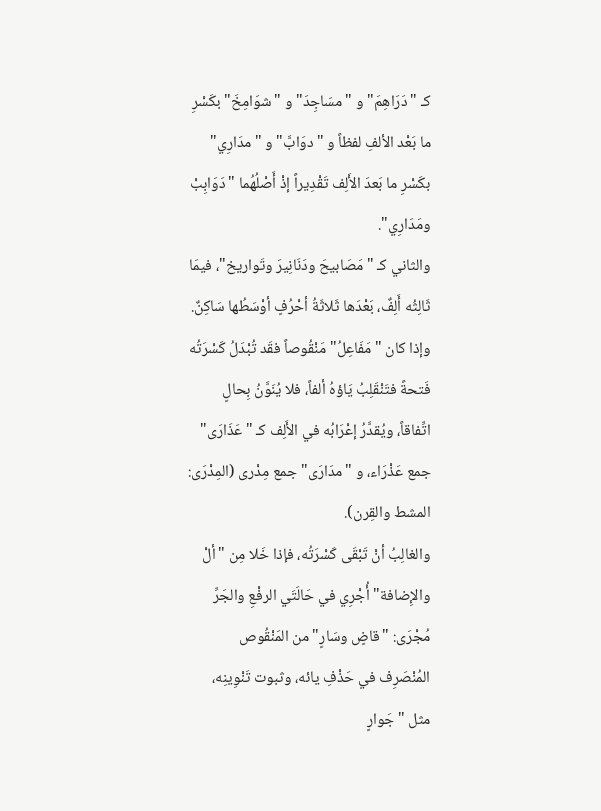كـ "دَرَاهِمَ" و "مسَاجِدَ" و "شوَامِخَ" بكَسْرِ ما بَعْد الألفِ لفظاً و "دوَابَّ" و "مدَارِي" بكَسْرِ ما بَعدَ الأَلِف تَقْدِيراً إذْ أَصْلُهُما "دَوَابِبْ ومَدَارِي".
والثاني كـ "مَصَابيحَ ودَنَانِيرَ وتَواريخ"، فيمَا ثَالِثُه أَلِفٌ، بَعْدَها ثَلاثَةُ أحْرُفٍ أوْسَطُها سَاكِنٌ.
وإذا كان "مَفَاعِلُ" مَنْقُوصاً فقَد تُبْدَلُ كَسْرَتُه فَتحةً فتَنْقَلِبُ يَاؤهُ ألفاً، فلا يُنَوَّنُ بِحالٍ اتِّفاقاً، ويُقدَّرُ إعْرَابُه في الأَلِف كـ "عَذَارَى" جمع عَذْرَاء، و "مدَارَى" جمع مِدْرى (المِدْرَى: المشط والقِرن).
والغالِبُ أنْ تَبْقَى كَسْرَتُه، فإذا خَلا مِن "ألْ والإِضافة" أُجْرِي في حَالَتَي الرفْعِ والجَرِّ مُجْرَى: "قاضٍ وسَارٍ" من المَنْقُوص المُنْصَرِف في حَذْفِ يائه، وثبوت تَنْوِينِه، مثل "جَوارٍ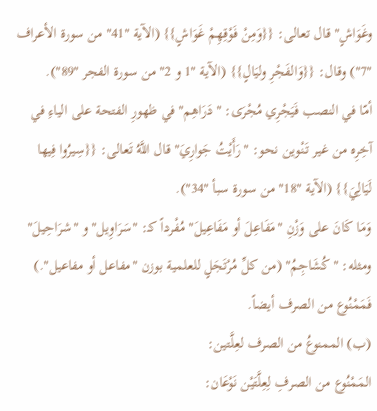وغَوَاشٍ" قال تعالى: {{وَمِنْ فَوْقِهِمْ غَوَاشٍ}} (الآية "41" من سورة الأعراف "7") وقال: {{وَالفَجْرِ وليَالٍ}} (الآية "1 و 2" من سورة الفجر "89").
أمّا في النصب فَيَجْرِي مُجْرَى: "دَرَاهِم" في ظهورِ الفتحة على الياءِ في آخِرِه من غير تَنْوين نحو: "رَأَيْتُ جَوارِيَ" قال اللَّهُ تَعالى: {{سِيرُوا فِيها لَيَالِيَ}} (الآية "18" من سورة سبأ "34").
وَمَا كَانَ على وَزْنِ "مَفَاعِلَ أو مَفَاعِيلَ" مُفْرداً كـ: "سَرَاوِيل" و "شرَاحِيلَ" ومثله: "كُشَاجِمُ" (من كلِّ مُرْتَجَلٍ للعلمية بوزن "مفاعل أو مفاعيل".) فَمَمْنُوع من الصرف أيضاً.
(ب) الممنوعُ من الصرف لعِلَّتين:
المَمْنُوع من الصرفِ لِعِلَّتَيْن نَوْعَان: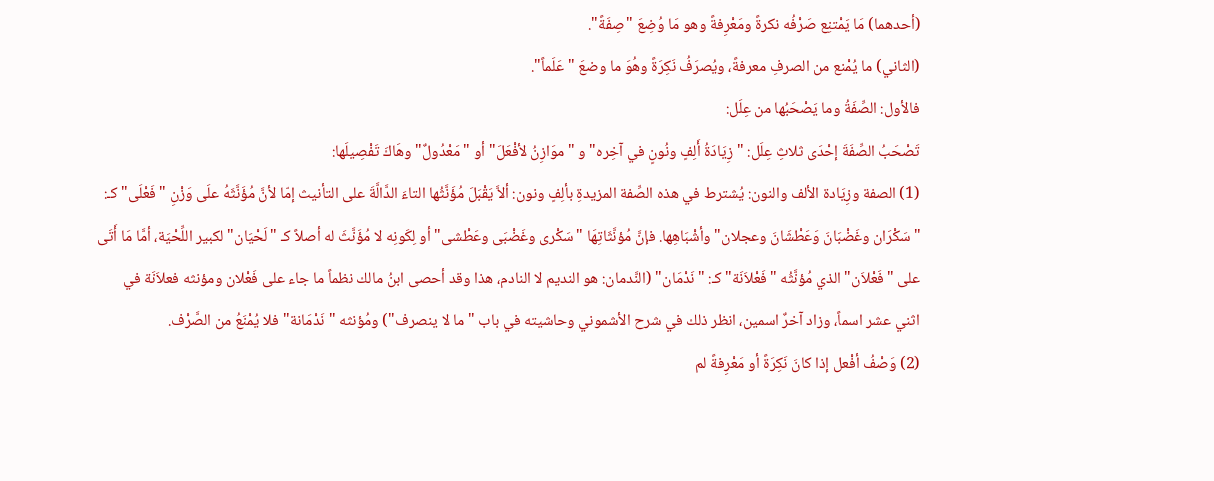(أحدهما) مَا يَمْتنِع صَرْفُه نكرةً ومَعْرِفةً وهو مَا وُضِعَ "صِفَةً".
(الثاني) ما يُمْنع من الصرفِ معرفةً، ويُصرَفُ نَكِرَةً وهُوَ ما وضعَ "عَلَماً".
فالأول: الصِّفَةُ وما يَصْحَبُها من عِلَل:
تَصْحَبُ الصِّفَةَ إحْدَى ثلاثِ عِلَل: "زِيَادَةُ أَلِفٍ ونُونٍ في آخِره" و "موَازِنُ لأفْعَلَ" أو "مَعْدُولٌ" وهَاكَ تَفْصِيلَها:
(1) الصفة وزِيَادة الألف والنون: يُشترط في هذه الصِّفة المزيدةِ بألِفٍ ونون: ألاَّ يَقْبَلَ مُؤَنَّثُها التاءَ الدَّالَّةَ على التأنيث إمّا لأنَّ مُؤَنَّثَهُ علَى وَزْنِ "فَعْلَى" كـ: "سَكْرَان وغَضْبَانَ وَعَطْشَانَ وعجلان" وأشْبَاهِها. فإنَّ مُؤنَّثَاتِهَا "سَكْرى وغَضْبَى وعَطْشى" أو لِكَونِه لا مُؤَنَّثَ له أصلاً كـ "لَحْيَان" لكبير اللِّحْيَة، أمَّا مَا أَتَى على "فَعْلاَن" الذي مُؤنَّثُه "فَعْلاَنَة" كـ: "نَدْمَان" (النَّدمان: هو النديم لا النادم، هذا وقد أحصى ابنُ مالك نظماً ما جاء على فَعْلان ومؤنثه فعلاَنَة في اثني عشر اسماً، وزاد آخرٌ اسمين، انظر ذلك في شرح الأشموني وحاشيته في باب "ما لا ينصرف") ومُؤنثه "نَدْمَانة" فلا يُمْنَعُ من الصَّرْف.
(2) وَصْفُ أفْعل إذا كانَ نَكِرَةً أو مَعْرِفةً لم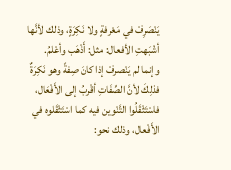يَنْصَرِفْ في مَعْرفةٍ ولا نَكِرَةٍ، وذلك لأنَّها أشْبَهتِ الأفعال: مثل: أَذْهَب وأعْلمُ.
وإنما لم يَنْصرفْ إذا كانَ صِفةً وهو نَكِرَةٌ فذلِكَ لأنَّ الصِّفَاتِ أقْربُ إلى الأَفْعَال، فاسْتَثْقَلُوا التَّنْوين فيه كما اسْتَثْقَلوه في الأَفْعال، وذلك نحو: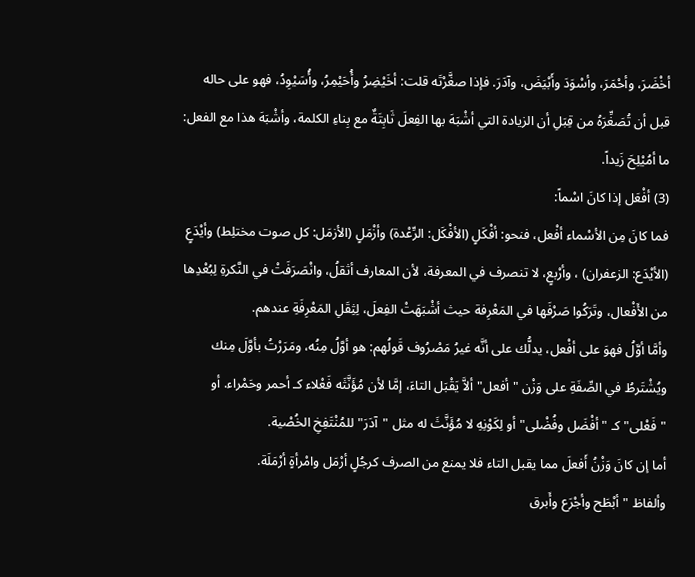أخْضَرَ، وأحْمَرَ، وأسْوَدَ وأَبْيَضَ، وآدَرَ. فإذا صغَّرْتَه قلت: أخَيْضِرُ وأُحَيْمِرُ، وأُسَيْوِدُ، فهو على حاله قبل أن تُصَغِّرَهُ من قِبَلِ أن الزيادة التي أشْبَهَ بها الفِعلَ ثَابِتَةٌ مع بِناءِ الكلمة، وأشْبَهَ هذا مع الفعل: ما أمُيْلِحَ زَيداً.
(3) أفْعَل إذا كانَ اسْماً:
فما كانَ مِن الأسْماء أفْعل، فنحو: أفْكَلٍ (الأفْكَل: الرِّعْدة) وأزْمَلٍ (الأزمَل: كل صوت مختلِط) وأيْدَعٍ (الأيْدَع: الزعفران) ، وأرْبعٍ، لا تنصرف في المعرفة، لأن المعارف أثقلُ، وانْصَرَفَتْ في النَّكرةِ لِبُعْدِها من الأَفْعال، وتَرَكُوا صَرْفَها في المَعْرِفة حيث أشْبَهَتْ الفِعلَ، لِثِقَلِ المَعْرِفَةِ عندهم.
وأمَّا أوَّلُ فهوَ على أفْعل، يدلُّك على أنَّه غيرُ مَصْرُوف قَولُهم: هو أوَّلُ مِنُه، ومَرَرْتُ بأوَّلَ مِنك ويُشْتَرطُ في الصِّفَةِ على وَزْن "أفعل" ألاَّ يَقْبَل التاءَ، إمَّا لأن مُؤَنَّثَه فَعْلاء كـ أحمر وحَمْراء. أو "فَعْلى" كـ "أفْضَل وفُضْلى" أو لِكَوْنِهِ لا مُؤَنَّثَ له مثل "آدَرَ" للمُنْتَفِخِ الخُصْية.
أما إن كانَ وَزْنُ أَفعلَ مما يقبل التاء فلا يمنع من الصرف كرجُلٍ أرْمَل وامْرأةٍ أرْمَلَة.
وألفاظ "أبْطَح وأجْرَع وأَبرق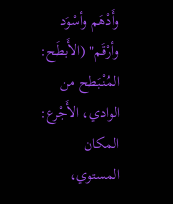وأَدْهَم وأسْوَد وأرْقَم" (الأَبطَح: المُنْبَطح من الوادي، الأَجْرع: المكان المستوي،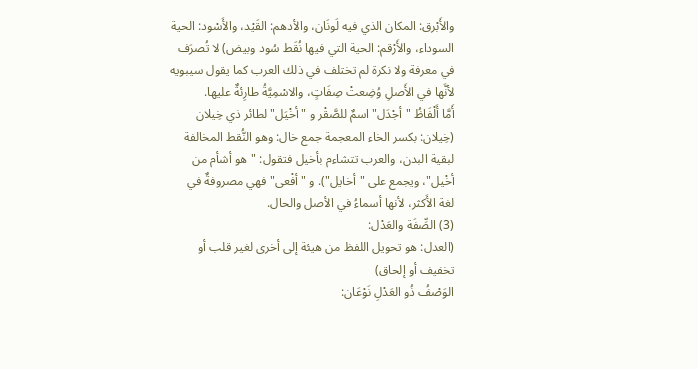والأَبْرق: المكان الذي فيه لَونَان، والأدهم: القَيْد، والأَسْود: الحية السوداء، والأَرْقم: الحية التي فيها نُقَط سُود وبيض) لا تُصرَف في معرفة ولا نكرة لم تختلف في ذلك العرب كما يقول سيبويه لأنَّها في الأَصلِ وُضِعتْ صِفَاتٍ، والاسْمِيَّةُ طارِئةٌ عليها.
أَمَّا أَلْفَاظُ "أجْدَل" اسمٌ للصَّقْر و "أخْيَل" لطائر ذي خِيلان (خِيلان: بكسر الخاء المعجمة جمع خال: وهو النُّقط المخالفة لبقية البدن، والعرب تتشاءم بأخيل فتقول: "هو أشأم من أخْيل"، ويجمع على "أخايل"). و "أفْعى" فهي مصروفةٌ في لغة الأَكثر، لأنها أسماءُ في الأصل والحال.
(3) الصِّفَة والعَدْل:
(العدل: هو تحويل اللفظ من هيئة إلى أخرى لغير قلب أو تخفيف أو إلحاق)
الوَصْفُ ذُو العَدْلِ نَوْعَان: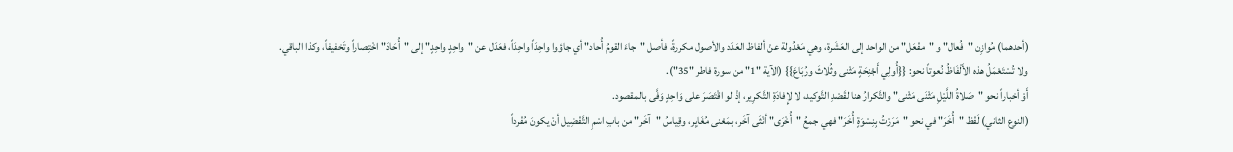(أحدهما) مُوازِن "فُعال" و "مفْعَل" من الواحد إلى العَشَرة، وهي مَعْدُولة عنْ ألفاظ العَدَد والأصول مكررةً، فأصل "جاءَ القومُ أُحاد" أي جاؤوا واحِدَاً واحِدَاً، فعَدَل عن "واحِدٍ واحِدٍ" إلى "أُحَادَ" اخْتِصاراً وتَخفيفاً، وكذا الباقي.
ولا تُسْتَعْمَلُ هذه الأَلْفَاظُ نُعوتاً نحو: {{أُولِي أَجْنِحَةٍ مَثْنى وثُلاثَ ورُبَاعَ}} (الآية "1" من سورة فاطر "35").
أَوْ أخباراً نحو "صَلاةُ اللَّيْلِ مَثْنَى مَثْنى" والتَّكرارُ هنا لقَصْدِ التَّوكيد، لا لإِفادَةِ التَّكرِير، إذْ لو اقْتَصَرَ على وَاحِدٍ وَفَّى بالمقصود.
(النوع الثاني) لَفْظ "أُخَرَ" في نحو "مَرَرْتُ بِنِسْوَةٍ أُخَرَ" فهي جمعُ "أُخْرَى" أنْثَى آخَر، بمَعْنى مُغَايِر، وقِياسُ "آخَر" من بابِ اسْمِ التَّفْضِيل أنْ يكونَ مُفْرداً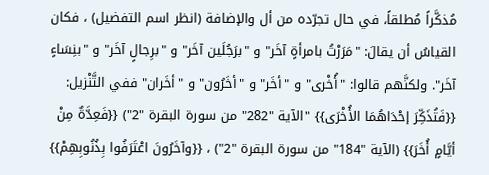مُذكَّراً مُطلقاً، في حال تجرّده من أل والإضافة (انظر اسم التفضيل) ، فكان القياسُ أن يقالَ: "مَرَرْتُ بامرأةٍ آخَر" و "برَجُلَين آخَر" و "برِجالٍ آخَر" و "بنِسَاءٍ آخَر". ولكنَّهم قالوا: "أُخْرى" و "أخَر" و "أخَرُون" و "أخَران" ففي التَّنْزيل: {{فَتُذَكِّرَ إحْدَاهُمَا الأُخْرَى}} "الآية "282" من سورة البقرة "2") {{فَعِدَّةٌ مِنْ أيَّامٍ أُخَرَ}} (الآية "184" من سورة البقرة "2") ، {{وآخَرُونَ اعْتَرَفُوا بِذُنُوبِهِمْ}}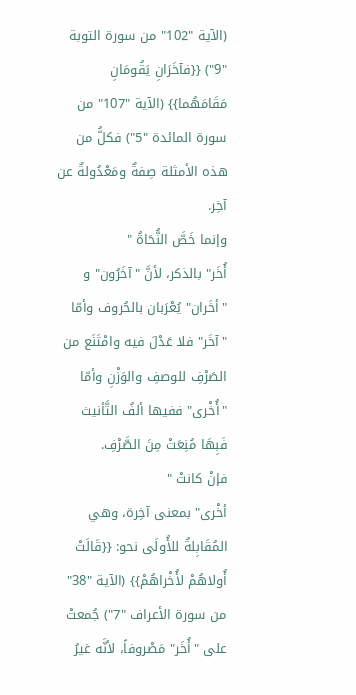(الآية "102" من سورة التوبة "9") {{فآخَرَانِ يَقُومَانِ مَقَامَهُما}} (الآية "107" من سورة المائدة "5") فكلُّ من هذه الأمثلة صِفةٌ ومَعْدُولةٌ عن آخِر.
وإنما خَصَّ النُّحَاةُ "
أُخَر" بالذكر، لأنَّ "آخَرُون" و "أخَران" يُعْرَبان بالحُروف وأمّا "آخَر" فلا عَدْلَ فيه وامْتَنَع من الصَرْفِ للوصفِ والوَزْنِ وأمّا "أُخْرى" ففيها ألفُ التَّأنيث فَبِهَا مُنِعَتْ مِنَ الصَّرْفِ.
فإنْ كانتْ "
أخْرى" بمعنى آخِرة، وهي المُقَابِلةُ للأُولَى نحو: {{قَالَتْ أُولاهُمْ لأُخْراهُمْ}} (الآية "38" من سورة الأعراف "7") جُمعتْ على "أُخَر" مَصْروفاً، لأنَّه غيرُ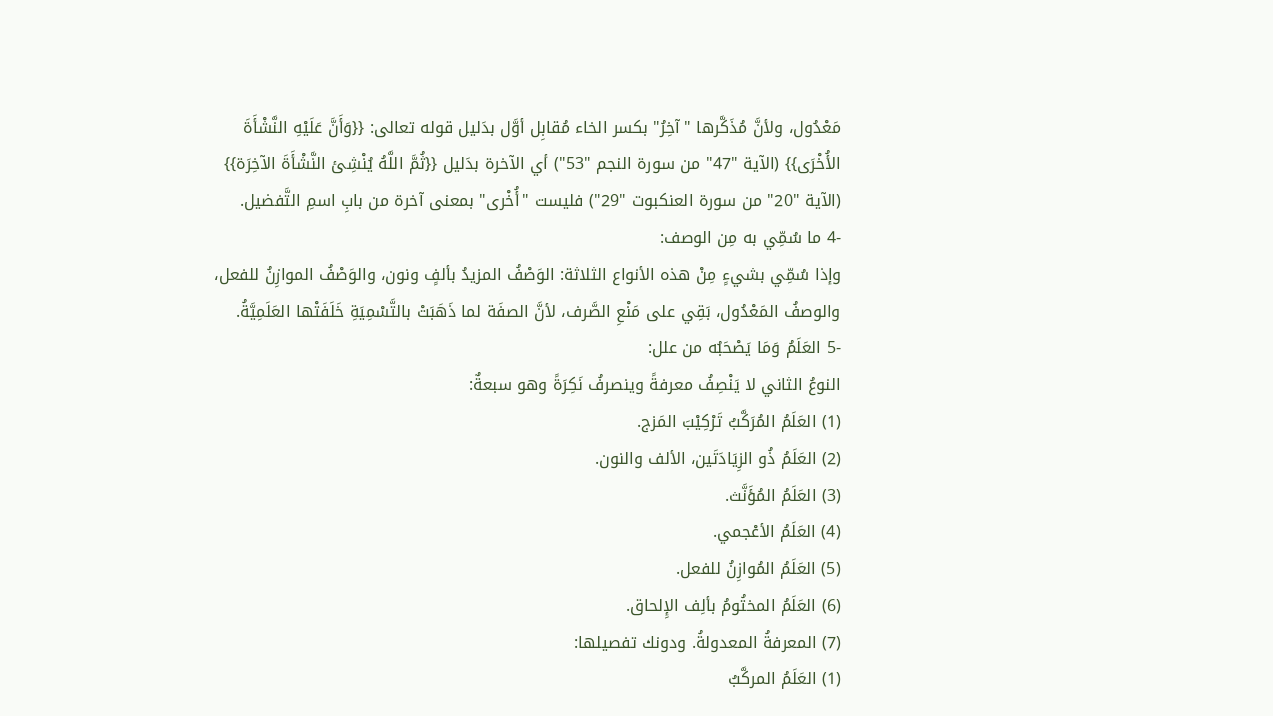مَعْدُول، ولأنَّ مُذَكَّرها "آخِرُ" بكسر الخاء مُقابِل أوَّل بدَليل قوله تعالى: {{وَأَنَّ عَلَيْهِ النَّشْأَةَ الأُخْرَى}} (الآية "47" من سورة النجم "53") أي الآخرة بدَليل {{ثُمَّ اللَّهُ يُنْشِئ النَّشْأَةَ الآخِرَة}} (الآية "20" من سورة العنكبوت "29") فليست "أُخْرى" بمعنى آخرة من بابِ اسمِ التَّفضيل.
-4 ما سُمِّي به مِن الوصف:
وإذا سُمِّي بشيءٍ مِنْ هذه الأنواع الثلاثة: الوَصْفُ المزيدُ بألفٍ ونون، والوَصْفُ الموازِنُ للفعل، والوصفُ المَعْدُول، بَقِي على مَنْعِ الصَّرف، لأنَّ الصفَة لما ذَهَبَتْ بالتَّسْمِيَةِ خَلَفَتْها العَلَمِيَّةُ.
-5 العَلَمُ وَمَا يَصْحَبُه من علل:
النوعُ الثاني لا يَنْصِفُ معرفةً وينصرفُ نَكِرَةً وهو سبعةٌ:
(1) العَلَمُ المُرَكَّبُ تَرْكِيْبَ المَزج.
(2) العَلَمُ ذُو الزِيَادَتَين، الألف والنون.
(3) العَلَمُ المُؤَنَّث.
(4) العَلَمُ الأعْجمي.
(5) العَلَمُ المُوازِنُ للفعل.
(6) العَلَمُ المختُومُ بألِف الإِلحاق.
(7) المعرفةُ المعدولةُ. ودونك تفصيلها:
(1) العَلَمُ المركَّبُ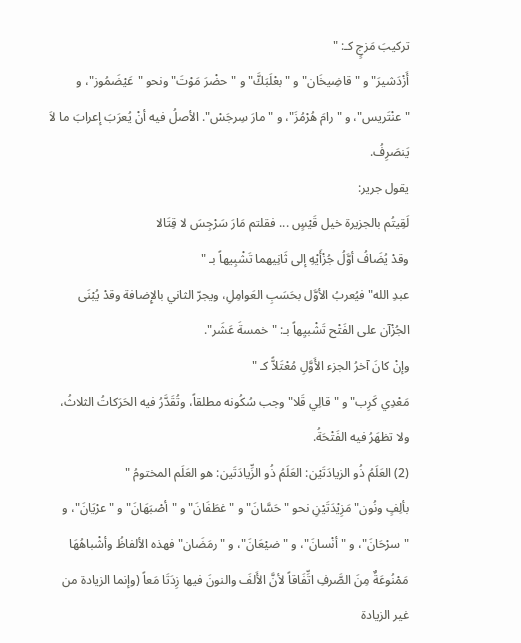تركيبَ مَزجٍ كـ: "
أَزْدَشيرَ" و "قاضِيخَان" و "بعْلَبَكَّ" و "حضْرَ مَوْتَ" ونحو "عَيْضَمُوز"، و "عنْتَريس"، و "رامَ هُرْمُزَ"، و "مارَ سِرجَسْ". الأصلُ فيه أنْ يُعرَبَ إعرابَ ما لاَ يَنصَرِفُ.
يقول جرير:
لَقِيتُم بالجزيرة خيل قَيْسٍ ... فقلتم مَارَ سَرْجِسَ لا قِتَالا
وقدْ يُضَافُ أوَّلُ جُزْأَيْهِ إلى ثَانِيهما تَشْبِيهاً بـ "
عبدِ الله" فيُعربُ الأوَّل بحَسَبِ العَوامِلِ، ويجرّ الثاني بالإِضافة وقدْ يُبْنَى الجُزْآن على الفَتْح تَشْبيِهاً بـ: "خمسةَ عَشَر".
وإنْ كانَ آخرُ الجزء الأَوَّلِ مُعْتَلاًّ كـ "
مَعْدِي كَرِب" و "قالِي قَلا" وجب سُكُونه مطلقاً، وتُقَدَّرُ فيه الحَرَكاتُ الثلاثُ، ولا تظهَرُ فيه الفَتْحَةُ.
(2) العَلَمُ ذُو الزيادَتَيْن: العَلَمُ ذُو الزِّيادَتَين: هو العَلَم المختومُ "
بألِفٍ ونُون" مَزِيْدَتَيْنِ نحو "حَسَّانَ" و "غطَفَانَ" و "أصْبَهَانَ" و "عرْيَانَ"، و "سرْحَانَ"، و "أنْسانَ"، و "ضيْعَانَ"، و "رمَضَان" فهذه الألفاظُ وأشْباهُهَا مَمْنُوعَةٌ مِنَ الصَّرفِ اتِّفَاقاً لأنَّ الأَلفَ والنونَ فيها زِدَتَا مَعاً (وإنما الزيادة من غير الزيادة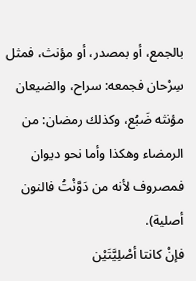بالجمع، أو بمصدر، أو مؤنث، فمثل سِرْحان فجمعه: سراح، والضيعان مؤنثه ضَبُع، وكذلك رمضان: من الرمضاء وهكذا وأما نحو ديوان فمصروف لأنه من دَوَّنْتُ فالنون أصلية).
فإنْ كانتا أصْلِيَّتَيْن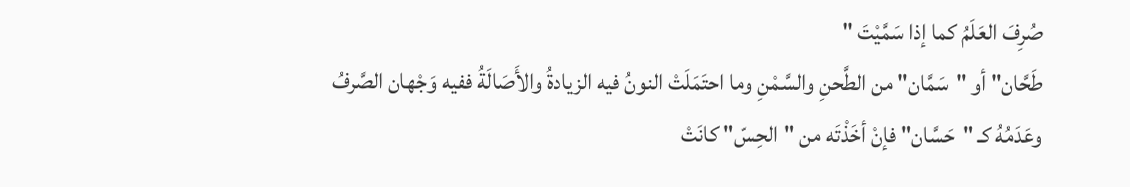صُرِفَ العَلَمُ كما إذا سَمَّيْتَ "
طَحَّان" أو "سَمَّان" من الطَّحنِ والسَّمْنِ وما احتَمَلَتْ النونُ فيه الزيادةُ والأَصَالَةُ ففيه وَجْهان الصَّرفُ وعَدَمُهُ كـ "حَسَّان" فإنْ أخَذْتَه من "الحِسّ" كانَتْ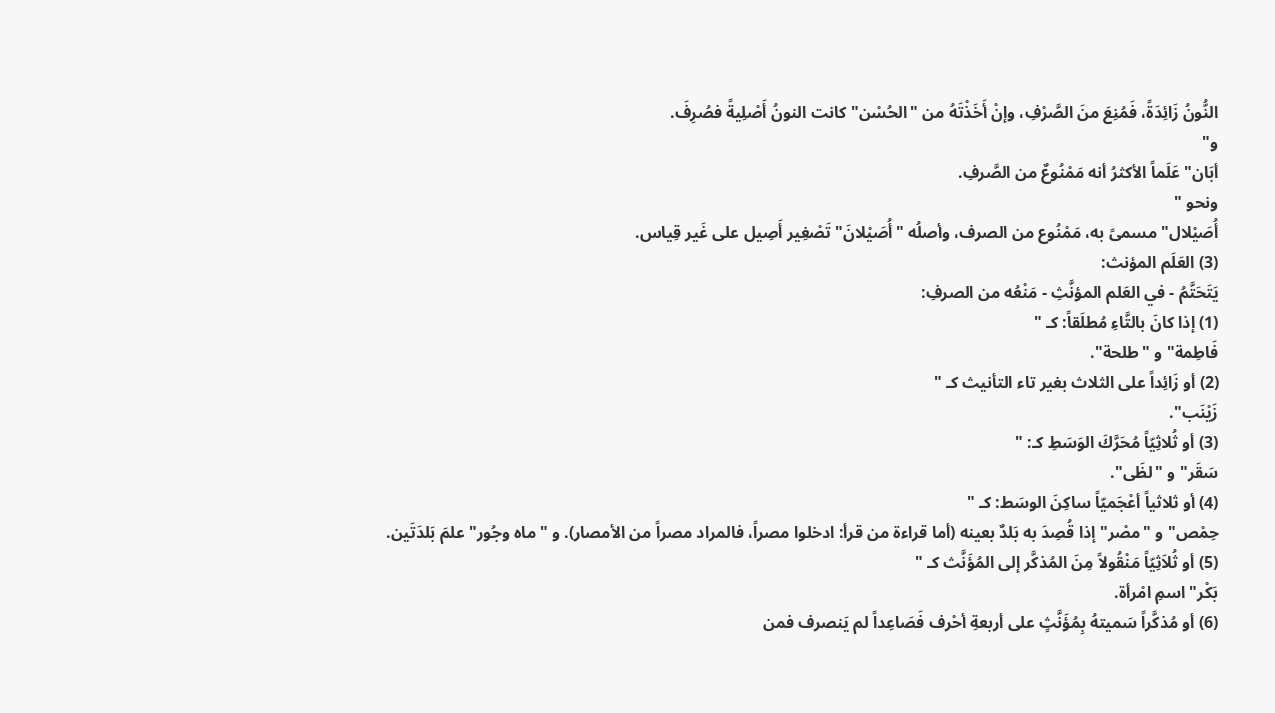النُّونُ زَائِدَةً، فَمُنِعَ منَ الصَّرْفِ، وإنْ أَخَذْتَهُ من "الحُسْن" كانت النونُ أَصْلِيةً فصُرِفَ.
و"
أبَان" عَلَماً الأكثرُ أنه مَمْنُوعٌ من الصَّرفِ.
ونحو "
أُصَيْلال" مسمىً به، مَمْنُوع من الصرف، وأصلُه "أُصَيْلانَ" تَصْغِير أَصِيل على غَير قِياس.
(3) العَلَم المؤنث:
يَتَحَتَّمُ - في العَلم المؤنَّثِ - مَنْعُه من الصرفِ:
(1) إذا كانَ بالتَّاءِ مُطلَقاً: كـ "
فَاطِمة" و "طلحة".
(2) أو زَائِداً على الثلاث بغير تاء التأنيث كـ "
زَيْنَب".
(3) أو ثُلاثِيّاً مُحَرَّكَ الوَسَطِ كـ: "
سَقَر" و "لظَى".
(4) أو ثلاثياً أعْجَميّاً ساكِنَ الوسَط: كـ "
حِمْص" و "مصْر" إذا قُصِدَ به بَلدٌ بعينه (أما قراءة من قرأ: ادخلوا مصراً، فالمراد مصراً من الأمصار). و "ماه وجُور" علمَ بَلدَتَين.
(5) أو ثُلاَثِيّاً مَنْقُولاً مِنَ المُذكَّر إلى المُؤَنَّث كـ "
بَكْر" اسمِ امْرأة.
(6) أو مُذكَّراً سَميتهُ بِمُؤَنَّثٍ على أربعةِ أحْرف فَصَاعِداً لم يَنصرف فمن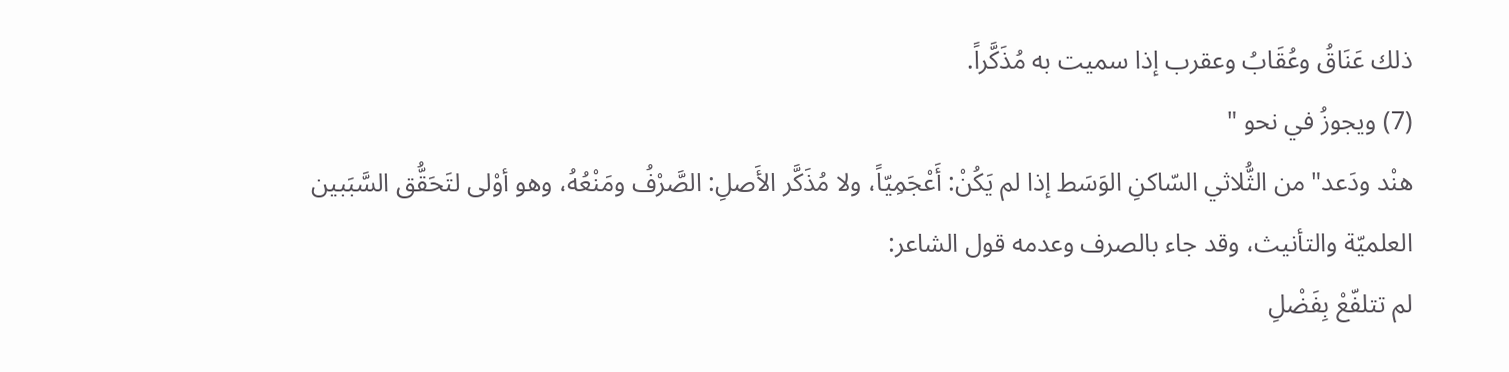ذلك عَنَاقُ وعُقَابُ وعقرب إذا سميت به مُذَكَّراً.
(7) ويجوزُ في نحو "
هنْد ودَعد" من الثُّلاثي السّاكنِ الوَسَط إذا لم يَكُنْ: أَعْجَمِيّاً، ولا مُذَكَّر الأَصلِ: الصَّرْفُ ومَنْعُهُ، وهو أوْلى لتَحَقُّق السَّبَبين العلميّة والتأنيث، وقد جاء بالصرف وعدمه قول الشاعر:
لم تتلفّعْ بِفَضْلِ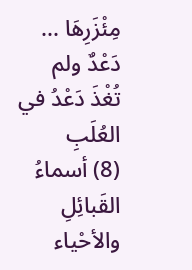مِئْزَرِهَا ... دَعْدٌ ولم تُغْذَ دَعْدُ في العُلَبِ
(8) أسماءُ القَبائِلِ والأحْياء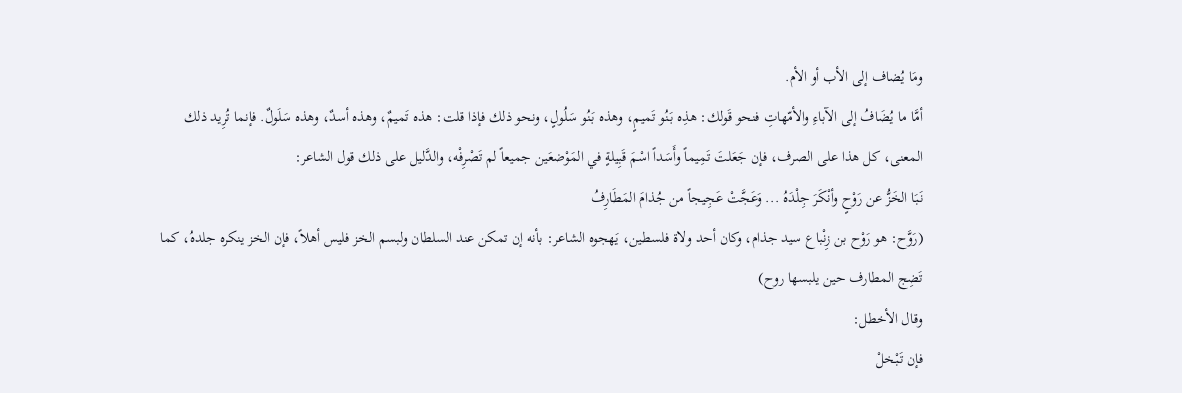ومَا يُضاف إلى الأب أو الأم.
أمَّا ما يُضَافُ إلى الآباءِ والأمّهاتِ فنحو قَولك: هذِه بَنُو تَميمٍ، وهذه بَنُو سَلُولٍ، ونحو ذلك فإذا قلت: هذه تَميمٌ، وهذه أسدٌ، وهذه سَلَولٌ. فإنما تُرِيد ذلك المعنى، كل هذا على الصرف، فإن جَعَلتَ تَمِيماً وأَسَداً اسْمَ قَبِيلةٍ في المَوْضعَين جميعاً لم تَصْرِفْه، والدَّليل على ذلك قول الشاعر:
نَبَا الخَزُّ عن رَوْحٍ وأنْكَرَ جِلْدَهُ ... وَعَجَّتْ عَجِيجاً من جُذامَ المَطَارِفُ
(رَوَّح: هو رَوْح بن زِنْباع سيد جذام، وكان أحد ولاة فلسطين، يَهجوه الشاعر: بأنه إن تمكن عند السلطان ولبسم الخز فليس أهلاً، فإن الخز ينكره جلدهُ، كما تَضِج المطارف حين يلبسها روح)
وقال الأخطل:
فإن تَبْخلْ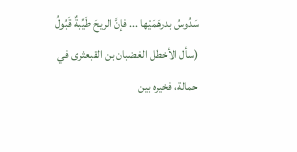سَدُوسُ بدرهَمَيْها ... فإنَّ الريحَ طَيِّبةٌ قَبُولُ
(سأل الأخطل الغضبان بن القبعثرى في حمالة، فخيره بين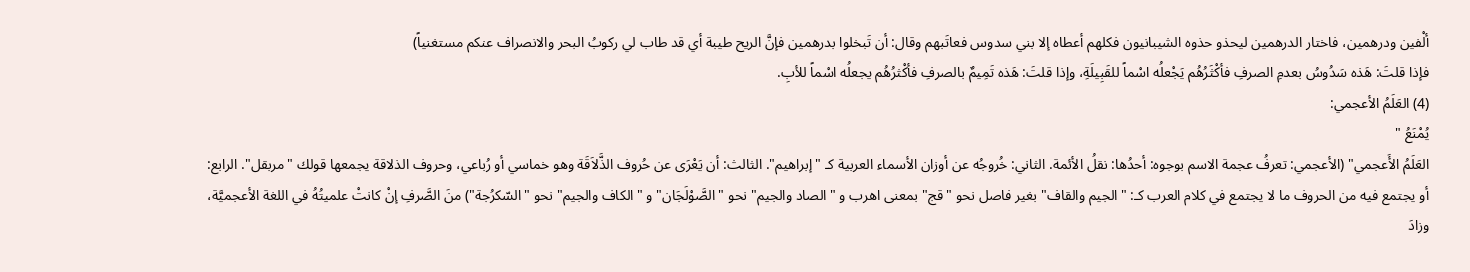ألْفين ودرهمين، فاختار الدرهمين ليحذو حذوه الشيبانيون فكلهم أعطاه إلا بني سدوس فعاتَبهم وقال: أن تَبخلوا بدرهمين فإنَّ الريح طيبة أي قد طاب لي ركوبُ البحر والانصراف عنكم مستغنياً)
فإذا قلتَ: هَذه سَدُوسُ بعدمِ الصرفِ فأكْثَرُهُم يَجْعلُه اسْماً للقَبِيلَةِ، وإذا قلتَ: هَذه تَمِيمٌ بالصرفِ فأكْثرُهُم يجعلُه اسْماً للأبِ.
(4) العَلَمُ الأعجمي:
يُمْنَعُ "
العَلَمُ الأَعجمي" (الأعجمي: تعرفُ عجمة الاسم بوجوه: أحدُها: نقلُ الأئمة. الثاني: خُروجُه عن أوزان الأسماء العربية كـ "إبراهيم". الثالث: أن يَعْرَى عن حُروف الذَّلاَقَة وهو خماسي أو رُباعي، وحروف الذلاقة يجمعها قولك "مربقل". الرابع: أو يجتمع فيه من الحروف ما لا يجتمع في كلام العرب كـ: "الجيم والقاف" بغير فاصل نحو "قج" بمعنى اهرب و "الصاد والجيم" نحو "الصَّوْلَجَان" و "الكاف والجيم" نحو "السّكرُجة") منَ الصَّرفِ إنْ كانتْ علميتُهُ في اللغة الأعجميَّة، وزادَ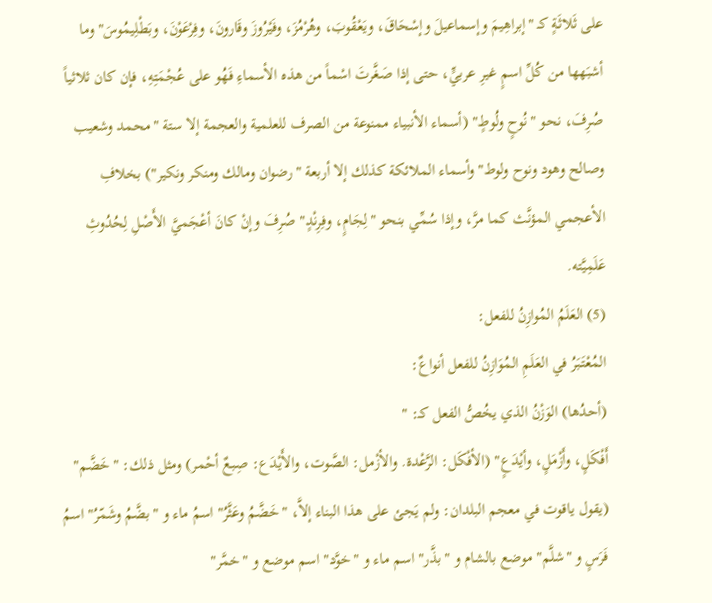على ثَلاثَةٍ كـ "إبراهِيمَ وإسماعيلَ وإسْحَاقَ، ويَعْقُوبَ، وهُرْمُزَ، وفَيْرُوزَ وقَارونَ، وفِرْعَوْنَ، وبَطْلِيمُوسَ" وما أشبَهها من كُلِّ اسمٍ غيرِ عربيٍّ، حتى إذا صَغَّرتَ اسْماً من هذه الأسماءِ فَهُو على عُجْمَتِهِ، فإن كان ثلاثياً صُرِفَ، نحو "نُوحٍ ولُوطٍ" (أسماء الأنبياء ممنوعة من الصرف للعلمية والعجمة إلا ستة "محمد وشعيب وصالح وهود ونوح ولوط" وأسماء الملائكة كذلك إلا أربعة "رضوان ومالك ومنكر ونكير") بخلافِ الأعجمي المؤنَّث كما مرَّ، وإذا سُمِّي بنحو "لِجَامٍ، وفِرِنْدٍ" صُرِفَ وإنْ كانَ أعْجَميَّ الأَصْلِ لِحُدُوثِ عَلَمِيَّته.
(5) العَلَمُ المُوازِنُ للفعل:
المُعْتَبَرُ في العَلَمِ المُوَازِنُ للفعل أنواعٌ:
(أحدُها) الوَزْنُ الذي يخُصُّ الفعل كـ: "
أَفْكَلٍ، وأَزْمَلٍ، وأيْدَعٍ" (الأفْكَل: الرَّعْدة. والأزْمل: الصَّوت، والأَيْدَع: صِبعٌ أحْمر) ومثل ذلك: "خَضَّم" (يقول ياقوت في معجم البلدان: ولم يَجئ على هذا البناء إلاَّ، "خَضَّمُ وعَثَّرُ" اسمُ ماء و "بضَّمُ وشَمّرُ" اسمُ فَرَسٍ و "شلَّم" موضع بالشام و "بذَّر" اسم ماء و "خوَّد" اسم موضع و "خمَّر"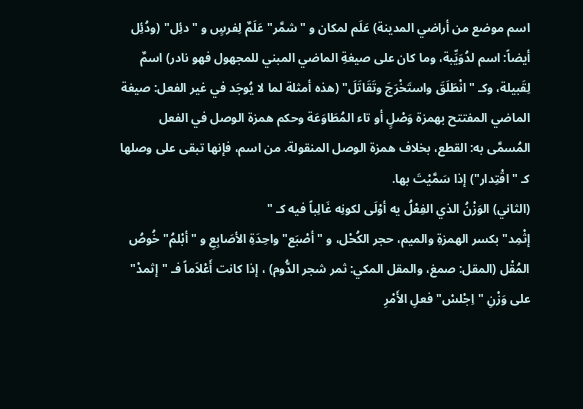اسم موضع من أراضي المدينة) عَلَم لمكان و "شمَّر" عَلَمٌ لِفرسٍ و "دئِل" (ودُئِل أيضاً: اسم لدُوَيِّبة، وما كان على صيغةِ الماضي المبني للمجهول فهو نادر) اسمٌ لِقَبيلة، وكـ "انْطَلَقَ واستَخْرَجَ وتَقَاتَلَ" (هذه أمثلة لما لا يُوجَد في غير الفعل: صيغة الماضي المفتتح بهمزة وَصْلٍ أو تاء المُطَاوَعَة وحكم همزة الوصل في الفعل المُسمَّى به: القطع، بخلاف همزة الوصل المنقولة. من اسم، فإنها تبقى على وصلها كـ "اقْتِدار") إذا سَمَّيْتَ بها.
(الثاني) الوَزْنُ الذي الفِعْلُ يه أوْلَى لكونِه غَالِباً فيه كـ "
إثْمِد" بكسر الهمزةِ والميم، حجر الكُحْل، و "أصْبَع" واحِدَةِ الأصَابِعِ و "أبْلمُ" خُوصُ المُقْل (المقل: صمغ، والمقل المكي: ثمر شجر الدُّوم) ، إذا كانت أَعْلاَماً فـ "إثمدْ" على وَزْنِ "اِجْلسْ" فعلِ الأَمْرِ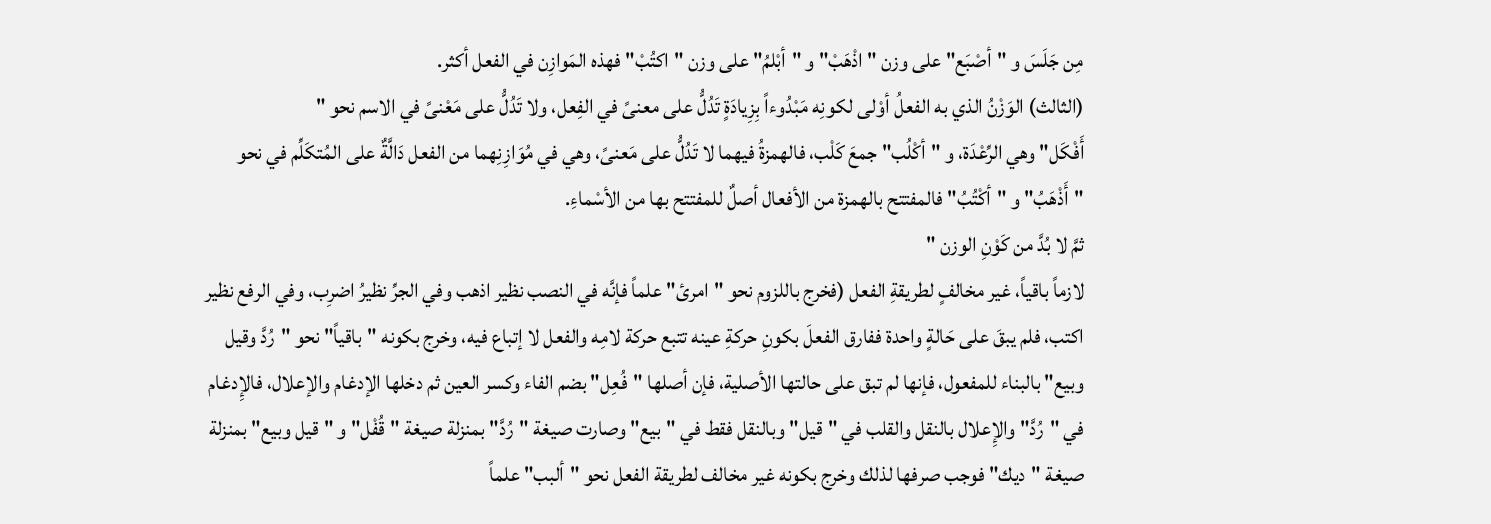مِن جَلَسَ و "أصْبَع" على وزن "اذْهَبْ" و "أبْلمُ" على وزن "اكتُبْ" فهذه المَوازِن في الفعل أكثر.
(الثالث) الوَزْنُ الذي به الفعلُ أوْلى لكونِه مَبْدُوءاً بِزِيادَةٍ تَدُلُّ على معنىً في الفِعل، ولا تَدُلُّ على مَعْنىً في الاسم نحو "
أَفْكَل" وهي الرِّعْدَة، و "أكْلُب" جمعَ كَلْب، فالهمزةُ فيهما لا تَدُلُّ على مَعنىً، وهي في مُوَازِنِهما من الفعل دَالَّةٌ على المُتكَلِّم في نحو "أَذْهَبُ" و "أكْتُبُ" فالمفتتح بالهمزة من الأفعال أصلٌ للمفتتح بها من الأسْماءِ.
ثمَّ لا بُدَّ من كَوْنِ الوزن "
لازماً باقياً، غير مخالفٍ لطريقةِ الفعل (فخرج باللزوم نحو "امرئ" علماً فإنَّه في النصب نظير اذهب وفي الجرِّ نظيرُ اضرِب، وفي الرفع نظير اكتب، فلم يبقَ على حَالةٍ واحدة ففارق الفعلَ بكونِ حركةِ عينه تتبع حركة لامِه والفعل لا إتباع فيه، وخرج بكونه "باقياً" نحو "رُدَّ وقيل وبيع" بالبناء للمفعول، فإنها لم تبق على حالتها الأصلية، فإن أصلها "فُعِل" بضم الفاء وكسر العين ثم دخلها الإدغام والإعلال، فالإِدغام في "رُدَّ" والإِعلال بالنقل والقلب في "قيل" وبالنقل فقط في "بيع" وصارت صيغة "رُدَّ" بمنزلة صيغة "قُفْل" و "قيل وبيع" بمنزلة صيغة "ديك" فوجب صرفها لذلك وخرج بكونه غير مخالف لطريقة الفعل نحو "ألبب" علماً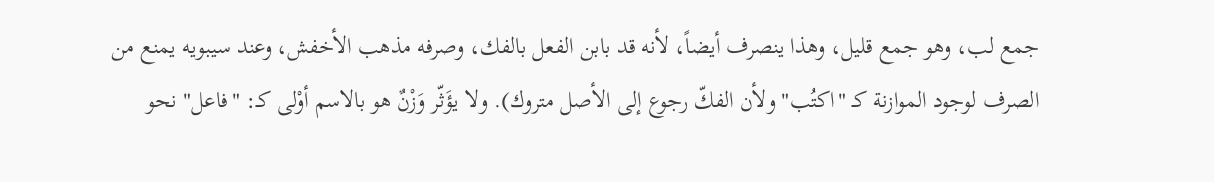جمع لب، وهو جمع قليل، وهذا ينصرف أيضاً، لأنه قد بابن الفعل بالفك، وصرفه مذهب الأخفش، وعند سيبويه يمنع من الصرف لوجود الموازنة كـ "اكتُب" ولأن الفكّ رجوع إلى الأصل متروك). ولا يؤَثّر وَزْنٌ هو بالاسم أوْلى كـ: "فاعل" نحو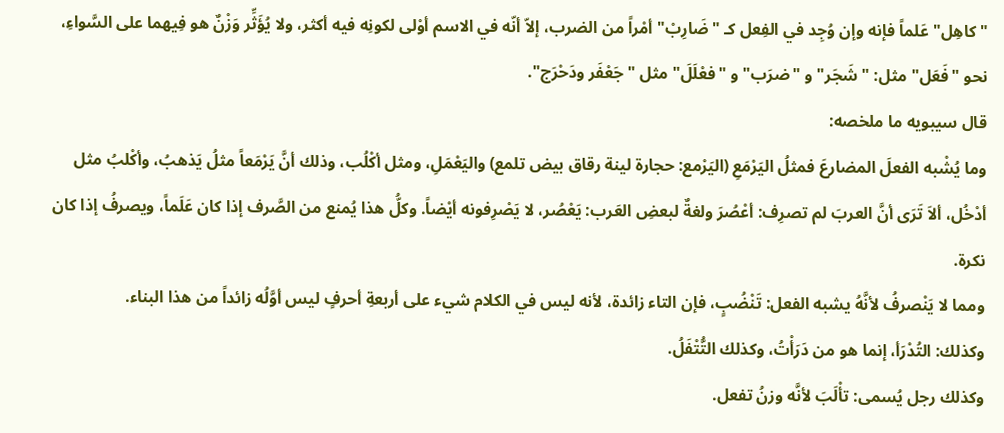"كاهِل" عَلماً فإنه وإن وُجِد في الفِعل كـ "ضَارِبْ" أمْراً من الضرب، إلاّ أنّه في الاسم أوْلى لكونِه فيه أكثر، ولا يُؤَثِّر وَزْنٌ هو فِيهما على السَّواءِ، نحو "فَعَل" مثل: "شَجَر" و "ضرَب" و "فعْلَلَ" مثل "جَعْفَر ودَحْرَج".
قال سيبويه ما ملخصه:
وما يُشْبه الفعلَ المضارعَ فمثلُ اليَرْمَعِ (اليَرْمع: حجارة لينة رقاق بيض تلمع) واليَعْمَلِ، ومثل أكْلُب، وذلك أنَّ يَرْمَعاً مثلُ يَذهبُ، وأكْلبُ مثل أدْخُل، ألاَ تَرَى أنَّ العربَ لم تصرِف: أعْصُرَ ولغةٌ لبعضِ العَرب: يَعْصُر، لا يَصْرِفونه أيْضاً. وكلُّ هذا يُمنع من الصَّرف إذا كان عَلَماً، ويصرفُ إذا كان نكرة.
ومما لا يَنْصرفُ لأنَّهُ يشبه الفعل: تَنْضُبٍ، فإن التاء زائدة، لأنه ليس في الكلام شيء على أربعةِ أحرفٍ ليس أوَّلُه زائداً من هذا البناء.
وكذلك: التُدْرَأ، إنما هو من دَرَأْتُ، وكذلك التُّتْفَلُ.
وكذلك رجل يُسمى: تأْلَبَ لأنَّه وزنُ تفعل.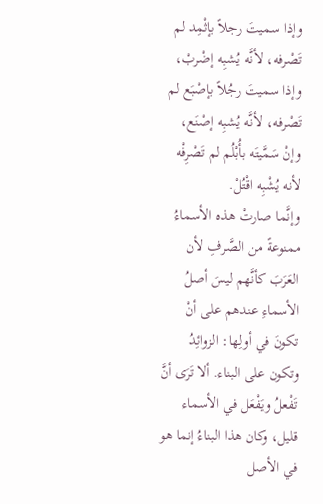وإذا سميتَ رجلاً بإثْمِد لم تَصْرفه، لأنَّه يُشبِه إضْربْ، وإذا سميتَ رجُلاً بإصْبَع لم تَصْرفه، لأنَّه يُشبِه إصْنَع، وإنْ سَمَّيتَه بأُبْلُم لم تَصْرِفْه لأنه يُشْبِه اقْتُلْ.
وإنَّما صارتْ هذه الأسماءُ ممنوعةً من الصَّرفِ لأن العَرَبَ كأنَّهم ليسَ أصلُ الأسماءِ عندهم على أنْ تكونَ في أولِها: الزوائِدُ وتكون على البناء. ألا تَرَى أنَّ تَفْعلُ ويَفْعَل في الأسماء قليل، وكان هذا البناءُ إنما هو في الأصل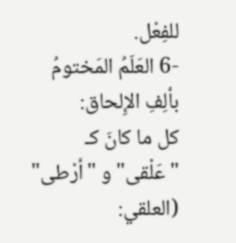للفِعْل.
-6 العَلَمُ المَختومُ بألِفِ الإِلحاق:
كل ما كانَ كـ "عَلْقى" و "أرْطى" (العلقي: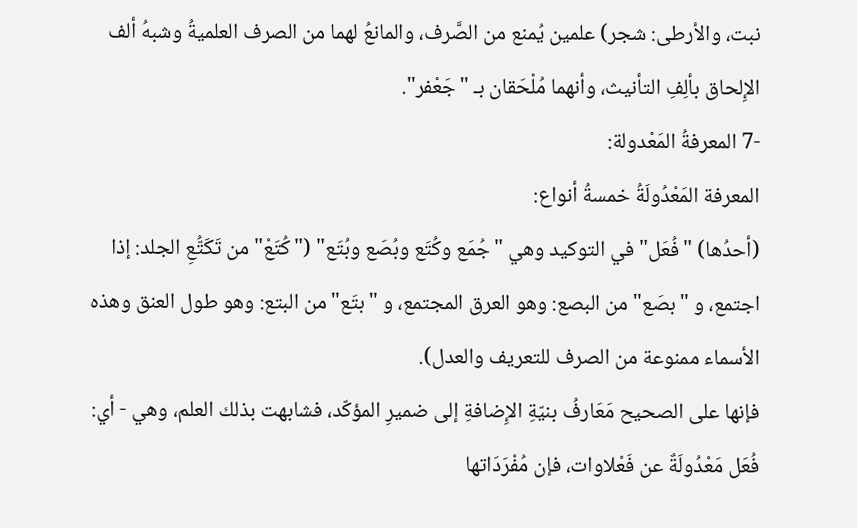نبت، والأرطى: شجر) علمين يُمنع من الصَّرف، والمانعُ لهما من الصرف العلميةُ وشبهُ ألف الإِلحاق بألِفِ التأنيث، وأنهما مُلْحَقان بـ "جَعْفر".
-7 المعرفةُ المَعْدولة:
المعرفة المَعْدُولَةُ خمسةُ أنواع:
(أحدُها) "فُعَل" في التوكيد وهي "جُمَع وكُتَع وبُصَع وبُتَع" ("كُتَعْ" من تَكَتُّعِ الجلد: إذا اجتمع، و "بصَع" من البصع: وهو العرق المجتمع، و "بتَع" من البتع: وهو طول العنق وهذه الأسماء ممنوعة من الصرف للتعريف والعدل).
فإنها على الصحيح مَعَارفُ بنيّةِ الإِضافةِ إلى ضميرِ المؤكّد، فشابهت بذلك العلم، وهي - أي: فُعَل مَعْدُولَةٌ عن فَعْلاوات، فإن مُفْرَدَاتها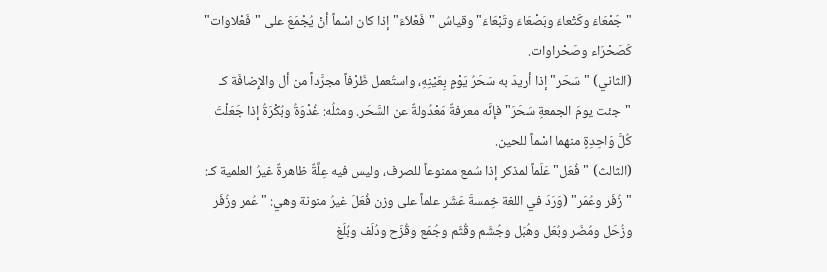"جَمْعَاءَ وكَتْعاءَ وبَصْعَاءَ وتَبْعَاءَ" وقياسُ "فَعْلاَءَ" إذا كان اسْماً أنْ يُجْمَعَ على "فَعْلاوات" كَصَحْرَاء وصَحْراوات.
(الثاني) "سَحَر" إذا أريدَ به سَحَرُ يَوْمٍ بِعَيْنِهِ، واستُعمل ظَرْفاً مجرَّداً من أل والإِضافَة كـ "جئت يومَ الجمعةِ سَحَرَ" فإنَّه معرفةٌ مَعْدُولةٌ عن السَّحَر. ومثلُه: غُدْوَةُ وبُكْرَةُ إذا جَعَلْتَ كُلَّ وَاحِدِةٍ منهما اسْماً للحين.
(الثالث) "فُعَل" عَلَماً لمذكر إذا سُمع ممنوعاً للصرف، وليس فيه عِلَّةٌ ظاهرةٌ غيرُ العلمية كـ: "زُفَر وعُمَر" (وَرَدَ في اللغة خِمسةَ عَشَر علماً على وزن فُعَلَ غيرُ منونة وهي: "عُمر وزُفَر وزُحَل ومُضَر وبُعَل وهُبَل وجُشَم وقُثَم وجُمَع وقُزَح ودُلَف وبُلَغ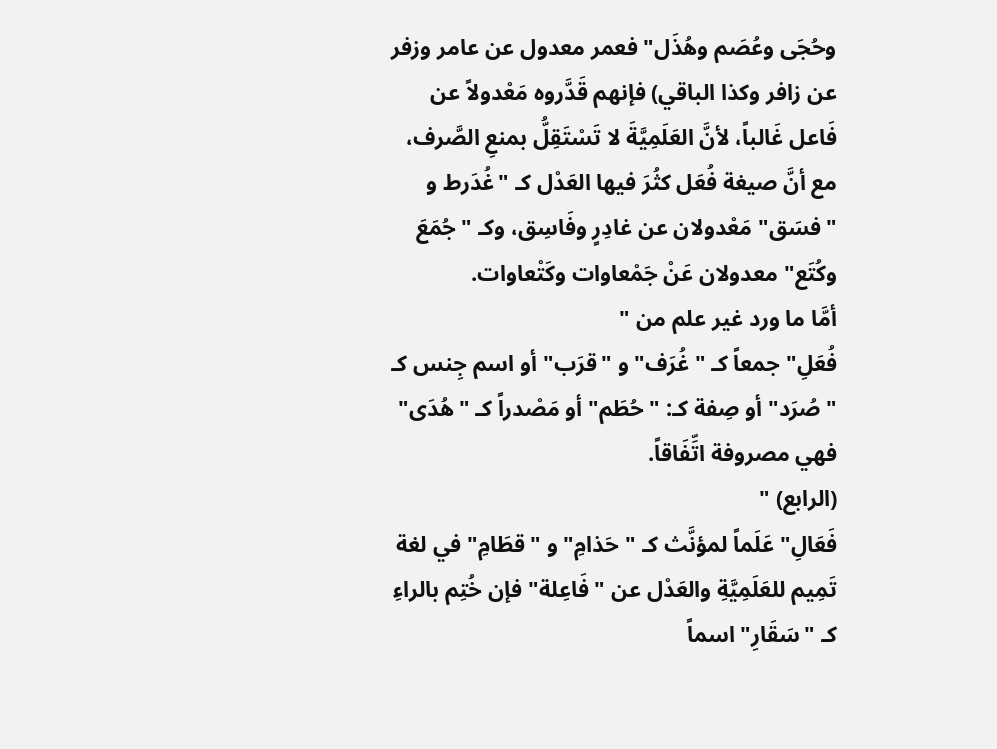وحُجَى وعُصَم وهُذَل" فعمر معدول عن عامر وزفر عن زافر وكذا الباقي) فإنهم قَدَّروه مَعْدولاً عن فَاعل غَالباً، لأنَّ العَلَمِيَّةَ لا تَسْتَقِلُّ بمنعِ الصَّرف، مع أنَّ صيغة فُعَل كثُرَ فيها العَدْل كـ "غُدَرط و "فسَق" مَعْدولان عن غادِرٍ وفَاسِق، وكـ "جُمَعَ وكُتَع" معدولان عَنْ جَمْعاوات وكَتْعاوات.
أمَّا ما ورد غير علم من "
فُعَلِ" جمعاً كـ "غُرَف" و "قرَب" أو اسم جِنس كـ "صُرَد" أو صِفة كـ: "حُطَم" أو مَصْدراً كـ "هُدَى" فهي مصروفة اتِّفَاقاً.
(الرابع) "
فَعَالِ" عَلَماً لمؤنَّث كـ "حَذامِ" و "قطَامِ" في لغة تَمِيم للعَلَمِيَّةِ والعَدْل عن "فَاعِلة" فإن خُتِم بالراءِ كـ "سَقَارِ" اسماً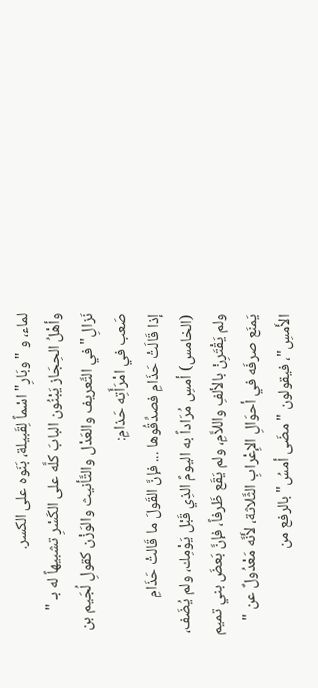لماء، و "وبَارِ" اسْماً لِقَبيلة، بَنَوه على الكسر.
وأهْلُ الحِجَاز يَبْنُون البابَ كلَّه على الكَسْرِ تشبيهاً له بـ "
نَزالِ" في التَّعريف والعَدْل والتَّأنيث والوَزْن كقولِ لُجَيم بن صَعب في امْرَأَتِه حَذامِ:
إذا قَالَتْ حَذَامِ فصدِّقُوها ... فإنَّ القَولَ ما قَالتْ حَذَامِ
(الخامس) أمسِ مُرَاداً به اليومً الذِي قَبْل يَوْمِك، ولم يُضَف، ولم يَقْتَرِنْ بالألفِ واللاَّمِ، ولم يَقَع ظَرفاً، فإنَّ بَعضَ بني تميم يَمنَع صرفَه في أحوَالِ الإِعْرابِ الثَّلاثة، لأَنَّه مَعْدُولٌ عن "
الأَمسِ"، فيقولون "مضَى أمسُ" بالرفع من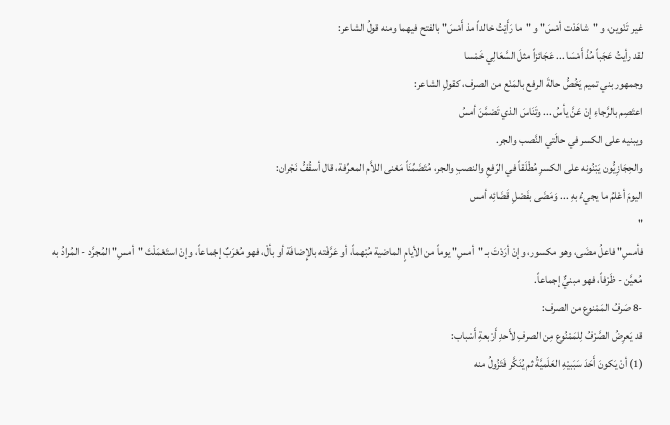غير تَنْوين، و "شاهَدْت أمْسَ" و "ما رَأَيْتُ خالداً مذ أَمْسَ" بالفتح فيهما ومنه قولُ الشاعر:
لقد رأيتُ عَجَباً مُذْ أَمْسَا ... عَجَائزاً مثلَ السَّعَالِي خَمْسا
وجمهور بني تميم يَخُصُّ حالةَ الرفع بالمَنْع من الصرف، كقولِ الشاعر:
اعتَصِم بالرَّجاءِ إنْ عَنَّ يأسُ ... وتَنَاسَ الذي تَضمَّنَ أمسُ
ويبنيه على الكسر في حالَتي النَّصب والجر.
والحِجَازِيُّون يَبْنُونه على الكسرِ مُطْلَقاً في الرّفعِ والنصبِ والجر، مُتَضَمِّنَاً مَعْنى اللاَّم المعرِّفة، قال أسقُفُّ نَجْران:
اليومَ أعْلمُ ما يجيءُ بهِ ... وَمَضَى بفَصْلِ قَضَائِه أمس
"
فأمسِ" فاعلُ مضَى، وهو مكسور، وإنْ أرَدْتَ بـ "أمسِ" يوماً من الأيامٍ الماضية مُبْهماً، أو عَرَّفْته بالإِضافَة أو بألْ، فهو مُعْرَبٌ إجْماعاً، وإنْ استَعْمَلْتَ "أمسِ" المُجرَّد - المُرادُ به مُعيَّن - ظَرْفاً، فهو مبنيٌّ إجماعاً.
-8 صَرفُ المَمْنوع من الصرف:
قد يَعرِضُ الصَّرْفُ لِلمَمْنُوع مِن الصرفِ لأَحدِ أَرْبعةِ أَسْباب:
(1) أنْ يَكونَ أَحَدَ سَبَبيْهِ العَلَميَّةُ ثم يُنَكَّر فَتَزُولُ منه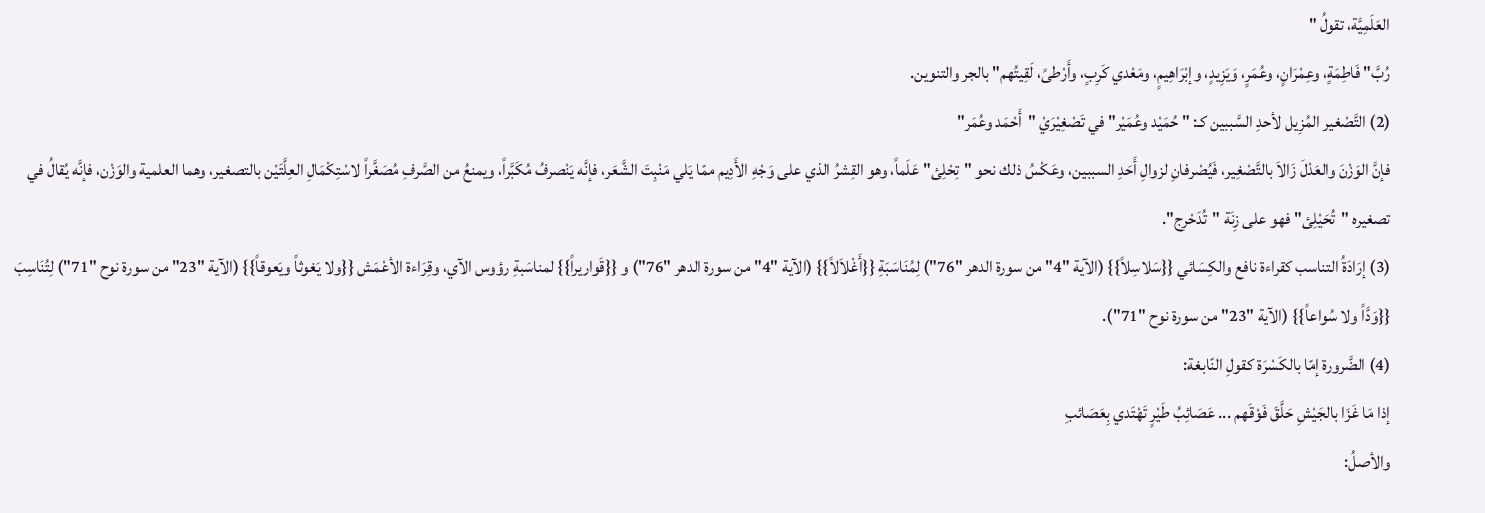العَلَمِيَّة، تقولُ "
رُبَّ" فَاطِمَةٍ، وعِمْرَانٍ، وعُمَرٍ، وَيَزِيدٍ، وإبْرَاهِيمٍ، ومَعْدي كَرِبٍ، وأَرْطىً، لَقِيتُهم" بالجر والتنوين.
(2) التَّصْغير المُزِيل لأحدِ السَّببين كـ: " حُمَيْد وعُمَيْر" في تَصْغِيْرَيْ "أَحْمَد وعُمَر"
فإنَّ الوَزْنَ والعَدْلَ زَالاَ بالتَّصْغِير، فَيُصْرفانِ لزوالِ أَحَدِ السببين، وعَكْسُ ذلك نحو "تِحْلِئ" عَلَماً، وهو القِشرُ الذي على وَجْهِ الأَدِيم ممّا يَلي مَنْبِتَ الشَّعَر، فإنَّه يَنْصرفُ مُكَبَّراً، ويمنعُ من الصَّرفِ مُصَغَّراً لاسْتِكْمَالِ العِلَّتَيْن بالتصغير، وهما العلمية والوَزْن، فإنَّه يُقالُ في تصغيره "تُحَيْلِئ" فهو على زِنَة "تُدَحْرِج".
(3) إرَادَةُ التناسب كقراءة نافع والكِسَائي {{سَلاسِلاً}} (الآية "4" من سورة الدهر "76") لِمُنَاسَبَةِ {{أَغْلاَلاً}} (الآية "4" من سورة الدهر "76") و {{قَواريراً}} لمناسَبةِ رؤوس الآي، وقِرَاءة الأعْمَش {{ولا يَغوثاً ويَعوقاً}} (الآية "23" من سورة نوح "71") لِتُنَاسِبَ {{وَدَّاً ولا سُواعاً}} (الآية "23" من سورة نوح "71").
(4) الضَّرورة إمّا بالكَسْرَة كقولِ النّابغة:
إذا مَا غَزَا بالجَيْشِ حَلَّقَ فَوْقَهم ... عَصَائِبُ طَيْرٍ تَهْتَدي بِعَصَائبِ
والأصلُ: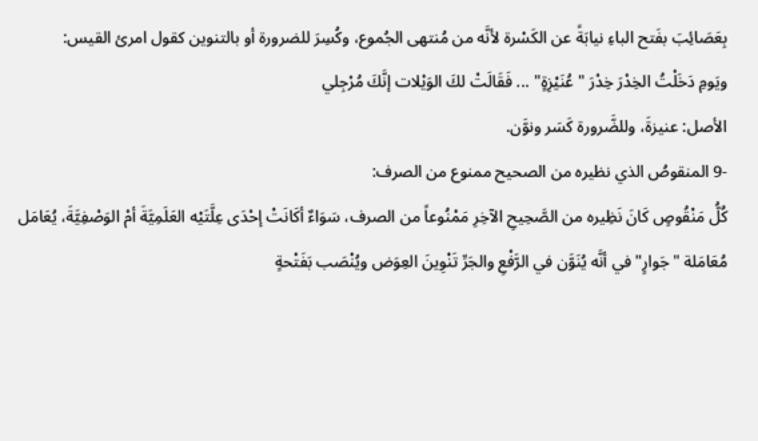بِعَصَائِبَ بفَتح الباءِ نيابَةً عن الكَسْرة لأنَّه من مُنتهى الجُموع، وكُسِرَ للضرورة أو بالتنوين كقول امرئ القيس:
ويَومِ دَخَلْتُ الخِدْرَ خِدْرَ "عُنَيْزِةٍ" ... فَقَالَتْ لكَ الوَيْلات إنَّكَ مُرْجِلي
الأصل: عنيزةَ، وللضَّرورة كَسَر ونوَّن.
-9 المنقوصُ الذي نظيره من الصحيح ممنوع من الصرف:
كُلُّ مَنْقُوصٍ كَانَ نَظِيره من الصَّحِيحِ الآخِرِ مَمْنُوعاً من الصرف، سَوَاءٌ أكَانَتْ إحْدَى عِلَّتَيْه العَلَمِيَّةَ أمْ الوَصْفِيَّةَ، يُعَامَل مُعَامَلة "جَوارٍ" في أنَّه يُنَوَّن في الرَّفْعِ والجَرِّ تَنْوِينَ العِوَض ويُنْصَب بَفَتْحةٍ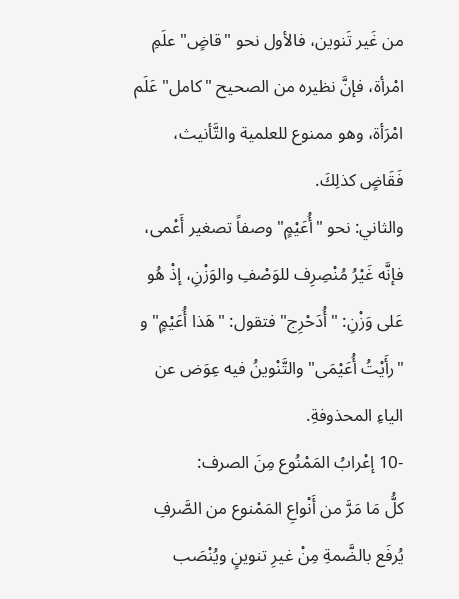من غَير تَنوين، فالأول نحو "قاضٍ" علَمِ امْرأة، فإنَّ نظيره من الصحيح "كامل" عَلَم امْرَأة، وهو ممنوع للعلمية والتَّأنيث، فَقَاضٍ كذلِكَ.
والثاني: نحو "أُعَيْمٍ" وصفاً تصغير أَعْمى، فإنَّه غَيْرُ مُنْصِرِف للوَصْفِ والوَزْنِ، إذْ هُو عَلى وَزْنِ: "أُدَحْرِج" فتقول: "هَذا أُعَيْمٍ" و "رأَيْتُ أُعَيْمَى" والتَّنْوينُ فيه عِوَض عن الياءِ المحذوفةِ.
-10 إعْرابُ المَمْنُوع مِنَ الصرف:
كلُّ مَا مَرَّ من أَنْواعِ المَمْنوع من الصَّرفِ يُرفَع بالضَّمةِ مِنْ غيرِ تنوينٍ ويُنْصَب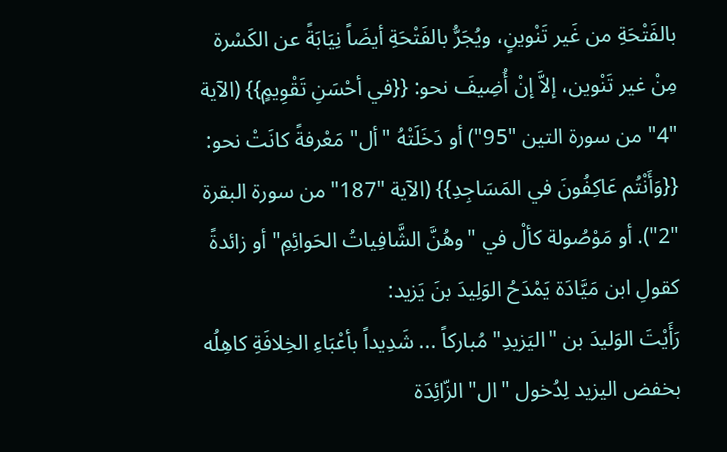بالفَتْحَةِ من غَير تَنْوينٍ، ويُجَرُّ بالفَتْحَةِ أيضَاً نِيَابَةً عن الكَسْرة مِنْ غير تَنْوين، إلاَّ إنْ أُضِيفَ نحو: {{في أحْسَنِ تَقْوِيمٍ}} (الآية "4" من سورة التين "95") أو دَخَلَتْهُ "أل" مَعْرفةً كانَتْ نحو: {{وَأَنْتُم عَاكِفُونَ في المَسَاجِدِ}} (الآية "187" من سورة البقرة "2"). أو مَوْصُولة كألْ في "وهُنَّ الشَّافِياتُ الحَوائِمِ" أو زائدةً كقولِ ابن مَيَّادَة يَمْدَحُ الوَلِيدَ بنَ يَزيد:
رَأَيْتَ الوَليدَ بن "اليَزيدِ" مُباركاً ... شَدِيداً بأعْبَاءِ الخِلافَةِ كاهِلُه
بخفض اليزيد لِدُخول "ال" الزّائِدَة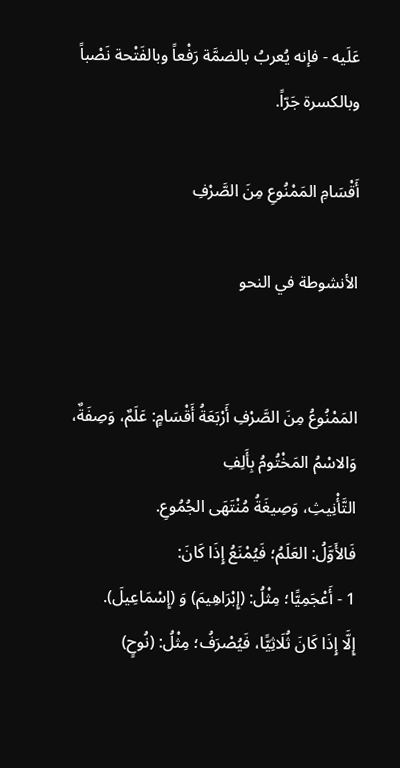عَلَيه - فإنه يُعربُ بالضمَّة رَفْعاً وبالفَتْحة نَصْباً وبالكسرة جَرّاً.

أَقْسَامِ المَمْنُوعِ مِنَ الصَّرْفِ

الأنشوطة في النحو


المَمْنُوعُ مِنَ الصَّرْفِ أَرْبَعَةُ أَقْسَامٍ: عَلَمٌ، وَصِفَةٌ، وَالاسْمُ المَخْتُومُ بِأَلِفِ
التَّأْنِيثِ، وَصِيغَةُ مُنْتَهَى الجُمُوعِ.
فَالأَوَّلُ: العَلَمُ؛ فَيُمْنَعُ إِذَا كَانَ:
1 - أَعْجَمِيًّا؛ مِثْلُ: (إِبْرَاهِيمَ) وَ (إِسْمَاعِيلَ).
إِلَّا إِذَا كَانَ ثُلَاثِيًّا، فَيُصْرَفُ؛ مِثْلُ: (نُوحٍ)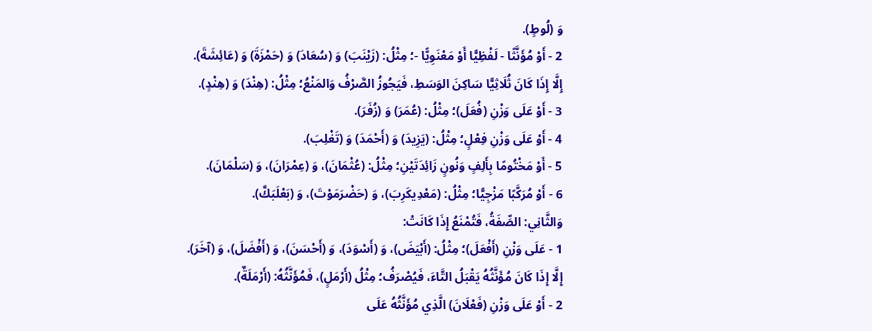وَ (لُوطٍ).
2 - أَوْ مُؤَنَّثًا - لَفْظِيًّا أَوْ مَعْنَوِيًّا -؛ مِثْلُ: (زَيْنَبَ) وَ (سُعَادَ) وَ (حَمْزَةَ) وَ (عَائِشَةَ).
إِلَّا إِذَا كَانَ ثُلَاثِيًّا سَاكِنَ الوَسَطِ، فَيَجُوزُ الصَّرْفُ وَالمَنْعُ؛ مِثْلُ: (هِنْدَ) وَ (هِنْدٍ).
3 - أَوْ عَلَى وَزْنِ (فُعَلَ)؛ مِثْلُ: (عُمَرَ) وَ (زُفَرَ).
4 - أَوْ عَلَى وَزْنِ فِعْلٍ؛ مِثْلُ: (يَزِيدَ) وَ (أَحْمَدَ) وَ (تَغْلِبَ).
5 - أَوْ مَخْتُومًا بِأَلِفٍ وَنُونٍ زَائِدَتَيْنِ؛ مِثْلُ: (عُثْمَانَ)، وَ (عِمْرَانَ)، وَ (سَلْمَانَ).
6 - أَوْ مُرَكَّبًا مَزْجِيًّا؛ مِثْلُ: (مَعْدِيكَرِبَ)، وَ (حَضْرَمَوْتَ)، وَ (بَعْلَبَكَّ).
وَالثَّانِي: الصِّفَةُ، فَتُمْنَعُ إِذَا كَانَتْ:
1 - عَلَى وَزْنِ (أَفْعَلَ)؛ مِثْلُ: (أَبْيَضَ)، وَ (أَسْوَدَ)، وَ (أَحْسَنَ)، وَ (أَفْضَلَ)، وَ (آخَرَ).
إِلَّا إِذَا كَانَ مُؤَنَّثُهُ يَقْبَلُ التَّاءَ، فَيُصْرَفُ؛ مِثْلُ (أَرْمَلٍ)، فَمُؤَنَّثُهُ: (أَرْمَلَةٌ).
2 - أَوْ عَلَى وَزْنِ (فَعْلَانَ) الَّذِي مُؤَنَّثُهُ عَلَى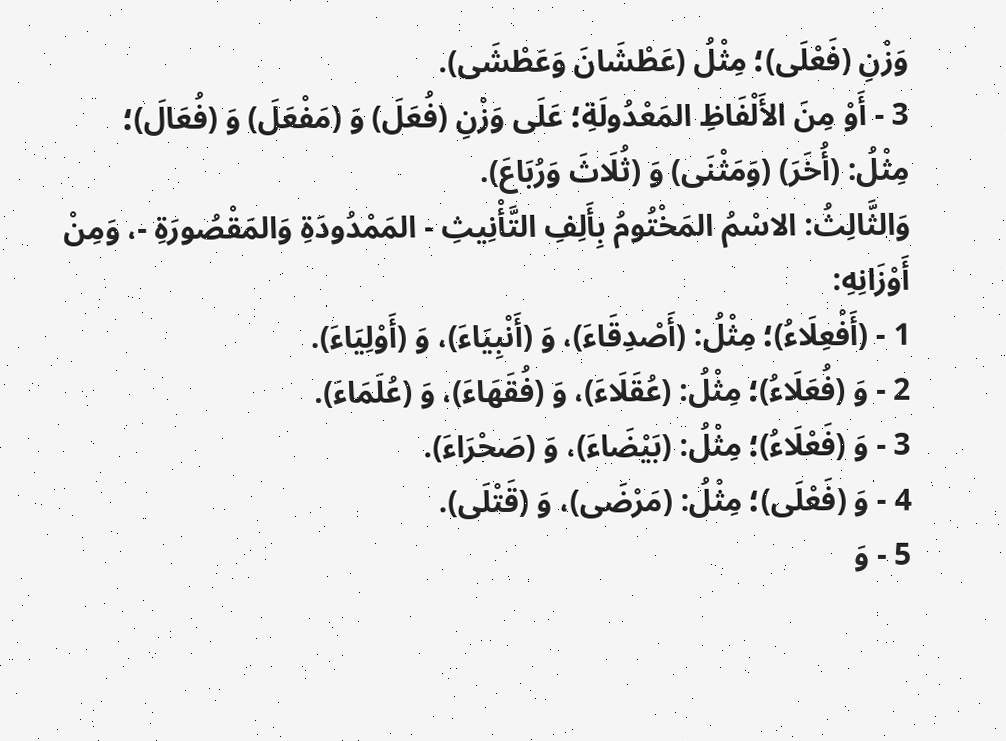وَزْنِ (فَعْلَى)؛ مِثْلُ (عَطْشَانَ وَعَطْشَى).
3 - أَوْ مِنَ الأَلْفَاظِ المَعْدُولَةِ؛ عَلَى وَزْنِ (فُعَلَ) وَ (مَفْعَلَ) وَ (فُعَالَ)؛ مِثْلُ: (أُخَرَ) (وَمَثْنَى) وَ (ثُلَاثَ وَرُبَاعَ).
وَالثَّالِثُ: الاسْمُ المَخْتُومُ بِأَلِفِ التَّأْنِيثِ - المَمْدُودَةِ وَالمَقْصُورَةِ -، وَمِنْ أَوْزَانِهِ:
1 - (أَفْعِلَاءُ)؛ مِثْلُ: (أَصْدِقَاءَ)، وَ (أَنْبِيَاءَ)، وَ (أَوْلِيَاءَ).
2 - وَ (فُعَلَاءُ)؛ مِثْلُ: (عُقَلَاءَ)، وَ (فُقَهَاءَ)، وَ (عُلَمَاءَ).
3 - وَ (فَعْلَاءُ)؛ مِثْلُ: (بَيْضَاءَ)، وَ (صَحْرَاءَ).
4 - وَ (فَعْلَى)؛ مِثْلُ: (مَرْضَى)، وَ (قَتْلَى).
5 - وَ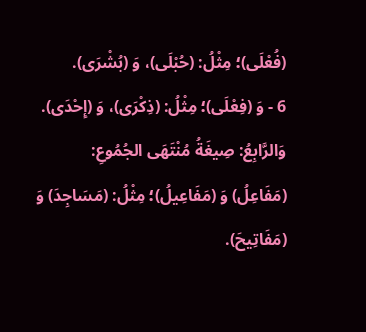(فُعْلَى)؛ مِثْلُ: (حُبْلَى)، وَ (بُشْرَى).
6 - وَ (فِعْلَى)؛ مِثْلُ: (ذِكْرَى)، وَ (إِحْدَى).
وَالرَّابِعُ: صِيغَةُ مُنْتَهَى الجُمُوعِ: (مَفَاعِلُ) وَ (مَفَاعِيلُ)؛ مِثْلُ: (مَسَاجِدَ) وَ (مَفَاتِيحَ).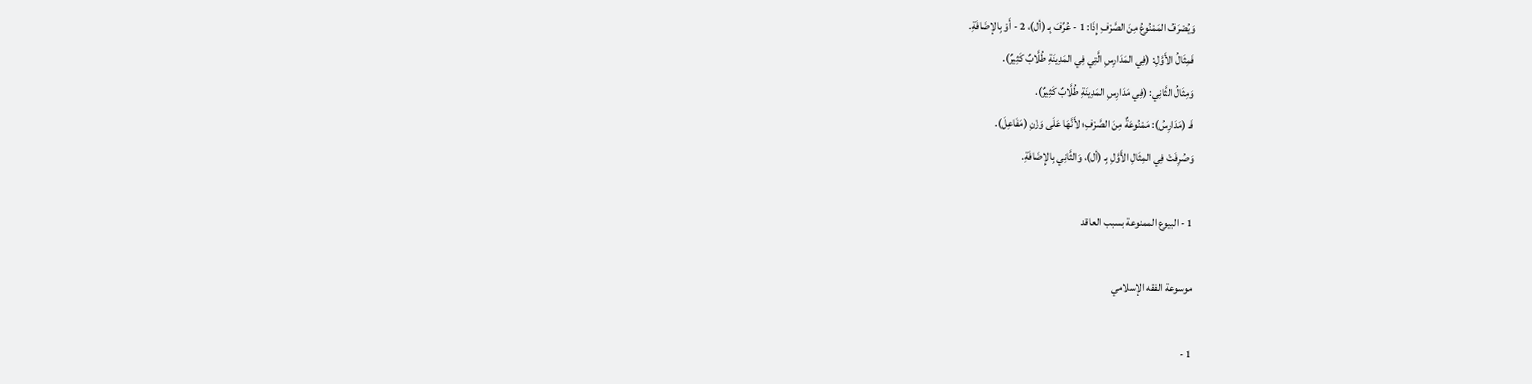وَيُصْرَفُ المَمْنُوعُ مِنَ الصَّرْفِ إِذَا: 1 - عُرِّفَ بِـ (أل)، 2 - أَوْ بِالإضَافَةِ.
فَمِثَالُ الأَوَّلِ: (فِي المَدَارِسِ الَّتِي فِي المَدِينَةِ طُلَّابٌ كَثِيرٌ).
وَمِثَالُ الثَّانِي: (فِي مَدَارِسِ المَدِينَةِ طُلَّابٌ كَثِيرٌ).
فَـ (مَدَارِسُ): مَمْنُوعَةٌ مِنَ الصَّرْفِ؛ لأَنَّهَا عَلَى وَزْنِ (مَفَاعِلَ).
وَصُرِفَتْ فِي المِثَالِ الأَوَّلِ بِـ (أل)، وَالثَّانِي بِالإِضَافَةِ.

1 - البيوع الممنوعة بسبب العاقد

موسوعة الفقه الإسلامي

1 -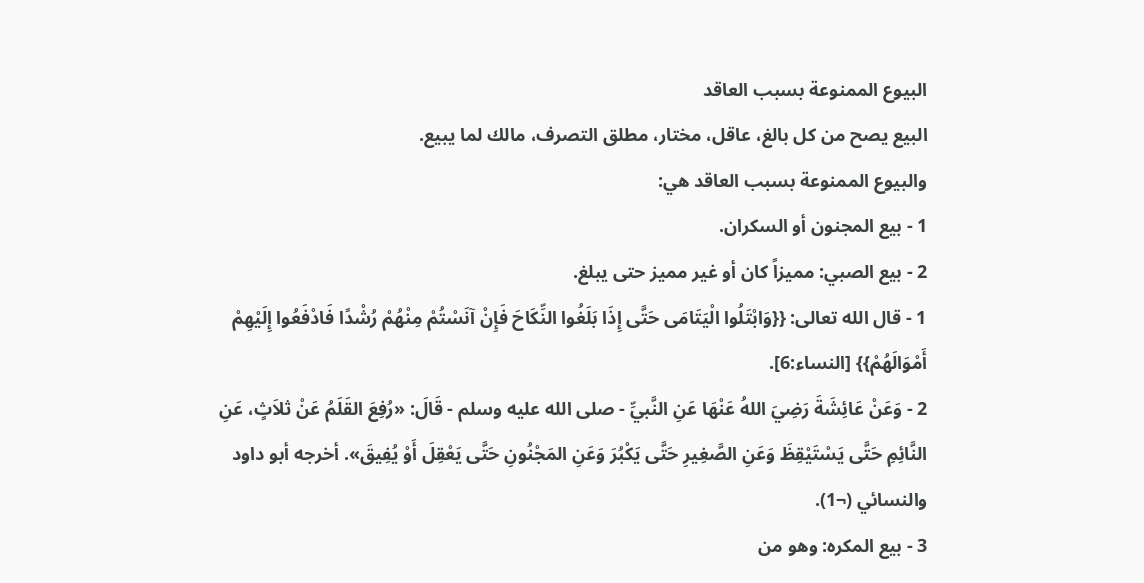البيوع الممنوعة بسبب العاقد
البيع يصح من كل بالغ، عاقل، مختار، مطلق التصرف، مالك لما يبيع.
والبيوع الممنوعة بسبب العاقد هي:
1 - بيع المجنون أو السكران.
2 - بيع الصبي: مميزاً كان أو غير مميز حتى يبلغ.
1 - قال الله تعالى: {{وَابْتَلُوا الْيَتَامَى حَتَّى إِذَا بَلَغُوا النِّكَاحَ فَإِنْ آنَسْتُمْ مِنْهُمْ رُشْدًا فَادْفَعُوا إِلَيْهِمْ أَمْوَالَهُمْ}} [النساء:6].
2 - وَعَنْ عَائِشَةَ رَضِيَ اللهُ عَنْهَا عَنِ النَّبيِّ - صلى الله عليه وسلم - قَالَ: «رُفِعَ القَلَمُ عَنْ ثلاَثٍ، عَنِ النَّائِمِ حَتَّى يَسْتَيْقِظَ وَعَنِ الصَّغِيرِ حَتَّى يَكْبُرَ وَعَنِ المَجْنُونِ حَتَّى يَعْقِلَ أَوْ يُفِيقَ». أخرجه أبو داود والنسائي (¬1).
3 - بيع المكره: وهو من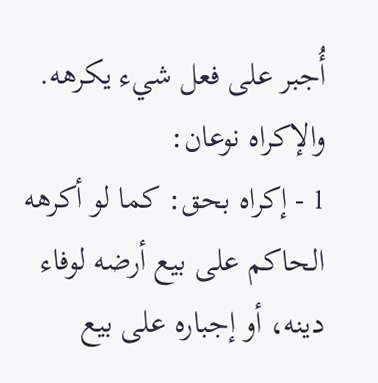أُجبر على فعل شيء يكرهه.
والإكراه نوعان:
1 - إكراه بحق: كما لو أكرهه الحاكم على بيع أرضه لوفاء دينه، أو إجباره على بيع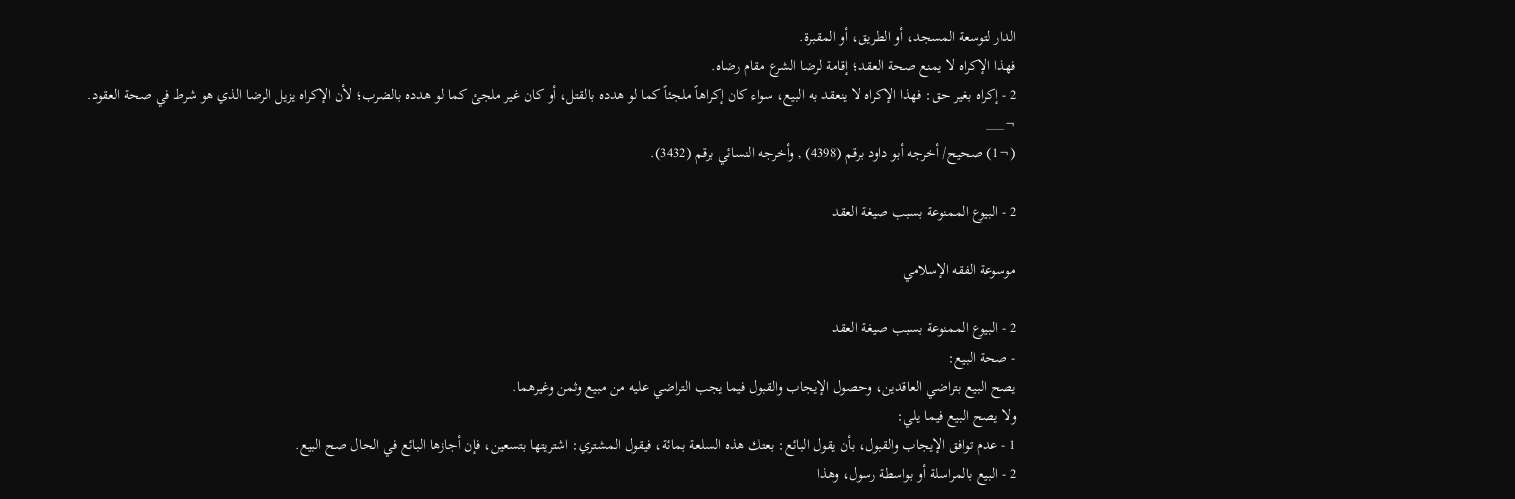الدار لتوسعة المسجد، أو الطريق، أو المقبرة.
فهذا الإكراه لا يمنع صحة العقد؛ إقامة لرضا الشرع مقام رضاه.
2 - إكراه بغير حق: فهذا الإكراه لا ينعقد به البيع، سواء كان إكراهاً ملجئاً كما لو هدده بالقتل، أو كان غير ملجئ كما لو هدده بالضرب؛ لأن الإكراه يزيل الرضا الذي هو شرط في صحة العقود.
¬___
(¬1) صحيح/ أخرجه أبو داود برقم (4398) , وأخرجه النسائي برقم (3432).

2 - البيوع الممنوعة بسبب صيغة العقد

موسوعة الفقه الإسلامي

2 - البيوع الممنوعة بسبب صيغة العقد
- صحة البيع:
يصح البيع بتراضي العاقدين، وحصول الإيجاب والقبول فيما يجب التراضي عليه من مبيع وثمن وغيرهما.
ولا يصح البيع فيما يلي:
1 - عدم توافق الإيجاب والقبول، بأن يقول البائع: بعتك هذه السلعة بمائة، فيقول المشتري: اشتريتها بتسعين، فإن أجازها البائع في الحال صح البيع.
2 - البيع بالمراسلة أو بواسطة رسول، وهذا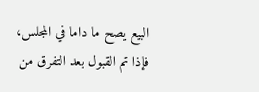البيع يصح ما داما في المجلس، فإذا تم القبول بعد التفرق من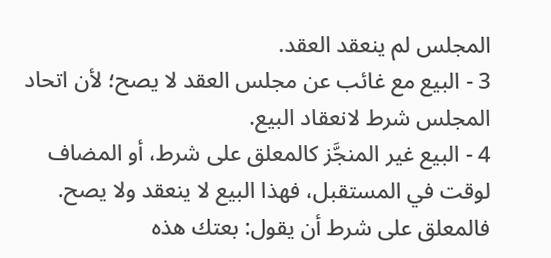المجلس لم ينعقد العقد.
3 - البيع مع غائب عن مجلس العقد لا يصح؛ لأن اتحاد المجلس شرط لانعقاد البيع.
4 - البيع غير المنجَّز كالمعلق على شرط، أو المضاف لوقت في المستقبل، فهذا البيع لا ينعقد ولا يصح.
فالمعلق على شرط أن يقول: بعتك هذه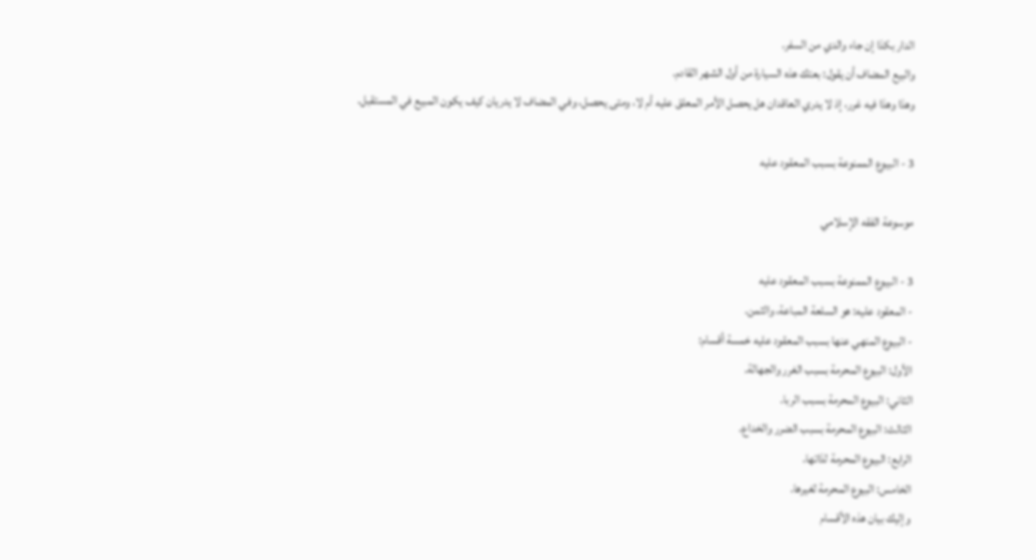الدار بكذا إن جاء والدي من السفر.
والبيع المضاف أن يقول: بعتك هذه السيارة من أول الشهر القادم.
وهذا وهذا فيه غرر، إذ لا يدري العاقدان هل يحصل الأمر المعلق عليه أم لا، ومتى يحصل، وفي المضاف لا يدريان كيف يكون المبيع في المستقبل.

3 - البيوع الممنوعة بسبب المعقود عليه

موسوعة الفقه الإسلامي

3 - البيوع الممنوعة بسبب المعقود عليه
- المعقود عليه: هو السلعة المباعة، والثمن.
- البيوع المنهي عنها بسبب المعقود عليه خمسة أقسام:
الأول: البيوع المحرمة بسبب الغرر والجهالة.
الثاني: البيوع المحرمة بسبب الربا.
الثالث: البيوع المحرمة بسبب الضرر والخداع.
الرابع: البيوع المحرمة لذاتها.
الخامس: البيوع المحرمة لغيرها.
وإليك بيان هذه الأقسام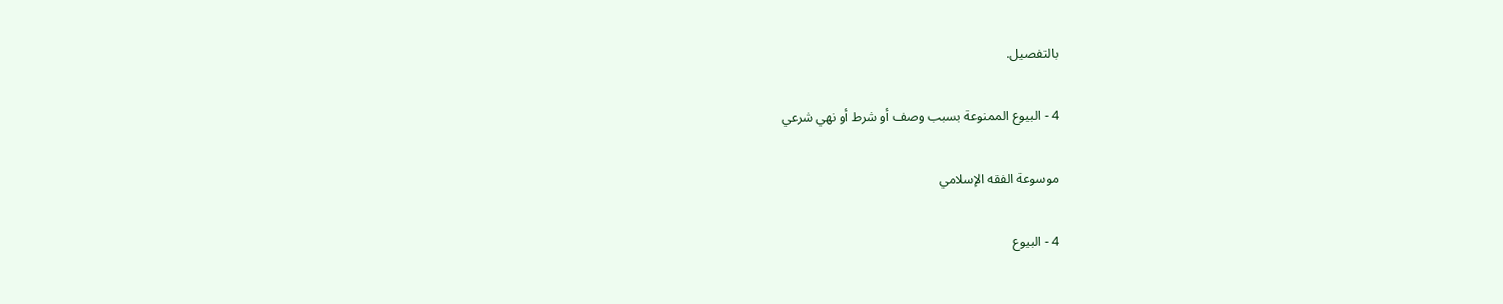بالتفصيل.

4 - البيوع الممنوعة بسبب وصف أو شرط أو نهي شرعي

موسوعة الفقه الإسلامي

4 - البيوع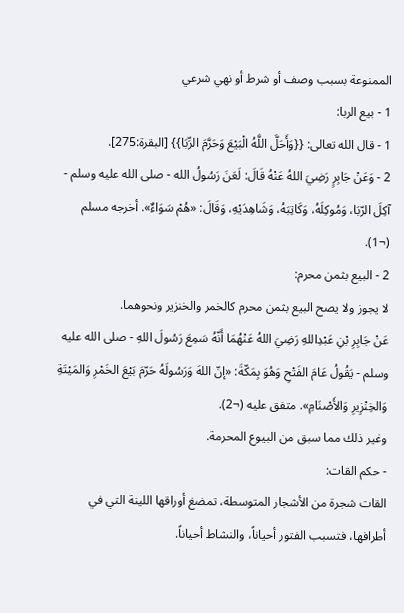الممنوعة بسبب وصف أو شرط أو نهي شرعي
1 - بيع الربا:
1 - قال الله تعالى: {{وَأَحَلَّ اللَّهُ الْبَيْعَ وَحَرَّمَ الرِّبَا}} [البقرة:275].
2 - وَعَنْ جَابِرٍ رَضِيَ اللهُ عَنْهُ قَالَ: لَعَنَ رَسُولُ الله - صلى الله عليه وسلم - آكِلَ الرّبَا، وَمُوكِلَهُ، وَكَاتِبَهُ، وَشَاهِدَيْهِ، وَقَالَ: «هُمْ سَوَاءٌ». أخرجه مسلم (¬1).
2 - البيع بثمن محرم:
لا يجوز ولا يصح البيع بثمن محرم كالخمر والخنزير ونحوهما.
عَنْ جَابِرِ بْنِ عَبْدِاللهِ رَضِيَ اللهُ عَنْهُمَا أَنّهُ سَمِعَ رَسُولَ اللهِ - صلى الله عليه وسلم - يَقُولُ عَامَ الفَتْحِ وَهُوَ بِمَكّةَ: «إنّ اللهَ وَرَسُولَهُ حَرّمَ بَيْعَ الخَمْرِ وَالمَيْتَةِ وَالخِنْزِيرِ وَالأَصْنَامِ». متفق عليه (¬2).
وغير ذلك مما سبق من البيوع المحرمة.
- حكم القات:
القات شجرة من الأشجار المتوسطة، تمضغ أوراقها اللينة التي في أطرافها، فتسبب الفتور أحياناً، والنشاط أحياناً.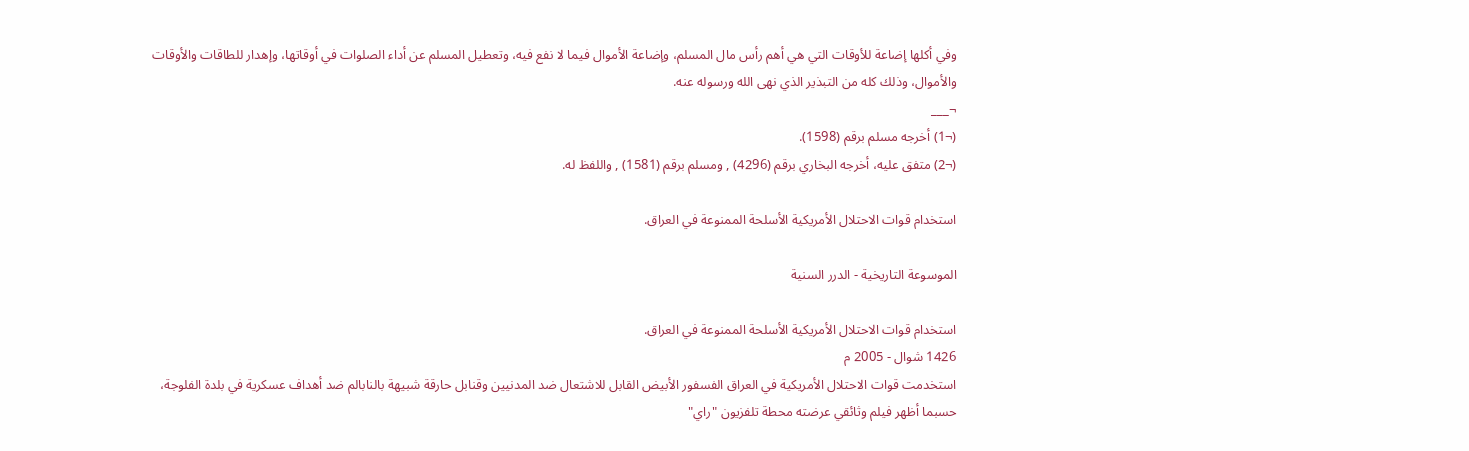وفي أكلها إضاعة للأوقات التي هي أهم رأس مال المسلم، وإضاعة الأموال فيما لا نفع فيه، وتعطيل المسلم عن أداء الصلوات في أوقاتها، وإهدار للطاقات والأوقات والأموال، وذلك كله من التبذير الذي نهى الله ورسوله عنه.
¬___
(¬1) أخرجه مسلم برقم (1598).
(¬2) متفق عليه، أخرجه البخاري برقم (4296) , ومسلم برقم (1581) , واللفظ له.

استخدام قوات الاحتلال الأمريكية الأسلحة الممنوعة في العراق.

الموسوعة التاريخية - الدرر السنية

استخدام قوات الاحتلال الأمريكية الأسلحة الممنوعة في العراق.
1426 شوال - 2005 م
استخدمت قوات الاحتلال الأمريكية في العراق الفسفور الأبيض القابل للاشتعال ضد المدنيين وقنابل حارقة شبيهة بالنابالم ضد أهداف عسكرية في بلدة الفلوجة، حسبما أظهر فيلم وثائقي عرضته محطة تلفزيون "راي"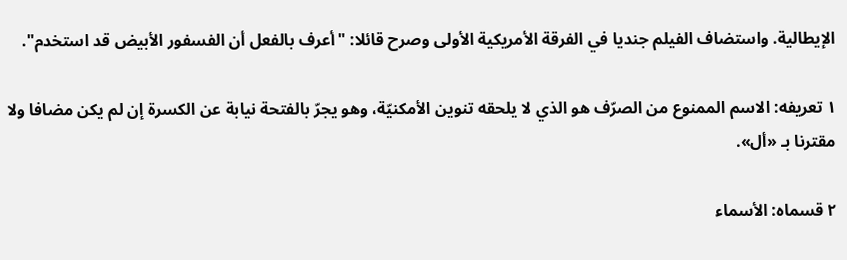الإيطالية. واستضاف الفيلم جنديا في الفرقة الأمريكية الأولى وصرح قائلا: "أعرف بالفعل أن الفسفور الأبيض قد استخدم".

١ تعريفه: الاسم الممنوع من الصرّف هو الذي لا يلحقه تنوين الأمكنيّة، وهو يجرّ بالفتحة نيابة عن الكسرة إن لم يكن مضافا ولا مقترنا بـ «أل».

٢ قسماه: الأسماء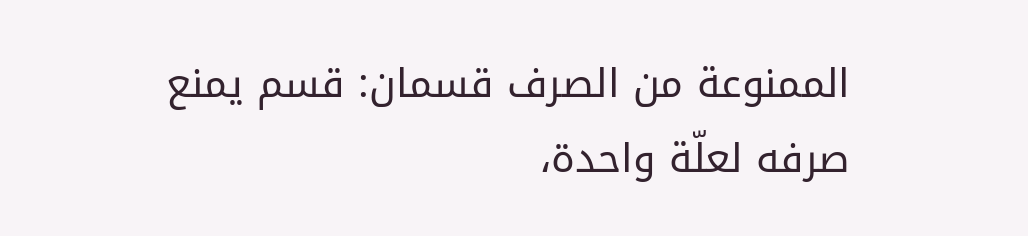الممنوعة من الصرف قسمان: قسم يمنع صرفه لعلّة واحدة،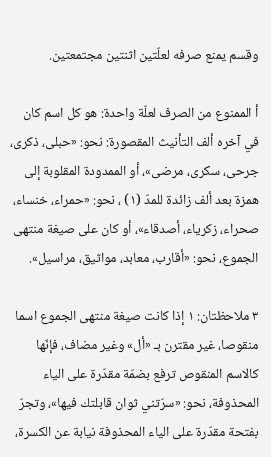وقسم يمنع صرفه لعلّتين اثنتين مجتمعتين.

أ الممنوع من الصرف لعلّة واحدة: هو كل اسم كان في آخره ألف التأنيث المقصورة: نحو: «حبلى، ذكرى، جرحى، سكرى، مرضى»، أو الممدودة المقلوبة إلى همزة بعد ألف زائدة للمدّ (١) ، نحو: «حمراء، خنساء، صحراء، زكرياء، أصدقاء»، أو كان على صيغة منتهى الجموع، نحو: «أقارب، معابد، مواثيق، مراسيل».

٣ ملاحظتان: ١ إذا كانت صيغة منتهى الجموع اسما منقوصا، غير مقترن بـ «أل» وغير مضاف، فإنّها كالاسم المنقوص ترفع بضمّة مقدّرة على الياء المحذوفة، نحو: «سرّتني ثوان قابلتك فيها»، وتجرّ بفتحة مقدّرة على الياء المحذوفة نيابة عن الكسرة،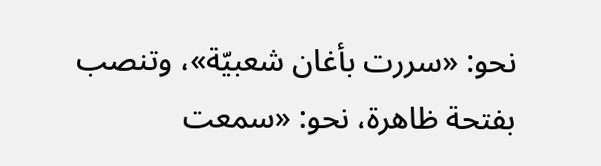نحو: «سررت بأغان شعبيّة»، وتنصب بفتحة ظاهرة، نحو: «سمعت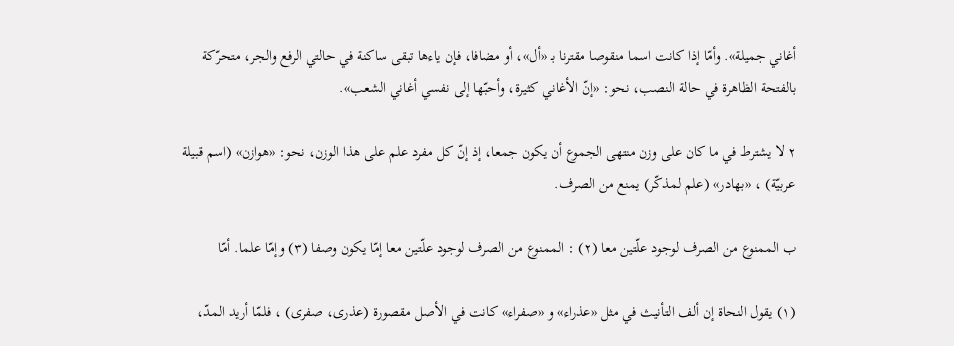أغاني جميلة». وأمّا إذا كانت اسما منقوصا مقترنا بـ «أل»، أو مضافا، فإن ياءها تبقى ساكنة في حالتي الرفع والجر، متحرّكة بالفتحة الظاهرة في حالة النصب، نحو: «إنّ الأغاني كثيرة، وأحبّها إلى نفسي أغاني الشعب».

٢ لا يشترط في ما كان على وزن منتهى الجموع أن يكون جمعا، إذ إنّ كل مفرد علم على هذا الوزن، نحو: «هوازن» (اسم قبيلة عربيّة) ، «بهادر» (علم لمذكّر) يمنع من الصرف.

ب الممنوع من الصرف لوجود علّتين معا (٢) : الممنوع من الصرف لوجود علّتين معا إمّا يكون وصفا (٣) وإمّا علما. أمّا

(١) يقول النحاة إن ألف التأنيث في مثل «عذراء» و «صفراء» كانت في الأصل مقصورة (عذرى، صفرى) ، فلمّا أريد المدّ،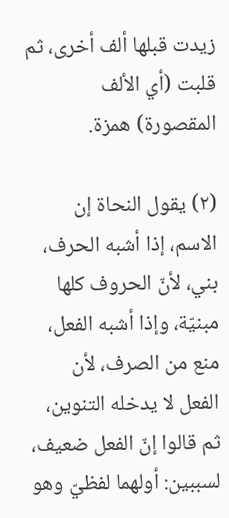زيدت قبلها ألف أخرى، ثم قلبت (أي الألف المقصورة) همزة.

(٢) يقول النحاة إن الاسم، إذا أشبه الحرف، بني، لأنّ الحروف كلها مبنيّة، وإذا أشبه الفعل، منع من الصرف، لأن الفعل لا يدخله التنوين، ثم قالوا إنّ الفعل ضعيف، لسببين: أولهما لفظيّ وهو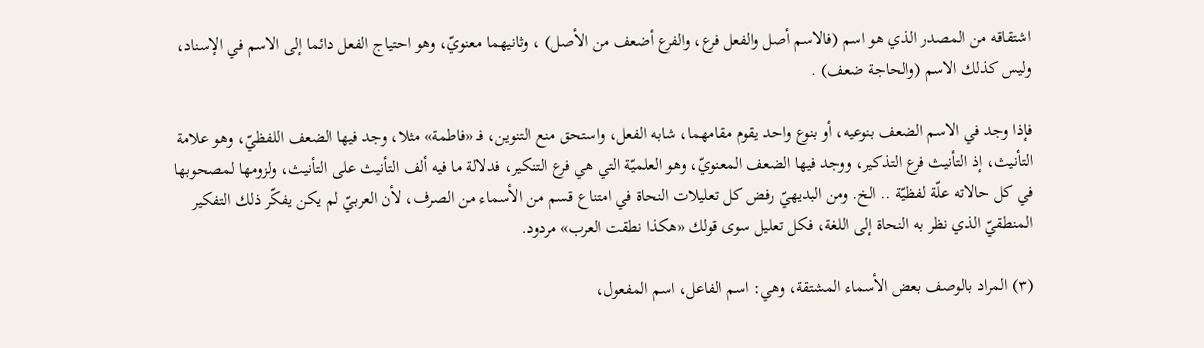اشتقاقه من المصدر الذي هو اسم (فالاسم أصل والفعل فرع، والفرع أضعف من الأصل) ، وثانيهما معنويّ، وهو احتياج الفعل دائما إلى الاسم في الإسناد، وليس كذلك الاسم (والحاجة ضعف) .

فإذا وجد في الاسم الضعف بنوعيه، أو بنوع واحد يقوم مقامهما، شابه الفعل، واستحق منع التنوين، فـ «فاطمة» مثلا، وجد فيها الضعف اللفظيّ، وهو علامة التأنيث، إذ التأنيث فرع التذكير، ووجد فيها الضعف المعنويّ، وهو العلميّة التي هي فرع التنكير، فدلالة ما فيه ألف التأنيث على التأنيث، ولزومها لمصحوبها في كل حالاته علّة لفظيّة .. الخ. ومن البديهيّ رفض كل تعليلات النحاة في امتناع قسم من الأسماء من الصرف، لأن العربيّ لم يكن يفكّر ذلك التفكير المنطقيّ الذي نظر به النحاة إلى اللغة، فكل تعليل سوى قولك «هكذا نطقت العرب» مردود.

(٣) المراد بالوصف بعض الأسماء المشتقة، وهي: اسم الفاعل، اسم المفعول،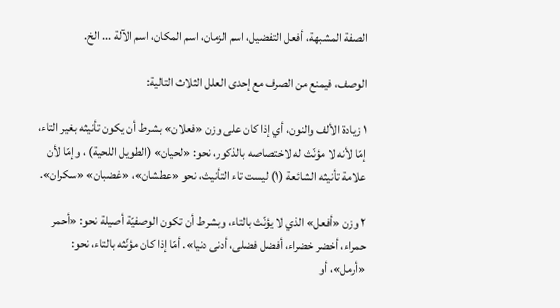الصفة المشبهة، أفعل التفضيل، اسم الزمان، اسم المكان، اسم الآلة ... الخ.

الوصف، فيمنع من الصرف مع إحدى العلل الثلاث التالية:

١ زيادة الألف والنون، أي إذا كان على وزن «فعلان» بشرط أن يكون تأنيثه بغير التاء، إمّا لأنه لا مؤنّث له لاختصاصه بالذكور، نحو: «لحيان» (الطويل اللحية) ، وإمّا لأن علامة تأنيثه الشائعة (١) ليست تاء التأنيث، نحو «عطشان»، «غضبان» «سكران».

٢ وزن «أفعل» الذي لا يؤنّث بالتاء، وبشرط أن تكون الوصفيّة أصيلة نحو: «أحمر حمراء، أخضر خضراء، أفضل فضلى، أدنى دنيا». أمّا إذا كان مؤنّثه بالتاء، نحو: «أرمل»، أو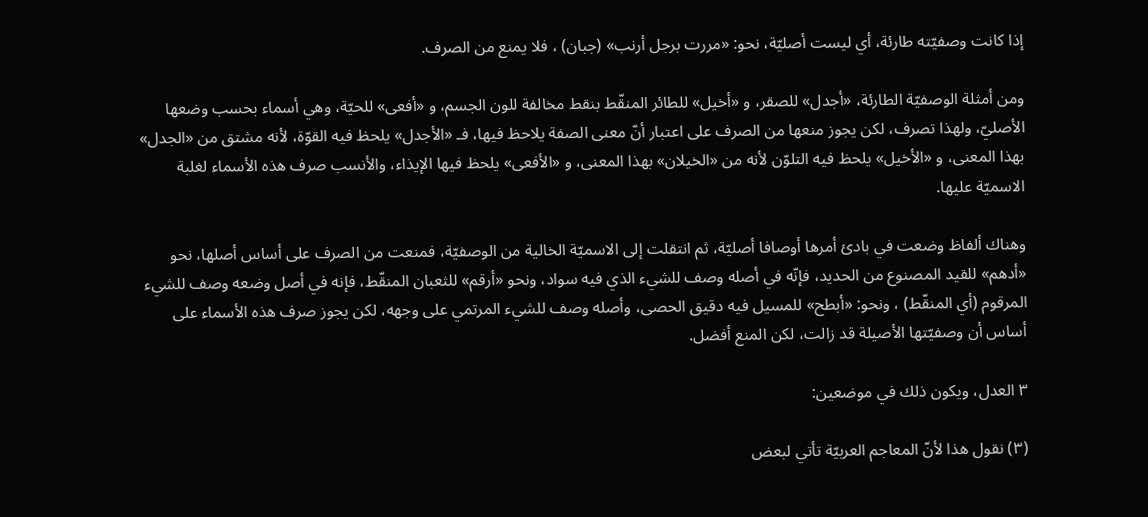إذا كانت وصفيّته طارئة، أي ليست أصليّة، نحو: «مررت برجل أرنب» (جبان) ، فلا يمنع من الصرف.

ومن أمثلة الوصفيّة الطارئة، «أجدل» للصقر، و «أخيل» للطائر المنقّط بنقط مخالفة للون الجسم، و «أفعى» للحيّة، وهي أسماء بحسب وضعها الأصليّ، ولهذا تصرف، لكن يجوز منعها من الصرف على اعتبار أنّ معنى الصفة يلاحظ فيها، فـ «الأجدل» يلحظ فيه القوّة، لأنه مشتق من «الجدل» بهذا المعنى، و «الأخيل» يلحظ فيه التلوّن لأنه من «الخيلان» بهذا المعنى، و «الأفعى» يلحظ فيها الإيذاء، والأنسب صرف هذه الأسماء لغلبة الاسميّة عليها.

وهناك ألفاظ وضعت في بادئ أمرها أوصافا أصليّة، ثم انتقلت إلى الاسميّة الخالية من الوصفيّة، فمنعت من الصرف على أساس أصلها، نحو «أدهم» للقيد المصنوع من الحديد، فإنّه في أصله وصف للشيء الذي فيه سواد، ونحو «أرقم» للثعبان المنقّط، فإنه في أصل وضعه وصف للشيء المرقوم (أي المنقّط) ، ونحو: «أبطح» للمسيل فيه دقيق الحصى، وأصله وصف للشيء المرتمي على وجهه، لكن يجوز صرف هذه الأسماء على أساس أن وصفيّتها الأصيلة قد زالت، لكن المنع أفضل.

٣ العدل، ويكون ذلك في موضعين:

(٣) نقول هذا لأنّ المعاجم العربيّة تأتي لبعض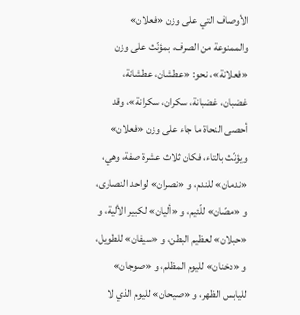الأوصاف التي على وزن «فعلان» والممنوعة من الصرف، بمؤنّث على وزن «فعلانة»، نحو: «عطشان، عطشانة، غضبان، غضبانة، سكران، سكرانة»، وقد أحصى النحاة ما جاء على وزن «فعلان» ويؤنّث بالتاء، فكان ثلاث عشرة صفة، وهي، «ندمان» للندم، و «نصران» لواحد النصارى، و «مصّان» للّئيم، و «أليان» لكبير الألية، و «حبلان» لعظيم البطن، و «سيفان» للطويل، و «دخنان» لليوم المظلم، و «صوجان» لليابس الظهر، و «صيحان» لليوم الذي لا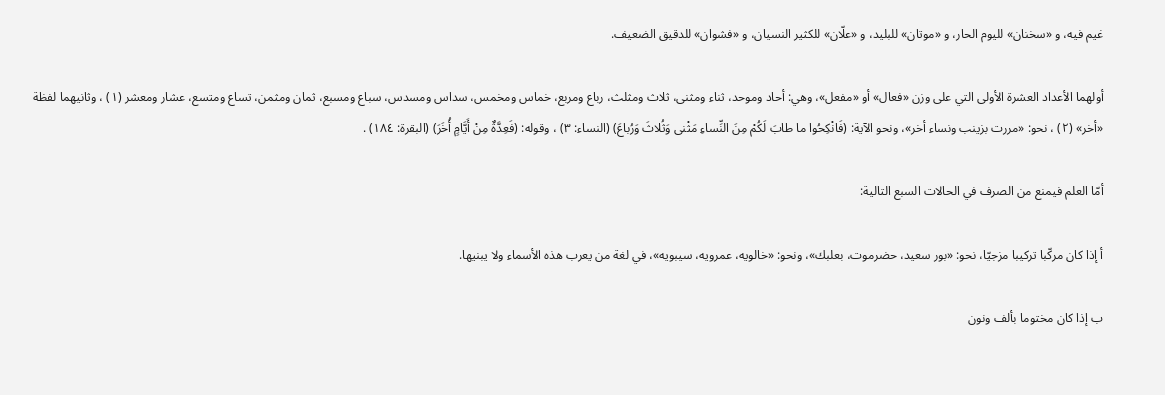غيم فيه، و «سخنان» لليوم الحار، و «موتان» للبليد، و «علّان» للكثير النسيان، و «فشوان» للدقيق الضعيف.

أولهما الأعداد العشرة الأولى التي على وزن «فعال» أو «مفعل»، وهي: أحاد وموحد، ثناء ومثنى، ثلاث ومثلث، رباع ومربع، خماس ومخمس، سداس ومسدس، سباع ومسبع، ثمان ومثمن، تساع ومتسع، عشار ومعشر (١) ، وثانيهما لفظة «أخر» (٢) ، نحو: «مررت بزينب ونساء أخر»، ونحو الآية: (فَانْكِحُوا ما طابَ لَكُمْ مِنَ النِّساءِ مَثْنى وَثُلاثَ وَرُباعَ) (النساء: ٣) ، وقوله: (فَعِدَّةٌ مِنْ أَيَّامٍ أُخَرَ) (البقرة: ١٨٤) .

أمّا العلم فيمنع من الصرف في الحالات السبع التالية:

أ إذا كان مركّبا تركيبا مزجيّا، نحو: «بور سعيد، حضرموت، بعلبك»، ونحو: «خالويه، عمرويه، سيبويه»، في لغة من يعرب هذه الأسماء ولا يبنيها.

ب إذا كان مختوما بألف ونون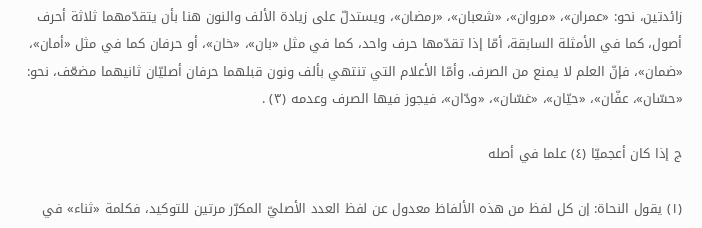زائدتين، نحو: «عمران»، «مروان»، «شعبان»، «رمضان»، ويستدلّ على زيادة الألف والنون هنا بأن يتقدّمهما ثلاثة أحرف أصول، كما في الأمثلة السابقة، أمّا إذا تقدّمها حرف واحد، كما في مثل «بان»، «خان»، أو حرفان كما في مثل «أمان»، «ضمان»، فإنّ العلم لا يمنع من الصرف. وأمّا الأعلام التي تنتهي بألف ونون قبلهما حرفان أصليّان ثانيهما مضعّف، نحو: «حسّان»، عفّان»، «حيّان»، «غسّان»، «ودّان»، فيجوز فيها الصرف وعدمه (٣) .

ج إذا كان أعجميّا (٤) علما في أصله

(١) يقول النحاة: إن كل لفظ من هذه الألفاظ معدول عن لفظ العدد الأصليّ المكرّر مرتين للتوكيد، فكلمة «ثناء» في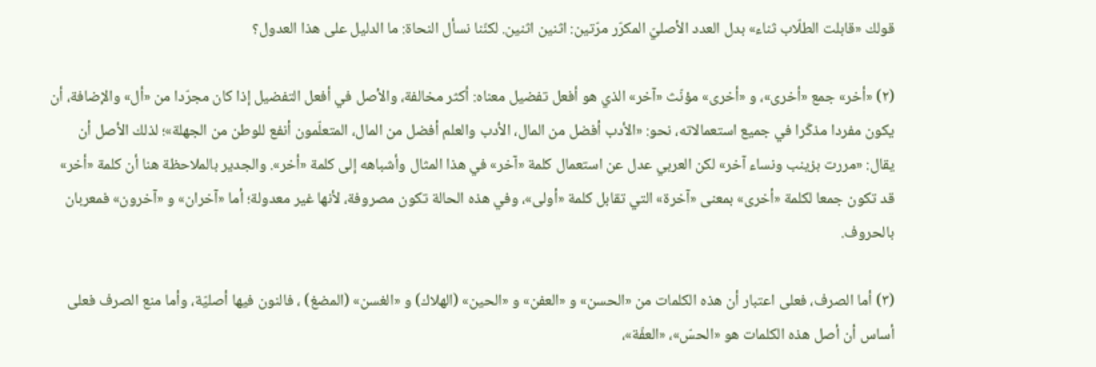قولك «قابلت الطلّاب ثناء» بدل العدد الأصليّ المكرّر مرّتين: اثنين اثنين. لكنّنا نسأل النحاة: ما الدليل على هذا العدول؟

(٢) «أخر» جمع «أخرى»، و «أخرى» مؤنّث «آخر» الذي هو أفعل تفضيل معناه: أكثر مخالفة، والأصل في أفعل التفضيل إذا كان مجرّدا من «أل» والإضافة، أن يكون مفردا مذكّرا في جميع استعمالاته، نحو: «الأدب أفضل من المال، الأدب والعلم أفضل من المال، المتعلّمون أنفع للوطن من الجهلة»؛ لذلك الأصل أن يقال: «مررت بزينب ونساء آخر» لكن العربي عدل عن استعمال كلمة «آخر» في هذا المثال وأشباهه إلى كلمة «أخر». والجدير بالملاحظة هنا أن كلمة «أخر» قد تكون جمعا لكلمة «أخرى» بمعنى «آخرة» التي تقابل كلمة «أولى»، وفي هذه الحالة تكون مصروفة، لأنها غير معدولة؛ أما «آخران» و «آخرون» فمعربان بالحروف.

(٣) أما الصرف، فعلى اعتبار أن هذه الكلمات من «الحسن» و «العفن» و «الحين» (الهلاك) و «الغسن» (المضغ) ، فالنون فيها أصليّة، وأما منع الصرف فعلى أساس أن أصل هذه الكلمات هو «الحسّ»، «العفّة»،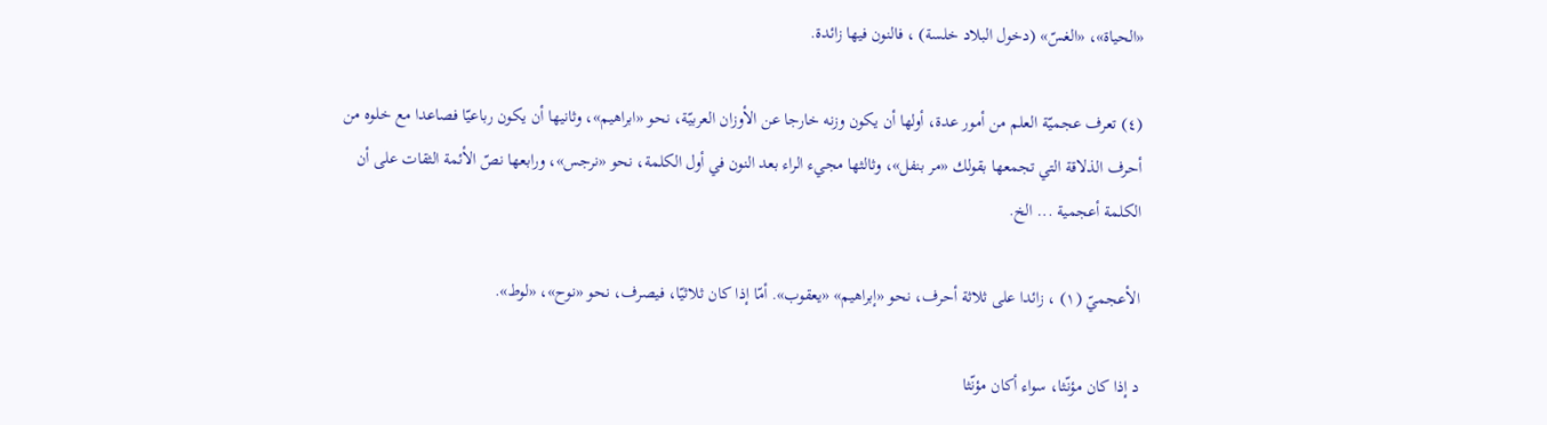«الحياة»، «الغسّ» (دخول البلاد خلسة) ، فالنون فيها زائدة.

(٤) تعرف عجميّة العلم من أمور عدة، أولها أن يكون وزنه خارجا عن الأوزان العربيّة، نحو «ابراهيم»، وثانيها أن يكون رباعيّا فصاعدا مع خلوه من أحرف الذلاقة التي تجمعها بقولك «مر بنفل»، وثالثها مجيء الراء بعد النون في أول الكلمة، نحو «نرجس»، ورابعها نصّ الأئمة الثقات على أن الكلمة أعجمية ... الخ.

الأعجميّ (١) ، زائدا على ثلاثة أحرف، نحو «إبراهيم» «يعقوب». أمّا إذا كان ثلاثيّا، فيصرف، نحو «نوح»، «لوط».

د إذا كان مؤنّثا، سواء أكان مؤنّثا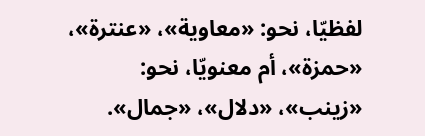لفظيّا، نحو: «معاوية»، «عنترة»، «حمزة»، أم معنويّا، نحو: «زينب»، «دلال»، «جمال».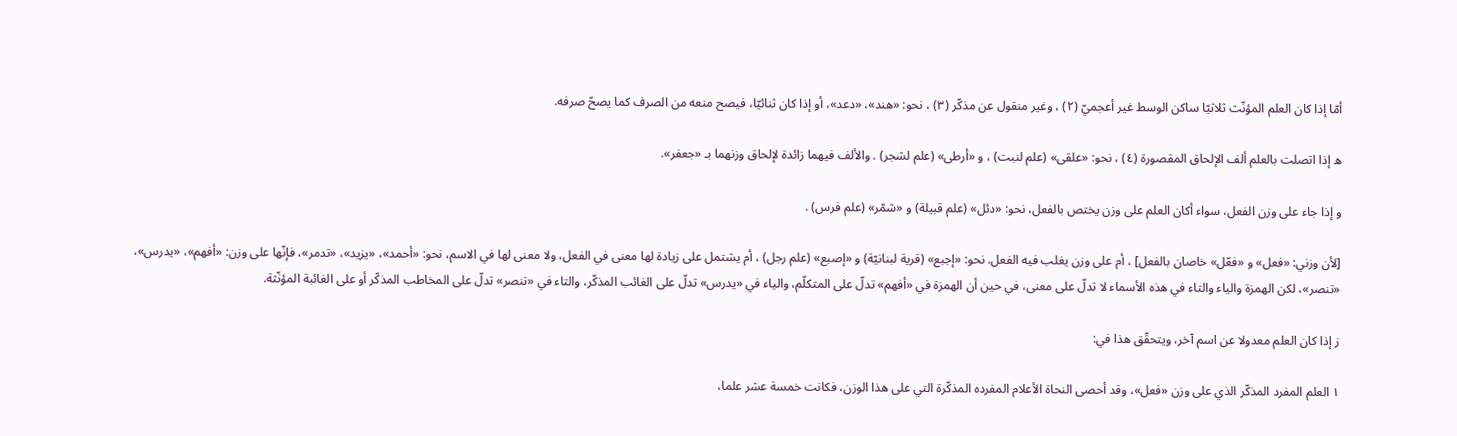أمّا إذا كان العلم المؤنّث ثلاثيّا ساكن الوسط غير أعجميّ (٢) ، وغير منقول عن مذكّر (٣) ، نحو: «هند»، «دعد»، أو إذا كان ثنائيّا، فيصح منعه من الصرف كما يصحّ صرفه.

ه إذا اتصلت بالعلم ألف الإلحاق المقصورة (٤) ، نحو: «علقى» (علم لنبت) ، و «أرطى» (علم لشجر) . والألف فيهما زائدة لإلحاق وزنهما بـ «جعفر».

و إذا جاء على وزن الفعل، سواء أكان العلم على وزن يختص بالفعل، نحو: «دئل» (علم قبيلة) و «شمّر» (علم فرس) .

[لأن وزني: «فعل» و «فعّل» خاصان بالفعل] ، أم على وزن يغلب فيه الفعل. نحو: «إجبع» (قرية لبنانيّة) و «إصبع» (علم رجل) ، أم يشتمل على زيادة لها معنى في الفعل، ولا معنى لها في الاسم، نحو: «أحمد»، «يزيد»، «تدمر»، فإنّها على وزن: «أفهم»، «يدرس»، «تنصر»، لكن الهمزة والياء والتاء في هذه الأسماء لا تدلّ على معنى، في حين أن الهمزة في «أفهم» تدلّ على المتكلّم، والياء في «يدرس» تدلّ على الغائب المذكّر، والتاء في «تنصر» تدلّ على المخاطب المذكّر أو على الغائبة المؤنّثة.

ز إذا كان العلم معدولا عن اسم آخر، ويتحقّق هذا في:

١ العلم المفرد المذكّر الذي على وزن «فعل»، وقد أحصى النحاة الأعلام المفرده المذكّرة التي على هذا الوزن، فكانت خمسة عشر علما،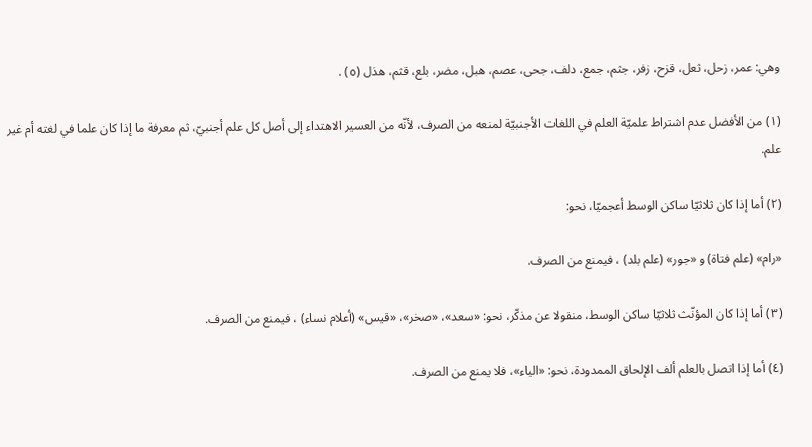وهي: عمر، زحل، ثعل، قزح، زفر، جثم، جمع، دلف، جحى، عصم، هبل، مضر، بلع، قثم، هذل (٥) .

(١) من الأفضل عدم اشتراط علميّة العلم في اللغات الأجنبيّة لمنعه من الصرف، لأنّه من العسير الاهتداء إلى أصل كل علم أجنبيّ، ثم معرفة ما إذا كان علما في لغته أم غير علم.

(٢) أما إذا كان ثلاثيّا ساكن الوسط أعجميّا، نحو:

«رام» (علم فتاة) و «جور» (علم بلد) ، فيمنع من الصرف.

(٣) أما إذا كان المؤنّث ثلاثيّا ساكن الوسط، منقولا عن مذكّر، نحو: «سعد»، «صخر»، «قيس» (أعلام نساء) ، فيمنع من الصرف.

(٤) أما إذا اتصل بالعلم ألف الإلحاق الممدودة، نحو: «الياء»، فلا يمنع من الصرف.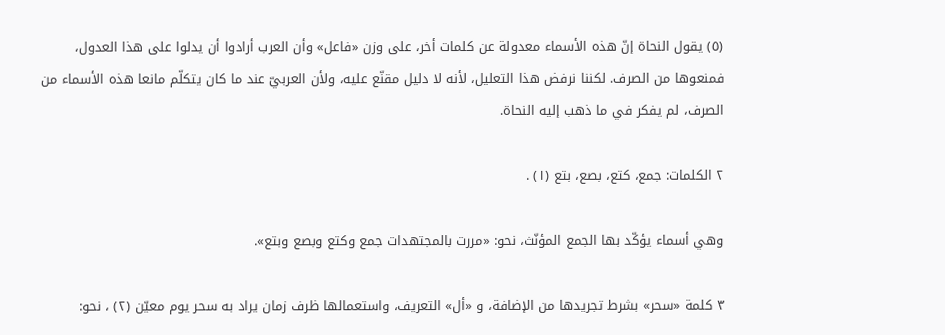(٥) يقول النحاة إنّ هذه الأسماء معدولة عن كلمات أخر، على وزن «فاعل» وأن العرب أرادوا أن يدلوا على هذا العدول، فمنعوها من الصرف. لكننا نرفض هذا التعليل، لأنه لا دليل مقنّع عليه، ولأن العربيّ عند ما كان يتكلّم مانعا هذه الأسماء من الصرف، لم يفكر في ما ذهب إليه النحاة.

٢ الكلمات: جمع، كتع، بصع، بتع (١) .

وهي أسماء يؤكّد بها الجمع المؤنّث، نحو: «مررت بالمجتهدات جمع وكتع وبصع وبتع».

٣ كلمة «سحر» بشرط تجريدها من الإضافة، و «أل» التعريف، واستعمالها ظرف زمان يراد به سحر يوم معيّن (٢) ، نحو: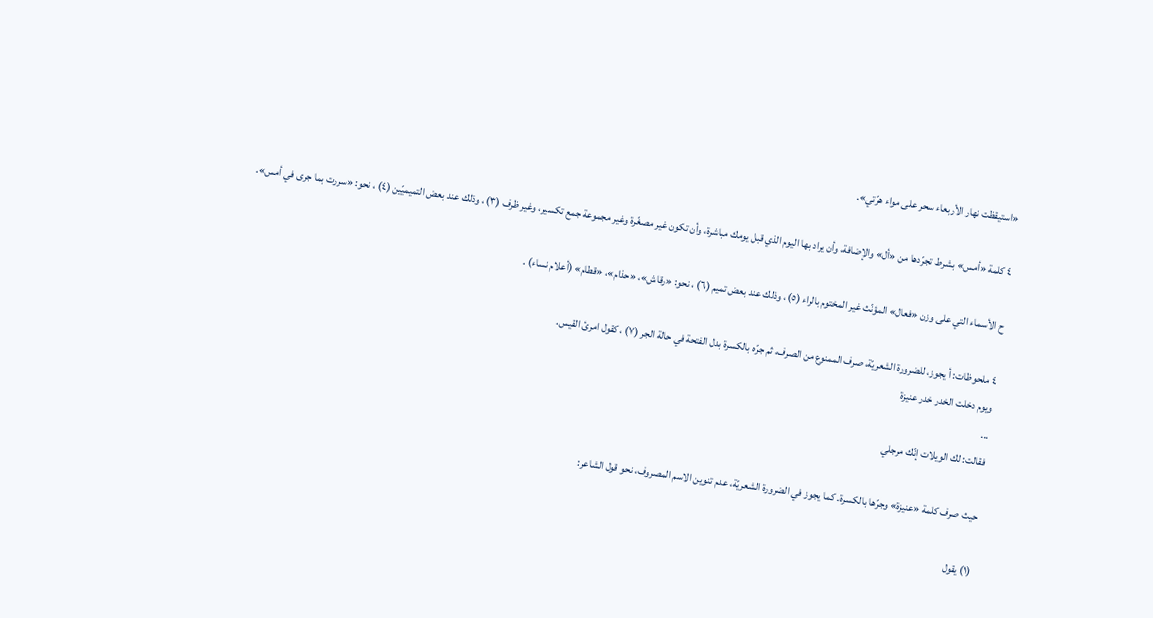«استيقظت نهار الأربعاء سحر على مواء هرّتي».

٤ كلمة «أمس» بشرط تجرّدها من «أل» والإضافة، وأن يراد بها اليوم الذي قبل يومك مباشرة، وأن تكون غير مصغّرة وغير مجموعة جمع تكسير، وغير ظرف (٣) ، وذلك عند بعض التميميّين (٤) ، نحو: «سررت بما جرى في أمس».

ح الأسماء التي على وزن «فعال» المؤنّث غير المختوم بالراء (٥) ، وذلك عند بعض تميم (٦) ، نحو: «رقاش»، «حذام»، «قطام» (أعلام نساء) .

٤ ملحوظات: أ يجوز، للضرورة الشعريّة، صرف الممنوع من الصرف، ثم جرّه بالكسرة بدل الفتحة في حالة الجر (٧) ، كقول امرئ القيس.
ويوم دخلت الخدر خدر عنيزة
...
فقالت: لك الويلات إنّك مرجلي

حيث صرف كلمة «عنيزة» وجرّها بالكسرة. كما يجوز في الضرورة الشعريّة، عدم تنوين الاسم المصروف، نحو قول الشاعر:

(١) يقول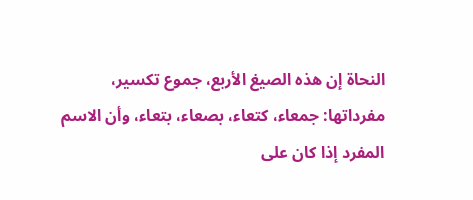النحاة إن هذه الصيغ الأربع، جموع تكسير، مفرداتها: جمعاء، كتعاء، بصعاء، بتعاء، وأن الاسم المفرد إذا كان على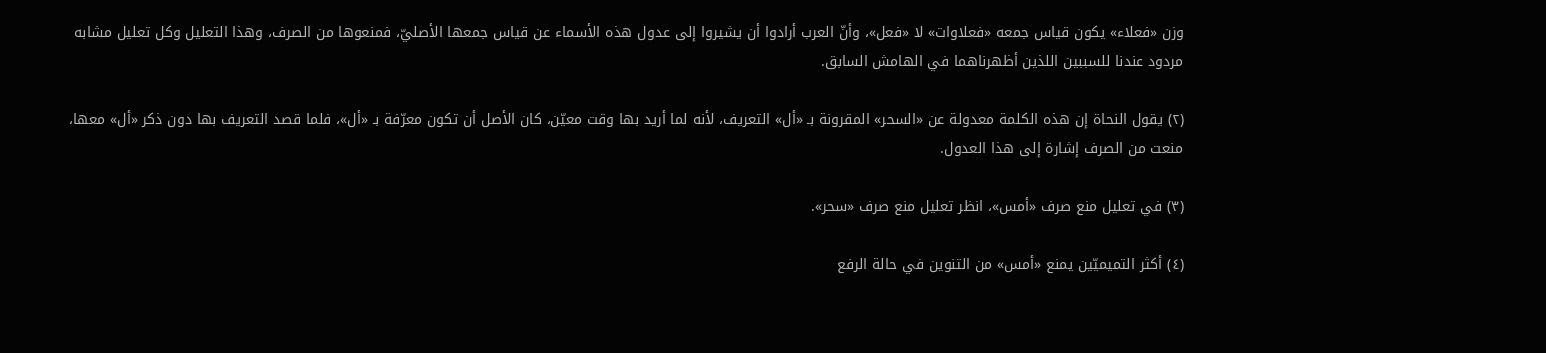وزن «فعلاء» يكون قياس جمعه «فعلاوات» لا «فعل»، وأنّ العرب أرادوا أن يشيروا إلى عدول هذه الأسماء عن قياس جمعها الأصليّ، فمنعوها من الصرف، وهذا التعليل وكل تعليل مشابه مردود عندنا للسببين اللذين أظهرناهما في الهامش السابق.

(٢) يقول النحاة إن هذه الكلمة معدولة عن «السحر» المقرونة بـ «أل» التعريف، لأنه لما أريد بها وقت معيّن، كان الأصل أن تكون معرّفة بـ «أل»، فلما قصد التعريف بها دون ذكر «أل» معها، منعت من الصرف إشارة إلى هذا العدول.

(٣) في تعليل منع صرف «أمس»، انظر تعليل منع صرف «سحر».

(٤) أكثر التميميّين يمنع «أمس» من التنوين في حالة الرفع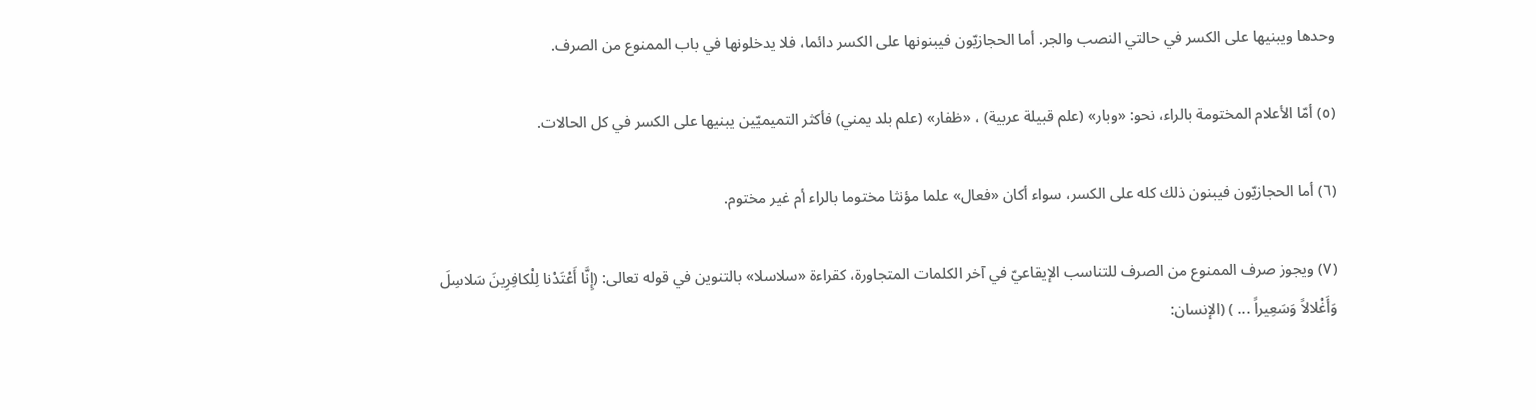وحدها ويبنيها على الكسر في حالتي النصب والجر. أما الحجازيّون فيبنونها على الكسر دائما، فلا يدخلونها في باب الممنوع من الصرف.

(٥) أمّا الأعلام المختومة بالراء، نحو: «وبار» (علم قبيلة عربية) ، «ظفار» (علم بلد يمني) فأكثر التميميّين يبنيها على الكسر في كل الحالات.

(٦) أما الحجازيّون فيبنون ذلك كله على الكسر، سواء أكان «فعال» علما مؤنثا مختوما بالراء أم غير مختوم.

(٧) ويجوز صرف الممنوع من الصرف للتناسب الإيقاعيّ في آخر الكلمات المتجاورة، كقراءة «سلاسلا» بالتنوين في قوله تعالى: (إِنَّا أَعْتَدْنا لِلْكافِرِينَ سَلاسِلَ وَأَغْلالاً وَسَعِيراً ... ) (الإنسان: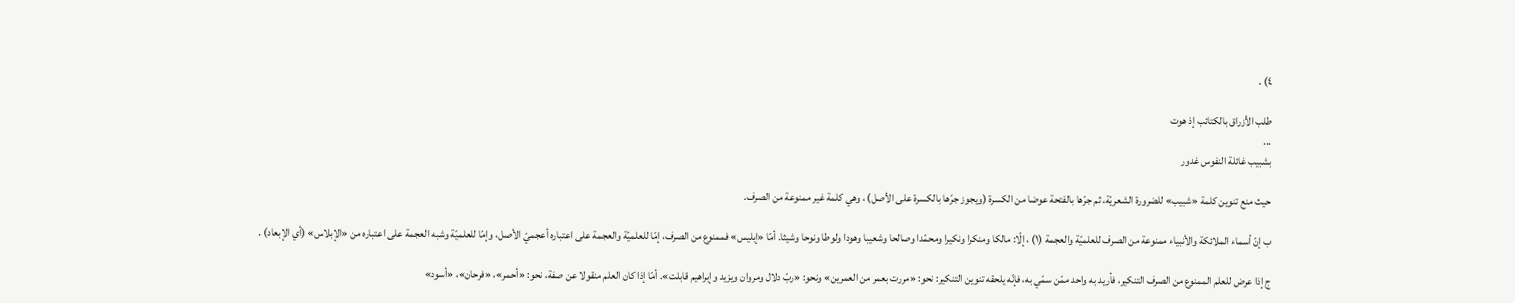٤) .

طلب الأزراق بالكتائب إذ هوت
...
بشبيب غائلة النفوس غدور

حيث منع تنوين كلمة «شبيب» للضرورة الشعريّة، ثم جرّها بالفتحة عوضا من الكسرة (ويجوز جرّها بالكسرة على الأصل) ، وهي كلمة غير ممنوعة من الصرف.

ب إنّ أسماء الملائكة والأنبياء ممنوعة من الصرف للعلميّة والعجمة (١) ، إلّا: مالكا ومنكرا ونكيرا ومحمّدا وصالحا وشعيبا وهودا ولوطا ونوحا وشيثا. أمّا «إبليس» فممنوع من الصرف، إمّا للعلميّة والعجمة على اعتباره أعجميّ الأصل، وإمّا للعلميّة وشبه العجمة على اعتباره من «الإبلاس» (أي الإبعاد) .

ج إذا عرض للعلم الممنوع من الصرف التنكير، فأريد به واحد ممّن سمّي به، فإنّه يلحقه تنوين التنكير: نحو: «مررت بعمر من العمرين» ونحو: «ربّ دلال ومروان ويزيد وإبراهيم قابلت». أمّا إذا كان العلم منقولا عن صفة، نحو: «أحمر»، «فرحان»، «أسود»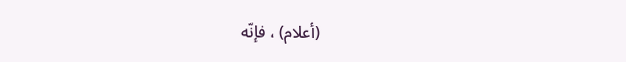(أعلام) ، فإنّه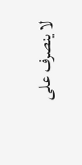لا ينصرف على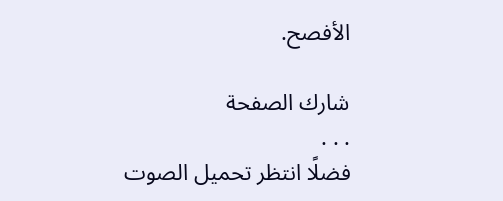الأفصح.

شارك الصفحة
. . .
فضلًا انتظر تحميل الصوت